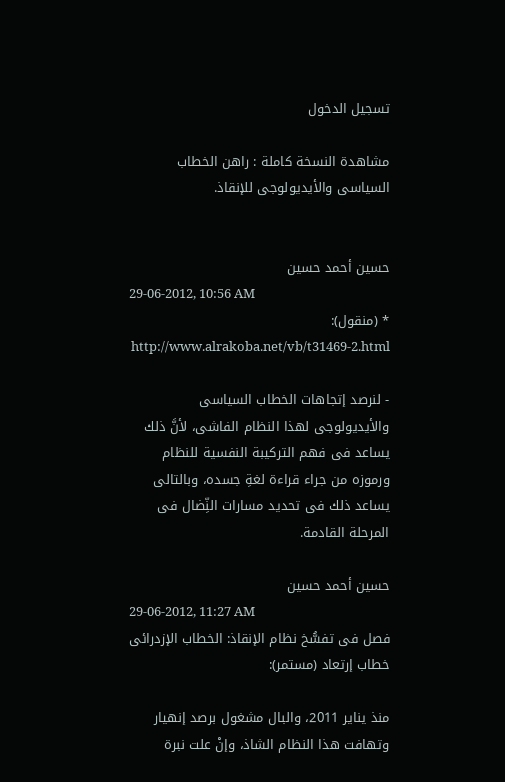تسجيل الدخول

مشاهدة النسخة كاملة : راهن الخطاب السياسى والأيديولوجى للإنقاذ.


حسين أحمد حسين
29-06-2012, 10:56 AM
* (منقول): http://www.alrakoba.net/vb/t31469-2.html

- لنرصد إتجاهات الخطاب السياسى والأيديولوجى لهذا النظام الفاشى، لأنَّ ذلك يساعد فى فهم التركيبة النفسية للنظام ورموزه من جراء قراءة لغةِ جسده، وبالتالى يساعد ذلك فى تحديد مسارات النِّضال فى المرحلة القادمة.

حسين أحمد حسين
29-06-2012, 11:27 AM
فصل فى تفسُّخ نظام الإنقاذ: الخطاب الإزدرائى خطاب إرتعاد (مستمر):

منذ يناير 2011، والبال مشغول برصد إنهيار وتهافت هذا النظام الشاذ، وإنْ علت نبرة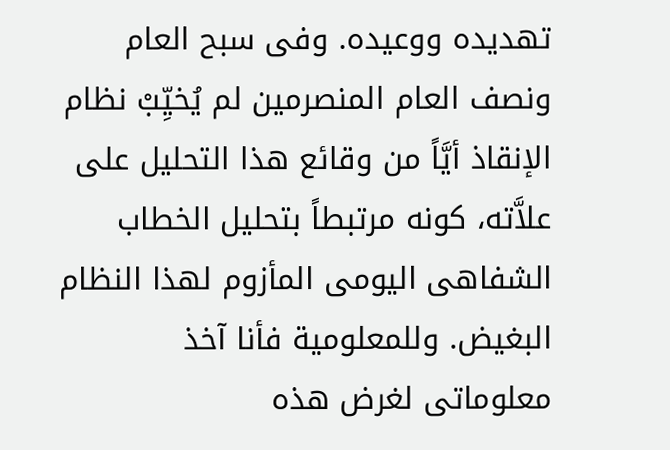تهديده ووعيده. وفى سبح العام ونصف العام المنصرمين لم يُخيِّبْ نظام الإنقاذ أيَّاً من وقائع هذا التحليل على علاَّته، كونه مرتبطاً بتحليل الخطاب الشفاهى اليومى المأزوم لهذا النظام البغيض. وللمعلومية فأنا آخذ معلوماتى لغرض هذه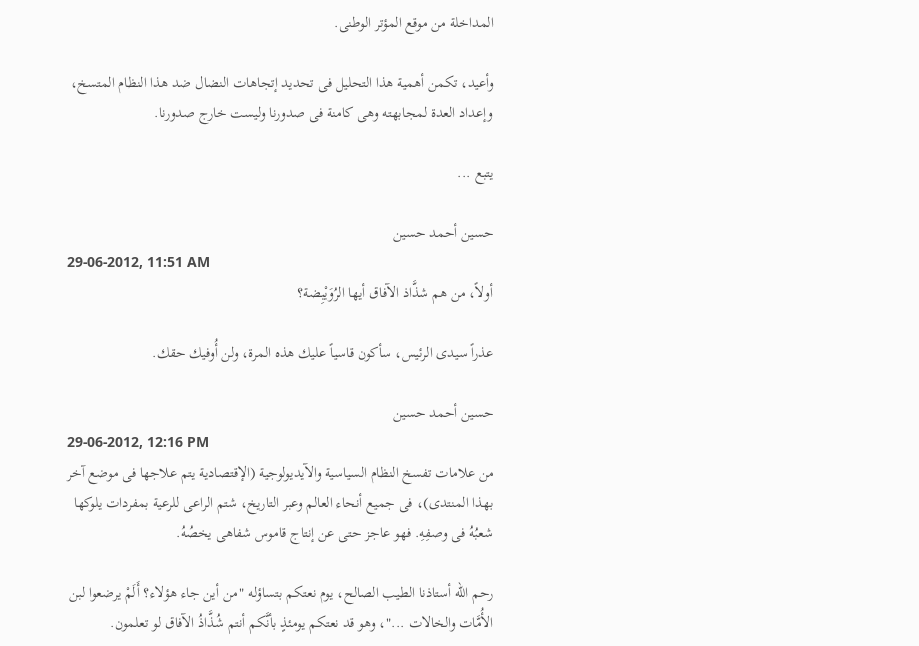المداخلة من موقع المؤتر الوطنى.

وأعيد، تكمن أهمية هذا التحليل فى تحديد إتجاهات النضال ضد هذا النظام المتسخ، وإعداد العدة لمجابهته وهى كامنة فى صدورنا وليست خارج صدورنا.

يتبع ...

حسين أحمد حسين
29-06-2012, 11:51 AM
أولاً، من هم شذَّاذ الآفاق أيها الرُوَيْبِضة؟

عذراً سيدى الرئيس، سأكون قاسياً عليك هذه المرة، ولن أُوفيك حقك.

حسين أحمد حسين
29-06-2012, 12:16 PM
من علامات تفسخ النظام السياسية والآيديولوجية (الإقتصادية يتم علاجها فى موضع آخر بهذا المنتدى)، فى جميع أنحاء العالم وعبر التاريخ، شتم الراعى للرعية بمفردات يلوكها شعبُهُ فى وصفِهِ. فهو عاجز حتى عن إنتاج قاموس شفاهى يخصُهُ.

رحم الله أستاذنا الطيب الصالح، يوم نعتكم بتساؤله "من أين جاء هؤلاء؟ أَلَمْ يرضعوا لبن الأُمَّات والخالات ..."، وهو قد نعتكم يومئذٍ بأنَّكم أنتم شُذَّاذُ الآفاق لو تعلمون.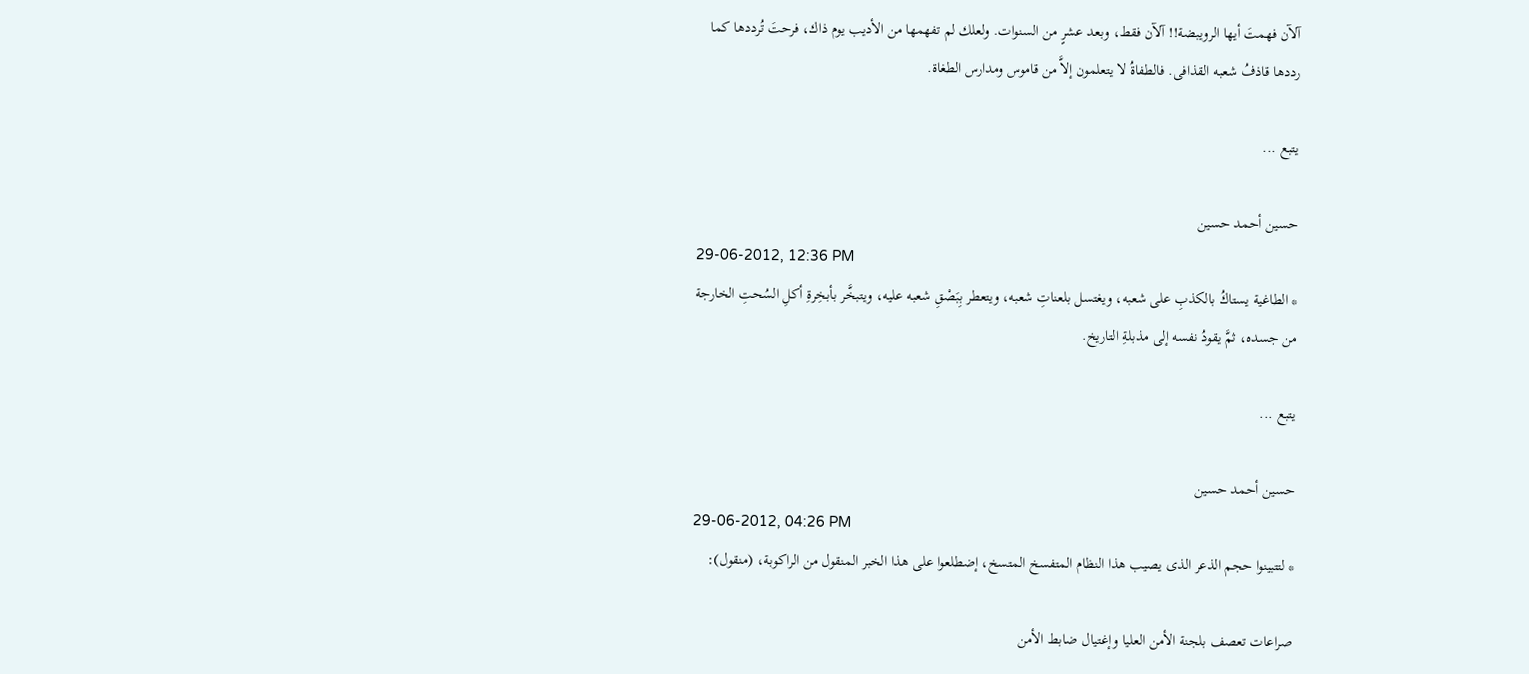آلآن فهمتَ أيها الرويبضة!! آلآن فقط، وبعد عشرٍ من السنوات. ولعلك لم تفهمها من الأديب يوم ذاك، فرحتَ تُرددها كما رددها قاذفُ شعبه القذافى. فالطفاةُ لا يتعلمون إلاَّ من قاموس ومدارس الطغاة.

يتبع ...

حسين أحمد حسين
29-06-2012, 12:36 PM
* الطاغية يستاكُ بالكذبِ على شعبه، ويغتسل بلعناتِ شعبه، ويتعطر بِبَصْقِ شعبه عليه، ويتبخَّر بأبخِرةِ أكلِ السُحتِ الخارجة من جسده، ثمَّ يقودُ نفسه إلى مذبلةِ التاريخ.

يتبع ...

حسين أحمد حسين
29-06-2012, 04:26 PM
* لتتبينوا حجم الذعر الذى يصيب هذا النظام المتفسخ المتسخ، إضطلعوا على هذا الخبر المنقول من الراكوبة، (منقول):

صراعات تعصف بلجنة الأمن العليا وإغتيال ضابط الأمن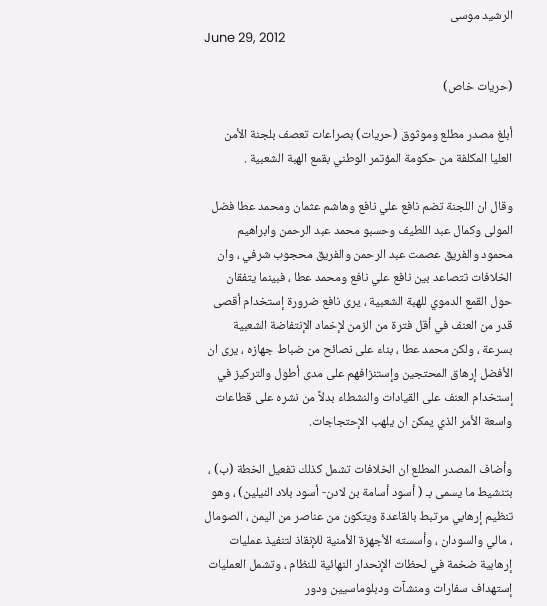الرشيد موسى
June 29, 2012

(حريات خاص)

أبلغ مصدر مطلع وموثوق (حريات) بصراعات تعصف بلجنة الأمن العليا المكلفة من حكومة المؤتمر الوطني بقمع الهبة الشعبية .

وقال ان اللجنة تضم نافع علي نافع وهاشم عثمان ومحمد عطا فضل المولى وكمال عبد اللطيف وحسبو محمد عبد الرحمن وابراهيم محمود والفريق عصمت عبد الرحمن والفريق محجوب شرفي ، وان الخلافات تتصاعد بين نافع علي نافع ومحمد عطا ، فبينما يتفقان حول القمع الدموي للهبة الشعبية ، يرى نافع ضرورة إستخدام أقصى قدر من العنف في أقل فترة من الزمن لإخماد الإنتفاضة الشعبية بسرعة ، ولكن محمد عطا ، بناء على نصائح من ضباط جهازه ، يرى ان الأفضل إرهاق المحتجين وإستنزافهم على مدى أطول والتركيز في إستخدام العنف على القيادات والنشطاء بدلاً من نشره على قطاعات واسعة الأمر الذي يمكن ان يلهب الإحتجاجات.

وأضاف المصدر المطلع ان الخلافات تشمل كذلك تفعيل الخطة (ب) ، بتنشيط ما يسمى بـ ( أسود أسامة بن لادن- أسود بلاد النيلين) ، وهو تنظيم إرهابي مرتبط بالقاعدة ويتكون من عناصر من اليمن ، الصومال ، مالي والسودان ، وأسسته الأجهزة الأمنية للإنقاذ لتنفيذ عمليات إرهابية ضخمة في لحظات الإنحدار النهائية للنظام ، وتشمل العمليات إستهداف سفارات ومنشآت ودبلوماسيين ودور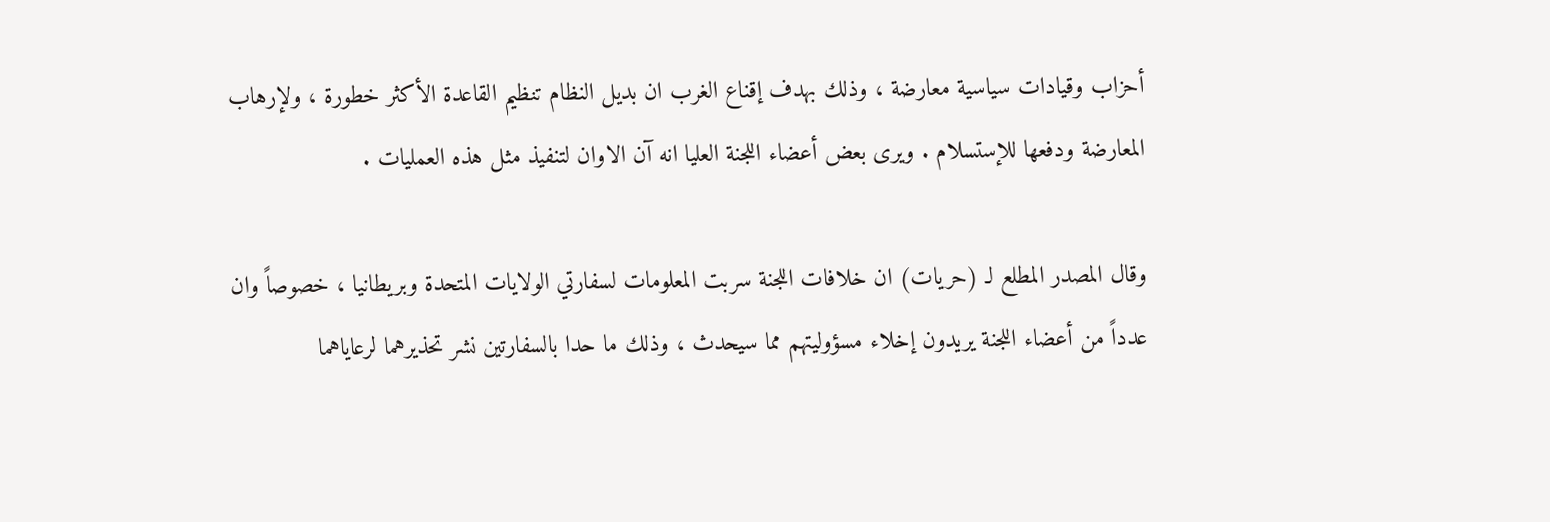أحزاب وقيادات سياسية معارضة ، وذلك بهدف إقناع الغرب ان بديل النظام تنظيم القاعدة الأكثر خطورة ، ولإرهاب المعارضة ودفعها للإستسلام . ويرى بعض أعضاء اللجنة العليا انه آن الاوان لتنفيذ مثل هذه العمليات .

وقال المصدر المطلع لـ (حريات) ان خلافات اللجنة سربت المعلومات لسفارتي الولايات المتحدة وبريطانيا ، خصوصاً وان عدداً من أعضاء اللجنة يريدون إخلاء مسؤوليتهم مما سيحدث ، وذلك ما حدا بالسفارتين نشر تحذيرهما لرعاياهما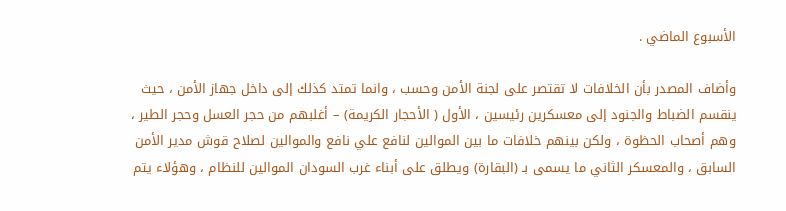الأسبوع الماضي .

وأضاف المصدر بأن الخلافات لا تقتصر على لجنة الأمن وحسب ، وانما تمتد كذلك إلى داخل جهاز الأمن ، حيث ينقسم الضباط والجنود إلى معسكرين رئيسين ، الأول ( الأحجار الكريمة) – أغلبهم من حجر العسل وحجر الطير ، وهم أصحاب الحظوة ، ولكن بينهم خلافات ما بين الموالين لنافع علي نافع والموالين لصلاح قوش مدير الأمن السابق ، والمعسكر الثاني ما يسمى بـ (البقارة) ويطلق على أبناء غرب السودان الموالين للنظام ، وهؤلاء يتم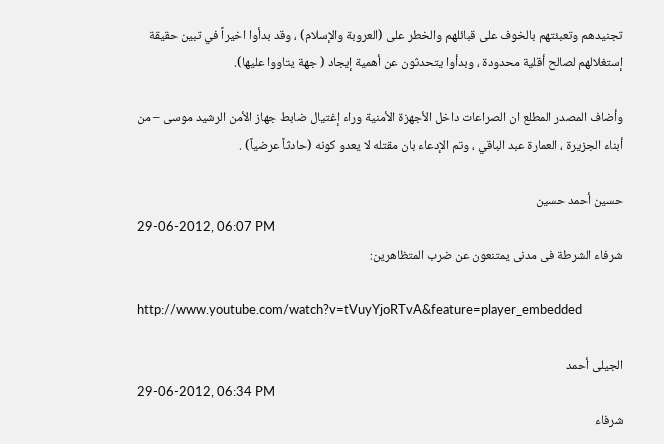تجنيدهم وتعبئتهم بالخوف على قبائلهم والخطر على (العروبة والإسلام) ، وقد بدأوا اخيراً في تبين حقيقة إستغلالهم لصالح أقلية محدودة ، وبدأوا يتحدثون عن أهمية إيجاد ( جهة يتاووا عليها).

وأضاف المصدر المطلع ان الصراعات داخل الأجهزة الأمنية وراء إغتيال ضابط جهاز الأمن الرشيد موسى – من أبناء الجزيرة ، العمارة عبد الباقي ، وتم الإدعاء بان مقتله لا يعدو كونه (حادثاً عرضياً) .

حسين أحمد حسين
29-06-2012, 06:07 PM
شرفاء الشرطة فى مدنى يمتنعون عن ضرب المتظاهرين:

http://www.youtube.com/watch?v=tVuyYjoRTvA&feature=player_embedded

الجيلى أحمد
29-06-2012, 06:34 PM
شرفاء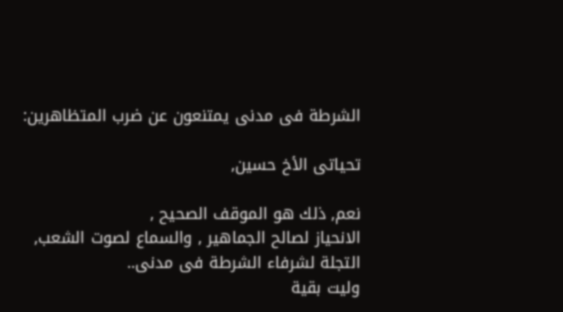الشرطة فى مدنى يمتنعون عن ضرب المتظاهرين:

تحياتى الأخ حسين,

نعم, ذلك هو الموقف الصحيح ,
الانحياز لصالح الجماهير , والسماع لصوت الشعب,
التجلة لشرفاء الشرطة فى مدنى..
وليت بقية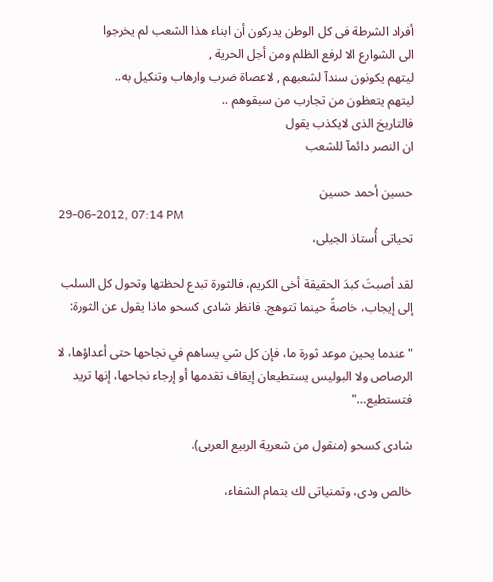أفراد الشرطة فى كل الوطن يدركون أن ابناء هذا الشعب لم يخرجوا
الى الشوارع الا لرفع الظلم ومن أجل الحرية ,
ليتهم يكونون سندآ لشعبهم , لاعصاة ضرب وارهاب وتنكيل به..
ليتهم يتعظون من تجارب من سبقوهم ..
فالتاريخ الذى لايكذب يقول
ان النصر دائمآ للشعب

حسين أحمد حسين
29-06-2012, 07:14 PM
تحياتى أُستاذ الجيلى،

لقد أصبتَ كبدَ الحقيقة أخى الكريم، فالثورة تبدع لحظتها وتحول كل السلب إلى إيجاب، خاصةً حينما تتوهج. فانظر شادى كسحو ماذا يقول عن الثورة:

"عندما يحين موعد ثورة ما، فإن كل شي يساهم في نجاحها حتى أعداؤها، لا الرصاص ولا البوليس يستطيعان إيقاف تقدمها أو إرجاء نجاحها، إنها تريد فتستطيع…"

شادى كسحو (منقول من شعرية الربيع العربى).

خالص ودى، وتمنياتى لك بتمام الشفاء،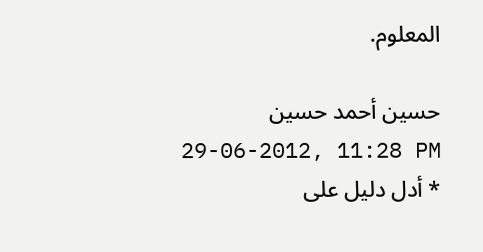المعلوم.

حسين أحمد حسين
29-06-2012, 11:28 PM
* أدل دليل على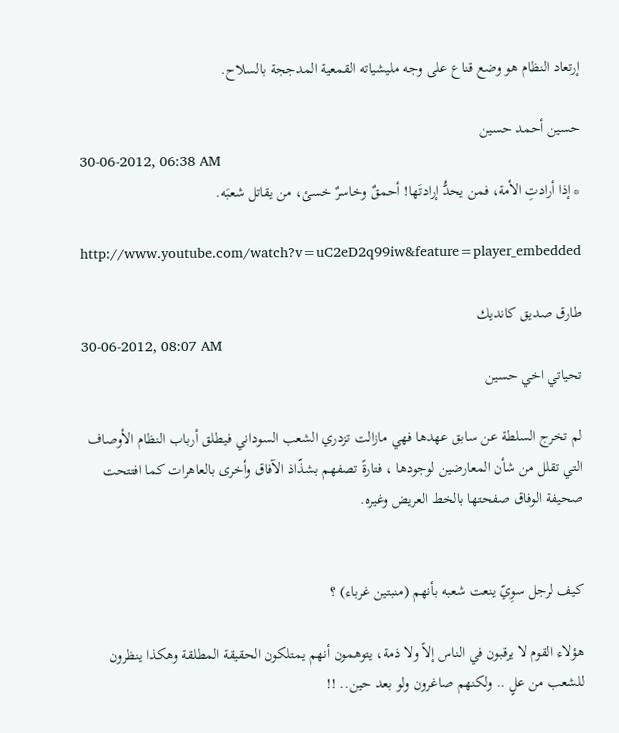إرتعاد النظام هو وضع قناع على وجه مليشياته القمعية المدججة بالسلاح.

حسين أحمد حسين
30-06-2012, 06:38 AM
* إذا أرادتِ الأمة، فمن يحدُّ إرادتَها! أحمقٌ وخاسرٌ خسئ، من يقاتل شعبَه.

http://www.youtube.com/watch?v=uC2eD2q99iw&feature=player_embedded

طارق صديق كانديك
30-06-2012, 08:07 AM
تحياتي اخي حسين

لم تخرج السلطة عن سابق عهدها فهي مازالت تزدري الشعب السوداني فيطلق أرباب النظام الأوصاف التي تقلل من شأن المعارضين لوجودها ، فتارةً تصفهم بشذّاذ الآفاق وأخرى بالعاهرات كما افتتحت صحيفة الوفاق صفحتها بالخط العريض وغيره.


كيف لرجل سوِيّ ينعت شعبه بأنهم (منبتين غرباء) ؟

هؤلاء القوم لا يرقبون في الناس إلاً ولا ذمة، يتوهمون أنهم يمتلكون الحقيقة المطلقة وهكذا ينظرون للشعب من علٍ .. ولكنهم صاغرون ولو بعد حين.. !!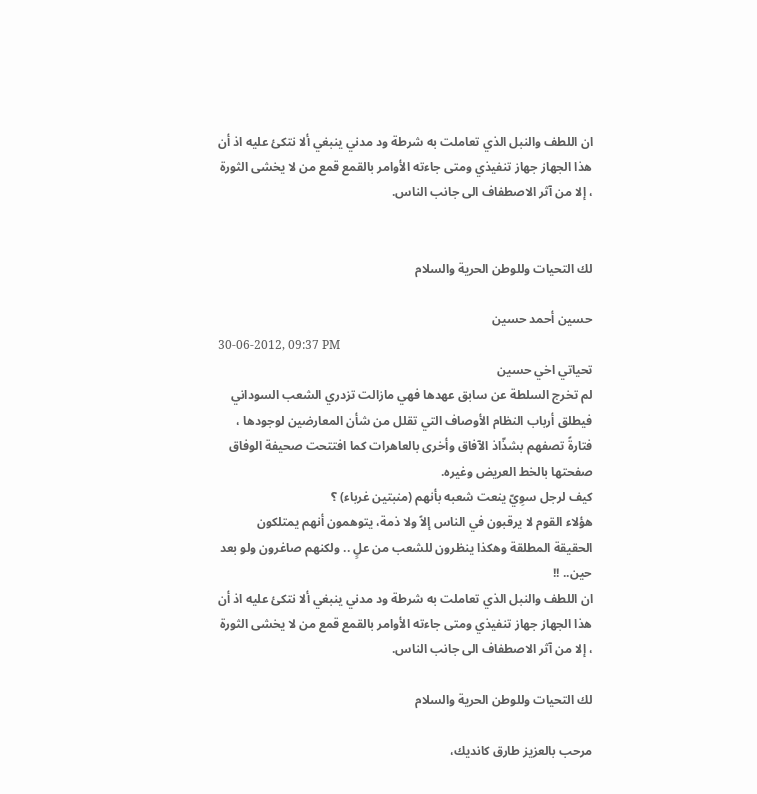ان اللطف والنبل الذي تعاملت به شرطة ود مدني ينبغي ألا نتكئ عليه اذ أن هذا الجهاز جهاز تنفيذي ومتى جاءته الأوامر بالقمع قمع من لا يخشى الثورة ، إلا من آثر الاصطفاف الى جانب الناس.


لك التحيات وللوطن الحرية والسلام

حسين أحمد حسين
30-06-2012, 09:37 PM
تحياتي اخي حسين
لم تخرج السلطة عن سابق عهدها فهي مازالت تزدري الشعب السوداني فيطلق أرباب النظام الأوصاف التي تقلل من شأن المعارضين لوجودها ، فتارةً تصفهم بشذّاذ الآفاق وأخرى بالعاهرات كما افتتحت صحيفة الوفاق صفحتها بالخط العريض وغيره.
كيف لرجل سوِيّ ينعت شعبه بأنهم (منبتين غرباء) ؟
هؤلاء القوم لا يرقبون في الناس إلاً ولا ذمة، يتوهمون أنهم يمتلكون الحقيقة المطلقة وهكذا ينظرون للشعب من علٍ .. ولكنهم صاغرون ولو بعد حين.. !!
ان اللطف والنبل الذي تعاملت به شرطة ود مدني ينبغي ألا نتكئ عليه اذ أن هذا الجهاز جهاز تنفيذي ومتى جاءته الأوامر بالقمع قمع من لا يخشى الثورة ، إلا من آثر الاصطفاف الى جانب الناس.

لك التحيات وللوطن الحرية والسلام

مرحب بالعزيز طارق كانديك،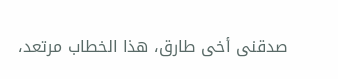صدقنى أخى طارق، هذا الخطاب مرتعد،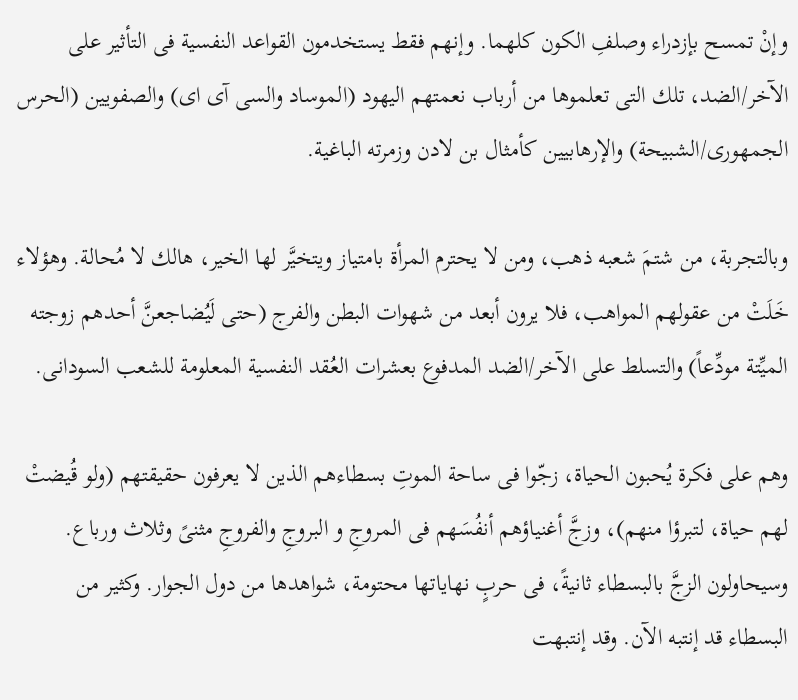وإنْ تمسح بإزدراء وصلفِ الكون كلهما. وإنهم فقط يستخدمون القواعد النفسية فى التأثير على الآخر/الضد، تلك التى تعلموها من أرباب نعمتهم اليهود (الموساد والسى آى اى) والصفويين (الحرس الجمهورى/الشبيحة) والإرهابيين كأمثال بن لادن وزمرته الباغية.

وبالتجربة، من شتمَ شعبه ذهب، ومن لا يحترم المرأة بامتياز ويتخيَّر لها الخير، هالك لا مُحالة. وهؤلاء خَلَتْ من عقولهم المواهب، فلا يرون أبعد من شهوات البطن والفرج (حتى لَيُضاجعنَّ أحدهم زوجته الميِّتة مودِّعاً) والتسلط على الآخر/الضد المدفوع بعشرات العُقد النفسية المعلومة للشعب السودانى.

وهم على فكرة يُحبون الحياة، زجّوا فى ساحة الموتِ بسطاءهم الذين لا يعرفون حقيقتهم (ولو قُيضتْ لهم حياة، لتبرؤا منهم)، وزجَّ أغنياؤهم أنفُسَهم فى المروجِ و البروجِ والفروجِ مثنىً وثلاث ورباع. وسيحاولون الزجَّ بالبسطاء ثانيةً، فى حربٍ نهاياتها محتومة، شواهدها من دول الجوار. وكثير من البسطاء قد إنتبه الآن. وقد إنتبهت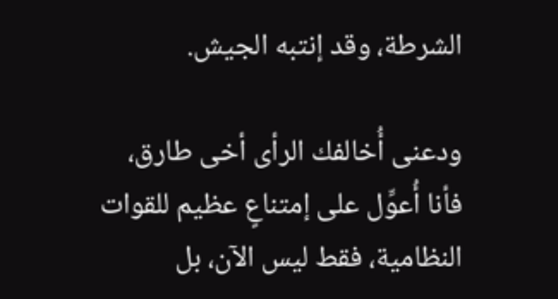الشرطة، وقد إنتبه الجيش.

ودعنى أُخالفك الرأى أخى طارق، فأنا أُعوِّل على إمتناعٍ عظيم للقوات النظامية، فقط ليس الآن، بل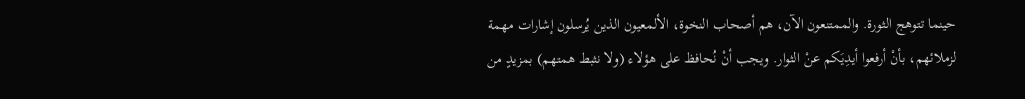حينما تتوهج الثورة. والممتنعون الآن، هم أصحاب النخوة، الألمعيون الذين يُرسلون إشارات مهمة لزملائهم، بأنْ أرفعوا أيدِيَكم عنْ الثوار. ويجب أنْ نُحافظ على هؤلاء (ولا نثبط همتهم) بمزيدٍ من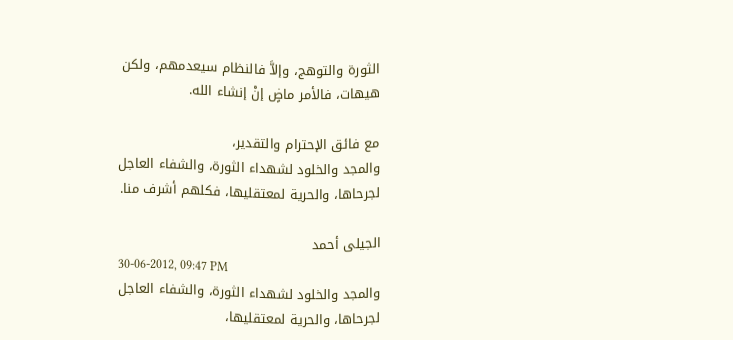الثورة والتوهج، وإلاَّ فالنظام سيعدمهم، ولكن هيهات، فالأمر ماضٍ إنْ إنشاء الله.

مع فائق الإحترام والتقدير،
والمجد والخلود لشهداء الثورة، والشفاء العاجل لجرحاها، والحرية لمعتقليها، فكلهم أشرف منا.

الجيلى أحمد
30-06-2012, 09:47 PM
والمجد والخلود لشهداء الثورة، والشفاء العاجل لجرحاها، والحرية لمعتقليها،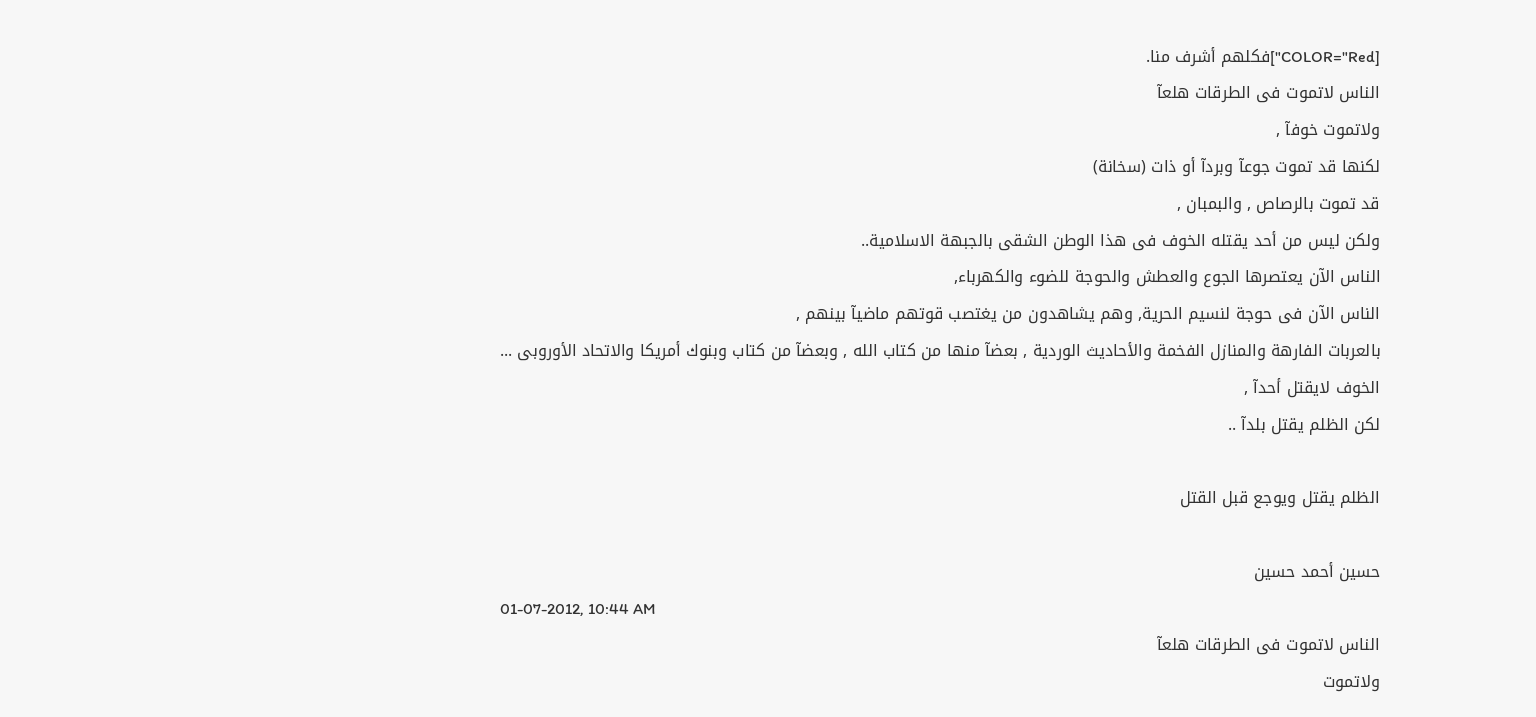[COLOR="Red"]فكلهم أشرف منا.
الناس لاتموت فى الطرقات هلعآ
ولاتموت خوفآ ,
لكنها قد تموت جوعآ وبردآ أو ذات (سخانة)
قد تموت بالرصاص , والبمبان ,
ولكن ليس من أحد يقتله الخوف فى هذا الوطن الشقى بالجبهة الاسلامية..
الناس الآن يعتصرها الجوع والعطش والحوجة للضوء والكهرباء,
الناس الآن فى حوجة لنسيم الحرية, وهم يشاهدون من يغتصب قوتهم ماضيآ بينهم ,
بالعربات الفارهة والمنازل الفخمة والأحاديث الوردية , بعضآ منها من كتاب الله , وبعضآ من كتاب وبنوك أمريكا والاتحاد الأوروبى ...
الخوف لايقتل أحدآ ,
لكن الظلم يقتل بلدآ ..

الظلم يقتل ويوجع قبل القتل

حسين أحمد حسين
01-07-2012, 10:44 AM
الناس لاتموت فى الطرقات هلعآ
ولاتموت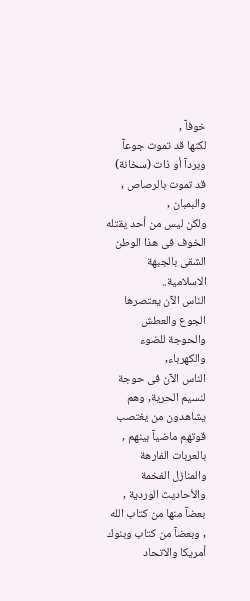خوفآ ,
لكنها قد تموت جوعآ وبردآ أو ذات (سخانة)
قد تموت بالرصاص , والبمبان ,
ولكن ليس من أحد يقتله الخوف فى هذا الوطن الشقى بالجبهة الاسلامية..
الناس الآن يعتصرها الجوع والعطش والحوجة للضوء والكهرباء,
الناس الآن فى حوجة لنسيم الحرية, وهم يشاهدون من يغتصب قوتهم ماضيآ بينهم ,
بالعربات الفارهة والمنازل الفخمة والأحاديث الوردية , بعضآ منها من كتاب الله , وبعضآ من كتاب وبنوك أمريكا والاتحاد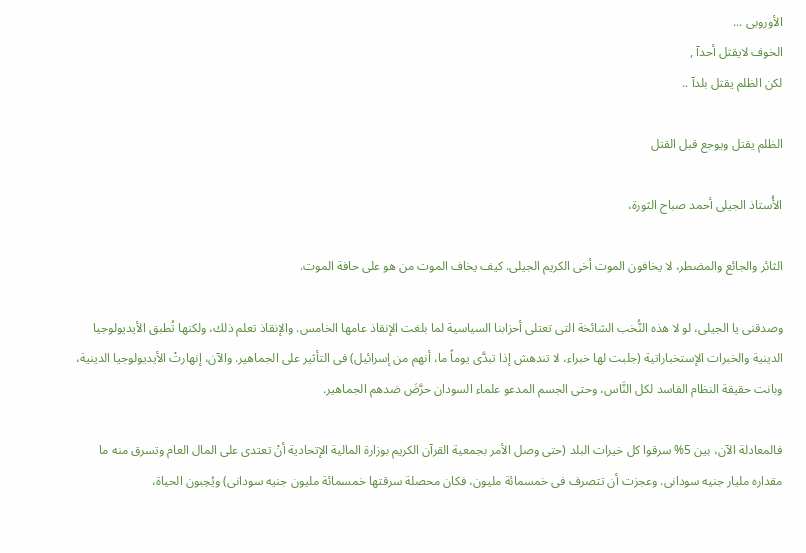الأوروبى ...
الخوف لايقتل أحدآ ,
لكن الظلم يقتل بلدآ ..

الظلم يقتل ويوجع قبل القتل

الأُستاذ الجيلى أحمد صباح الثورة،

الثائر والجائع والمضطر، لا يخافون الموت أخى الكريم الجيلى. كيف يخاف الموت من هو على حافة الموت.

وصدقنى يا الجيلى، لو لا هذه النُّخب الشائخة التى تعتلى أحزابنا السياسية لما بلغت الإنقاذ عامها الخامس. والإنقاذ تعلم ذلك، ولكنها تُطبق الأيديولوجيا الدينية والخبرات الإستخباراتية (جلبت لها خبراء، لا تندهش إذا تبدَّى يوماً ما، أنهم من إسرائيل) فى التأثير على الجماهير. والآن، إنهارتْ الأيديولوجيا الدينية، وبانت حقيقة النظام الفاسد لكل النَّاس، وحتى الجسم المدعو علماء السودان حرَّضَ ضدهم الجماهير.

فالمعادلة الآن، بين 5% سرقوا كل خيرات البلد (حتى وصل الأمر بجمعية القرآن الكريم بوزارة المالية الإتحادية أنْ تعتدى على المال العام وتسرق منه ما مقداره مليار جنيه سودانى. وعجزت أن تتصرف فى خمسمائة مليون، فكان محصلة سرقتها خمسمائة مليون جنيه سودانى) ويُحِبون الحياة،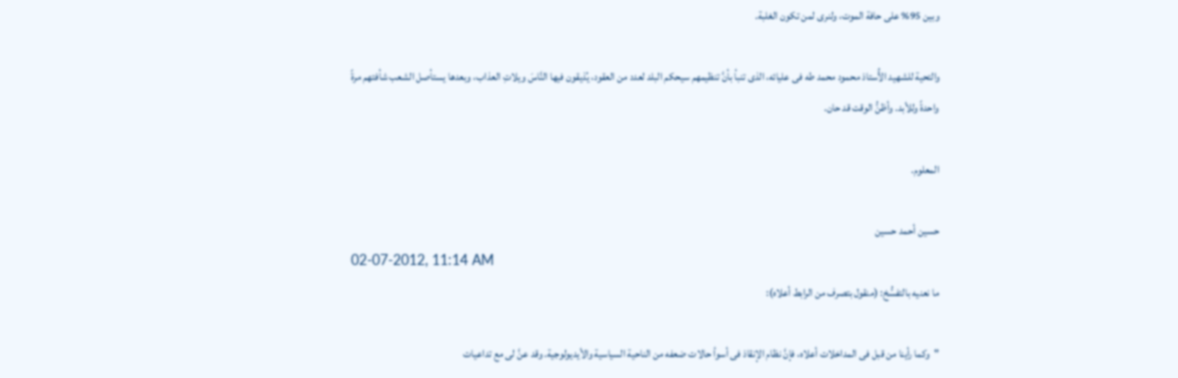وبين 95% على حافة الموت، ولنرى لمن تكون الغلبة.

والتحية للشهيد الأُستاذ محمود محمد طه فى عليائه، الذى تنبأ بأنَّ تنظيمهم سيحكم البلد لعدد من العقود، يُذيقون فيها النَّاسَ ويلاتِ العذاب، وبعدها يستأصل الشعب شأفتهم مرةً واحدةً وللأبد. وأظنُّ الوقت قد حان.

المعلوم.

حسين أحمد حسين
02-07-2012, 11:14 AM
ما نعنيه بالتفسُّخ: (منقول بتصرف من الرابط أعلاه):

"وكما رأينا من قبل فى المداخلات أعلاه، فإنَّ نظام الإنقاذ فى أسوأ حالات ضعفه من الناحية السياسية والأيديولوجية. وقد عنَّ لى مع تداعيات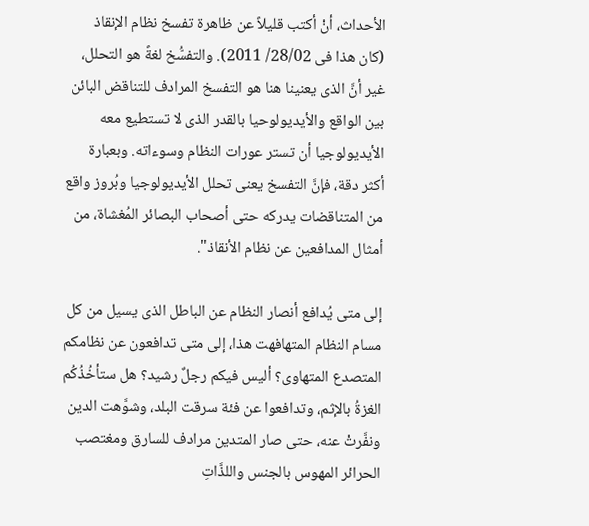الأحداث، أنْ أكتب قليلاً عن ظاهرة تفسخ نظام الإنقاذ (كان هذا فى 28/02/ 2011). والتفسُّخ لغةً هو التحلل، غير أنَّ الذى يعنينا هنا هو التفسخ المرادف للتناقض البائن بين الواقع والأيديولوحيا بالقدر الذى لا تستطيع معه الأيديولوجيا أن تستر عورات النظام وسوءاته. وبعبارة أكثر دقة، فإنَّ التفسخ يعنى تحلل الأيديولوجيا وبُروز واقع من المتناقضات يدركه حتى أصحاب البصائر المُغشاة، من أمثال المدافعين عن نظام الأنقاذ".

إلى متى يُدافع أنصار النظام عن الباطل الذى يسيل من كل مسام النظام المتهافهت هذا، إلى متى تدافعون عن نظامكم المتصدع المتهاوى؟ أليس فيكم رجلٌ رشيد؟ هل ستأخُذُكُم الغزةُ بالإثم، وتدافعوا عن فئة سرقت البلد، وشوَّهت الدين ونفَّرتْ عنه، حتى صار المتدين مرادف للسارق ومغتصب الحرائر المهوس بالجنس واللذَّاتِ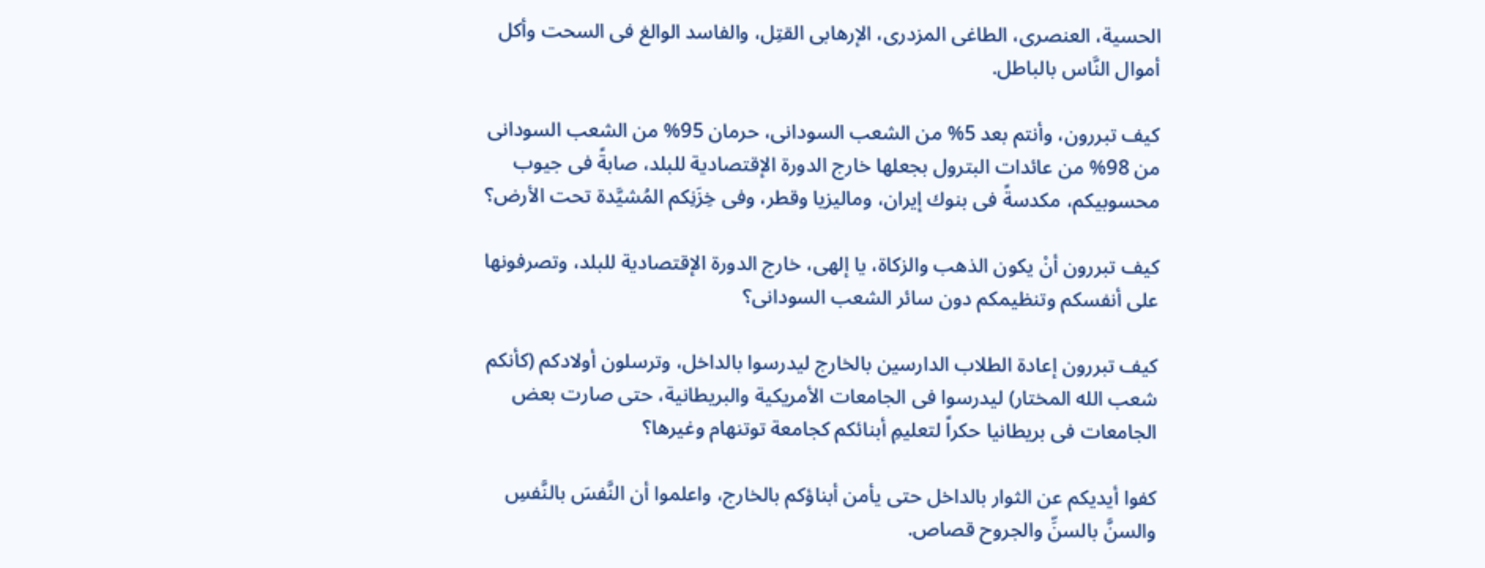الحسية، العنصرى، الطاغى المزدرى، الإرهابى القتِل، والفاسد الوالغ فى السحت وأكل أموال النَّاس بالباطل.

كيف تبررون، وأنتم بعد 5% من الشعب السودانى، حرمان 95% من الشعب السودانى من 98% من عائدات البترول بجعلها خارج الدورة الإقتصادية للبلد، صابةً فى جيوب محسوبيكم، مكدسةً فى بنوك إيران، وماليزيا وقطر، وفى خِزَنِكم المُشيَّدة تحت الأرض؟

كيف تبررون أنْ يكون الذهب والزكاة، يا إلهى، خارج الدورة الإقتصادية للبلد، وتصرفونها على أنفسكم وتنظيمكم دون سائر الشعب السودانى؟

كيف تبررون إعادة الطلاب الدارسين بالخارج ليدرسوا بالداخل، وترسلون أولادكم (كأنكم شعب الله المختار) ليدرسوا فى الجامعات الأمريكية والبريطانية، حتى صارت بعض الجامعات فى بريطانيا حكراً لتعليمِ أبنائكم كجامعة توتنهام وغيرها؟

كفوا أيديكم عن الثوار بالداخل حتى يأمن أبناؤكم بالخارج، واعلموا أن النَّفسَ بالنَّفسِ والسنَّ بالسنِّ والجروح قصاص.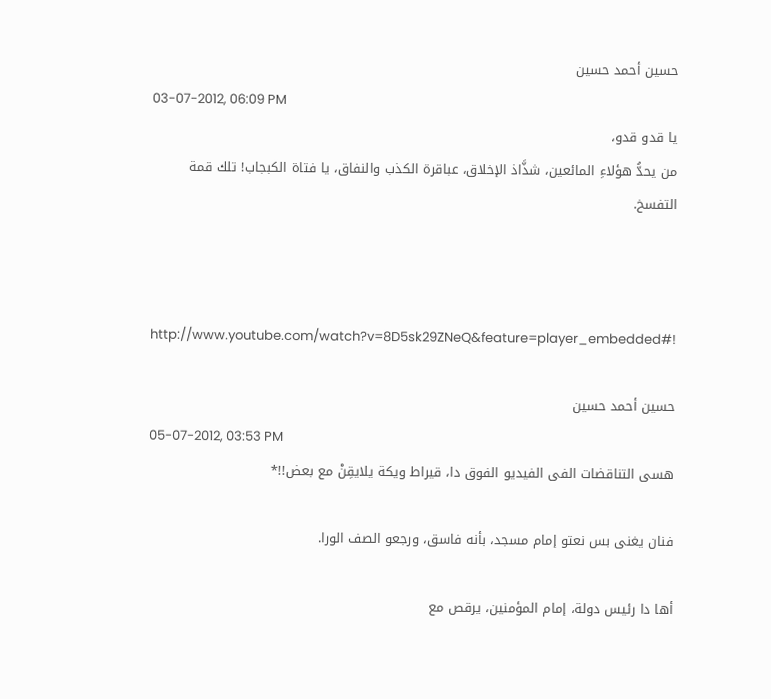حسين أحمد حسين
03-07-2012, 06:09 PM
يا قدو قدو،
من يحدُّ هؤلاءِ المائعين، شذَّاذ الإخلاق، عباقرة الكذب والنفاق، يا فتاة الكبجاب! تلك قمة التفسخ.



http://www.youtube.com/watch?v=8D5sk29ZNeQ&feature=player_embedded#!

حسين أحمد حسين
05-07-2012, 03:53 PM
هسى التناقضات الفى الفيديو الفوق دا، قيراط ويكة يلايقِنْ مع بعض!!*

فنان يغنى بس نعتو إمام مسجد، بأنه فاسق، ورجعو الصف الورا.

أها دا رئيس دولة، إمام المؤمنين، يرقص مع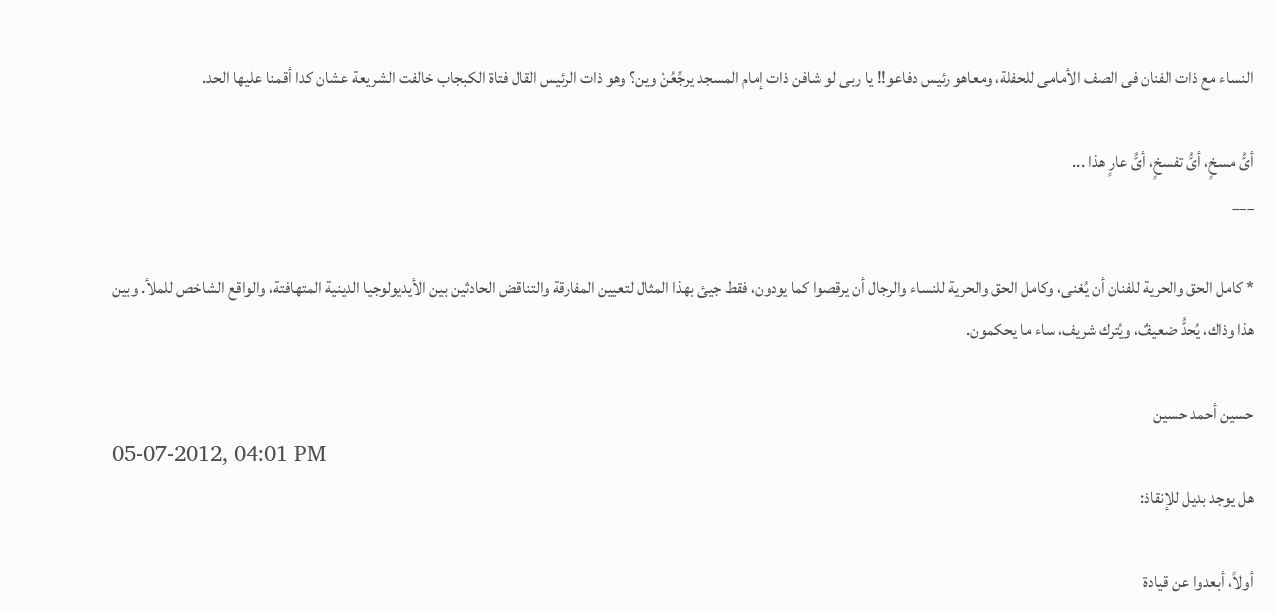النساء مع ذات الفنان فى الصف الأمامى للحفلة، ومعاهو رئيس دفاعو!! يا ربى لو شافن ذات إمام المسجد يرجِّعُنْ وين؟ وهو ذات الرئيس القال فتاة الكبجاب خالفت الشريعة عشان كدا أقمنا عليها الحد.

أىُّ مسخٍ، أىُّ تفسخٍ، أىُّ عارٍ هذا ...
___

* كامل الحق والحرية للفنان أن يُغنى، وكامل الحق والحرية للنساء والرجال أن يرقصوا كما يودون، فقط جيئ بهذا المثال لتعيين المفارقة والتناقض الحادثين بين الأيديولوجيا الدينية المتهافتة، والواقع الشاخص للملأ. وبين هذا وذاك، يُحدُّ ضعيفٌ، ويُترك شريف، ساء ما يحكمون.

حسين أحمد حسين
05-07-2012, 04:01 PM
هل يوجد بديل للإنقاذ:

أولاً، أبعدوا عن قيادة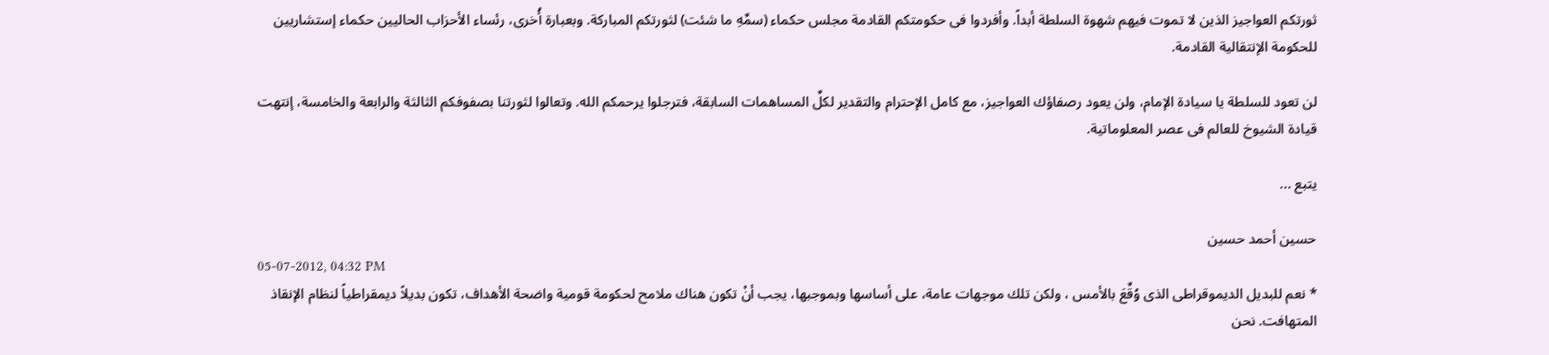ثورتكم العواجيز الذين لا تموت فيهم شهوة السلطة أبداً. وأفردوا فى حكومتكم القادمة مجلس حكماء (سمِّهِ ما شئت) لثورتكم المباركة. وبعبارة أُخرى، رئساء الأحزاب الحاليين حكماء إستشاريين للحكومة الإنتقالية القادمة.

لن تعود للسلطة يا سيادة الإمام، ولن يعود رصفاؤك العواجيز، مع كامل الإحترام والتقدير لكلِّ المساهمات السابقة، فترجلوا يرحمكم الله. وتعالوا لثورتنا بصفوفكم الثالثة والرابعة والخامسة، إنتهت قيادة الشيوخ للعالم فى عصر المعلوماتية.

يتبع ...

حسين أحمد حسين
05-07-2012, 04:32 PM
* نعم للبديل الديموقراطى الذى وُقِّعَ بالأمس ، ولكن تلك موجهات عامة، على أساسها وبموجبها، يجب أنْ تكون هناك ملامح لحكومة قومية واضحة الأهداف، تكون بديلاً ديمقراطياً لنظام الإنقاذ المتهافت. نحن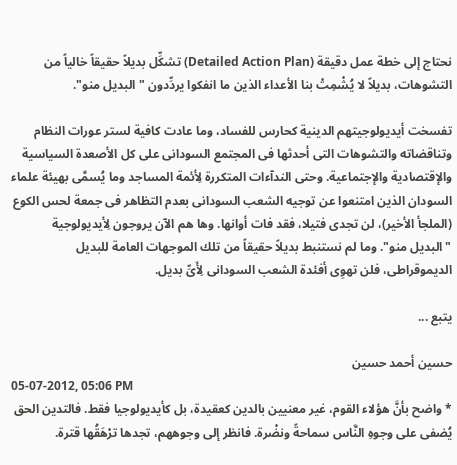نحتاج إلى خطة عمل دقيقة (Detailed Action Plan) تشكِّل بديلاً حقيقاً خالياً من التشوهات، بديلاً لا يُشْمِتْ بنا الأعداء الذين ما انفكوا يردِّدون "البديل منو".

تفسخت أيديولوجيتهم الدينية كحارس للفساد، وما عادت كافية لستر عورات النظام وتناقضاته والتشوهات التى أحدثها فى المجتمع السودانى على كل الأصعدة السياسية والإقتصادية والإجتماعية. وحتى الندآءات المتكررة لِأئمة المساجد وما يُسمَّى بهيئة علماء السودان الذين امتنعوا عن توجيه الشعب السودانى بعدم التظاهر فى جمعة لحس الكوع (الملجأ الأخير)، لن تجدى فتيلا، فقد فات أوانها. وها هم الآن يروجون لِأيديولوجية "البديل منو". وما لم نستنبط بديلاً حقيقاً من تلك الموجهات العامة للبديل الديموقراطى، فلن تهوِى أفئدة الشعب السودانى لِأَىِّ بديل.

يتبع ...

حسين أحمد حسين
05-07-2012, 05:06 PM
* واضح بأنَّ هؤلاء القوم، غير معنيين بالدين كعقيدة، بل كأيديولوجيا فقط. فالتدين الحق يُضفى على وجوهِ النَّاس سماحةً ونضْرة. فانظر إلى وجوههم، تجدها ترْهَقُها قترة.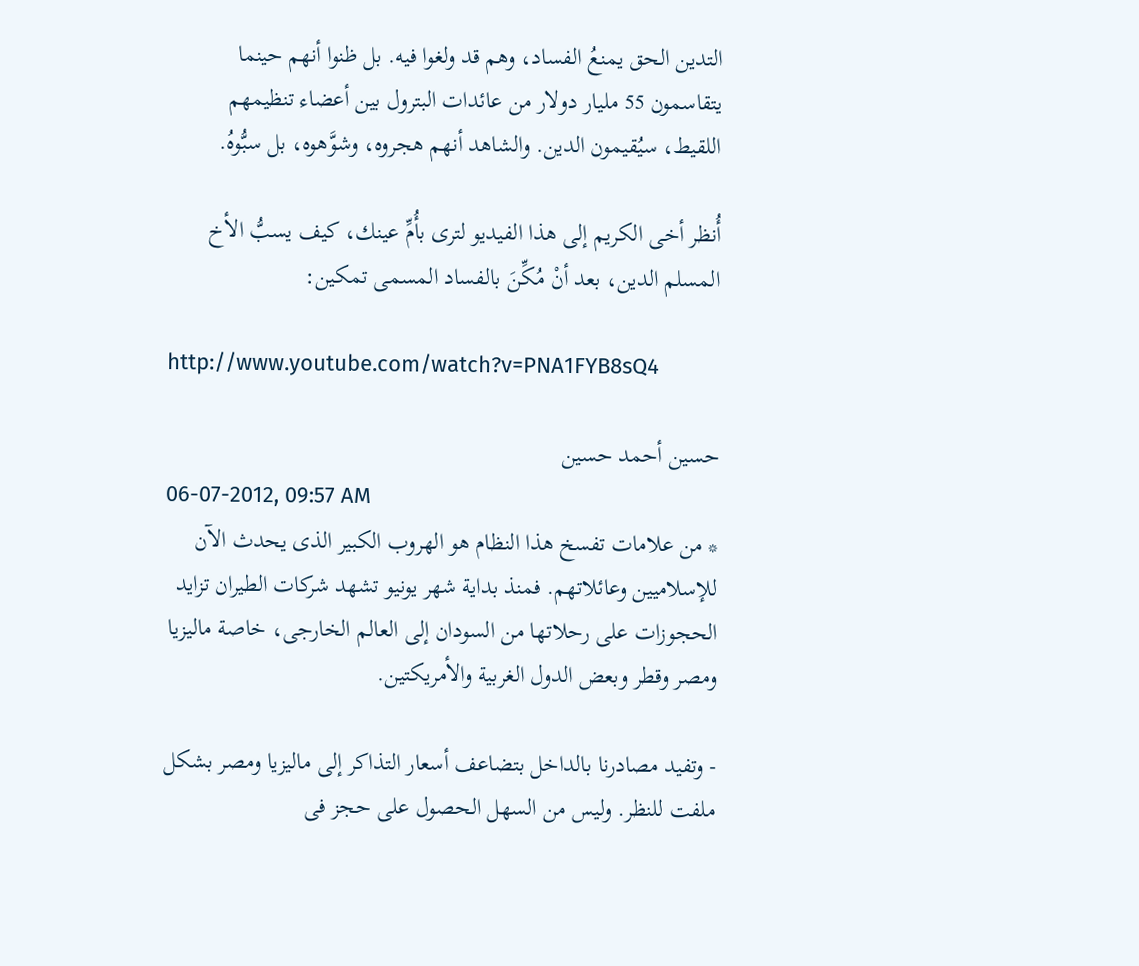التدين الحق يمنعُ الفساد، وهم قد ولغوا فيه. بل ظنوا أنهم حينما يتقاسمون 55 مليار دولار من عائدات البترول بين أعضاء تنظيمهم اللقيط، سيُقيمون الدين. والشاهد أنهم هجروه، وشوَّهوه، بل سبُّوهُ.

أُنظر أخى الكريم إلى هذا الفيديو لترى بأُمِّ عينك، كيف يسبُّ الأخ المسلم الدين، بعد أنْ مُكِّنَ بالفساد المسمى تمكين:

http://www.youtube.com/watch?v=PNA1FYB8sQ4

حسين أحمد حسين
06-07-2012, 09:57 AM
* من علامات تفسخ هذا النظام هو الهروب الكبير الذى يحدث الآن للإسلاميين وعائلاتهم. فمنذ بداية شهر يونيو تشهد شركات الطيران تزايد الحجوزات على رحلاتها من السودان إلى العالم الخارجى، خاصة ماليزيا ومصر وقطر وبعض الدول الغربية والأمريكتين.

- وتفيد مصادرنا بالداخل بتضاعف أسعار التذاكر إلى ماليزيا ومصر بشكل ملفت للنظر. وليس من السهل الحصول على حجز فى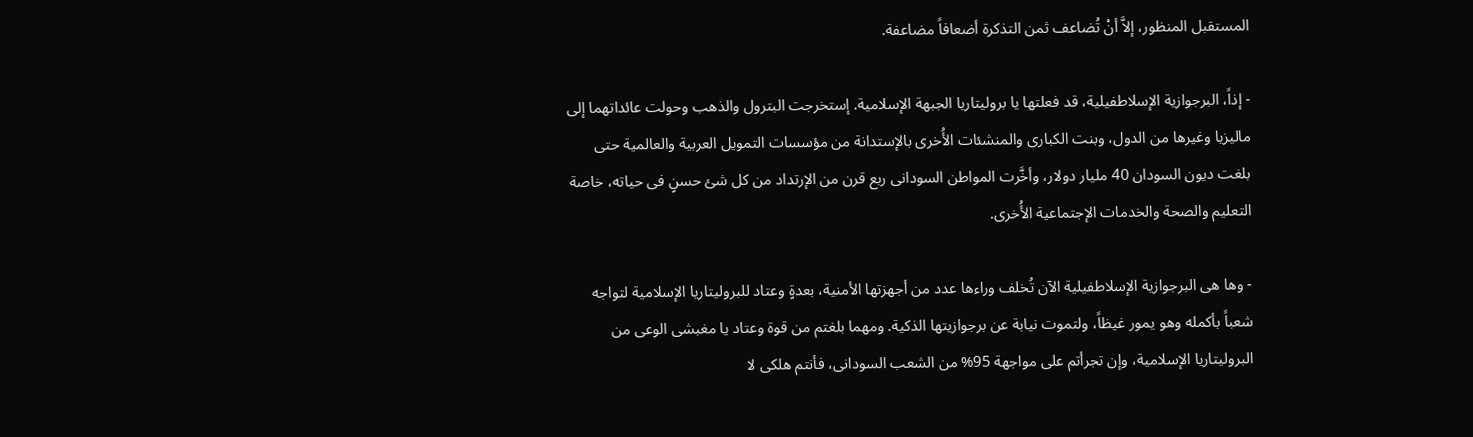المستقبل المنظور، إلاَّ أنْ تُضاعف ثمن التذكرة أضعافاً مضاعفة.

- إذاً، البرجوازية الإسلاطفيلية، قد فعلتها يا بروليتاريا الجبهة الإسلامية. إستخرجت البترول والذهب وحولت عائداتهما إلى ماليزيا وغيرها من الدول، وبنت الكبارى والمنشئات الأُخرى بالإستدانة من مؤسسات التمويل العربية والعالمية حتى بلغت ديون السودان 40 مليار دولار، وأخَّرت المواطن السودانى ربع قرن من الإرتداد من كل شئ حسنٍ فى حياته، خاصة التعليم والصحة والخدمات الإجتماعية الأُخرى.

- وها هى البرجوازية الإسلاطفيلية الآن تُخلف وراءها عدد من أجهزتها الأمنية، بعدةٍ وعتاد للبروليتاريا الإسلامية لتواجه شعباً بأكمله وهو يمور غيظاً، ولتموت نيابة عن برجوازيتها الذكية. ومهما بلغتم من قوة وعتاد يا مغبشى الوعى من البروليتاريا الإسلامية، وإن تجرأتم على مواجهة 95% من الشعب السودانى، فأنتم هلكى لا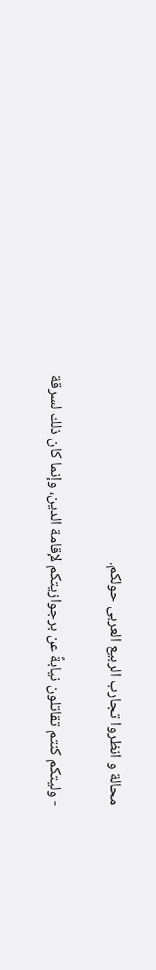محالة و انظروا تجارب الربيع العربى حولكم.

- وليتكم كنتم تقاتلون نيابةً عن برجوازيتكم لإقامة الدين، وإنما كان ذلك لسرقة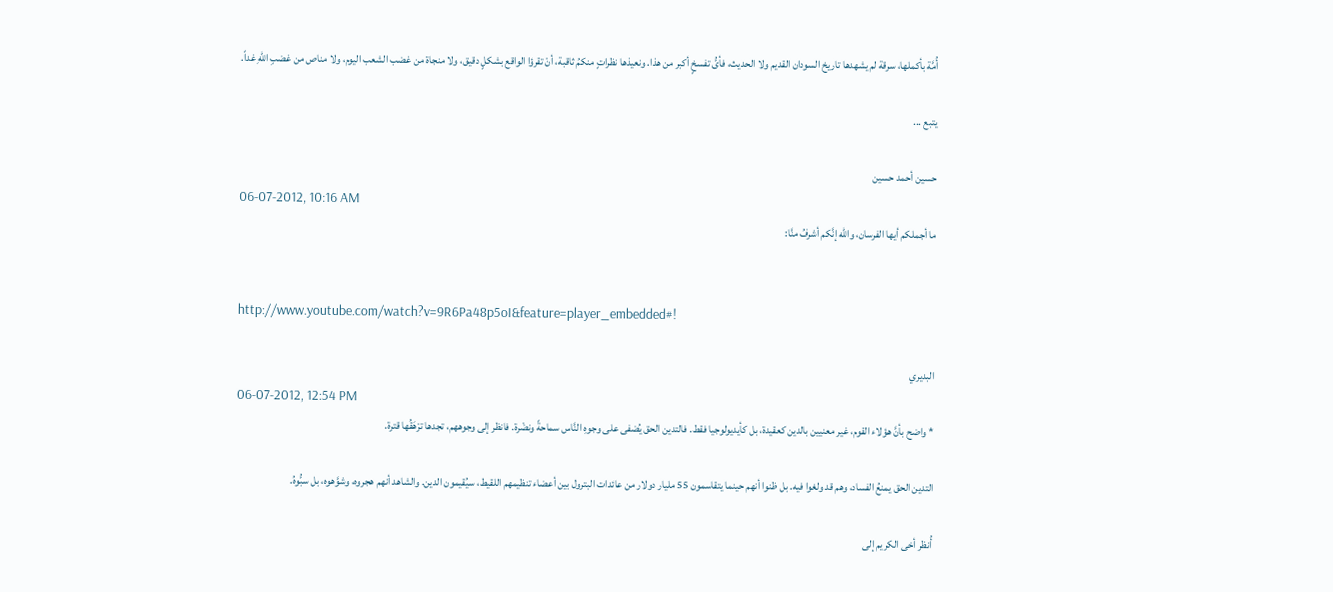أُمَّة بأكملها، سرقة لم يشهدها تاريخ السودان القديم ولا الحديث، فأىُّ تفسخٍ أكبر من هذا. ونعيذها نظراتٍ منكمُ ثاقبة، أنْ تقرؤا الواقع بشكلٍ دقيق، ولا منجاة من غضب الشعب اليوم، ولا مناص من غضبِ اللهِ غداً.

يتبع ...

حسين أحمد حسين
06-07-2012, 10:16 AM
ما أجملكم أيها الفرسان، والله إنَّكم أشرفُ منَّا:


http://www.youtube.com/watch?v=9R6Pa48p5oI&feature=player_embedded#!

البديري
06-07-2012, 12:54 PM
* واضح بأنَّ هؤلاء القوم، غير معنيين بالدين كعقيدة، بل كأيديولوجيا فقط. فالتدين الحق يُضفى على وجوهِ النَّاس سماحةً ونضْرة. فانظر إلى وجوههم، تجدها ترْهَقُها قترة.

التدين الحق يمنعُ الفساد، وهم قد ولغوا فيه. بل ظنوا أنهم حينما يتقاسمون 55 مليار دولار من عائدات البترول بين أعضاء تنظيمهم اللقيط، سيُقيمون الدين. والشاهد أنهم هجروه، وشوَّهوه، بل سبُّوهُ.

أُنظر أخى الكريم إلى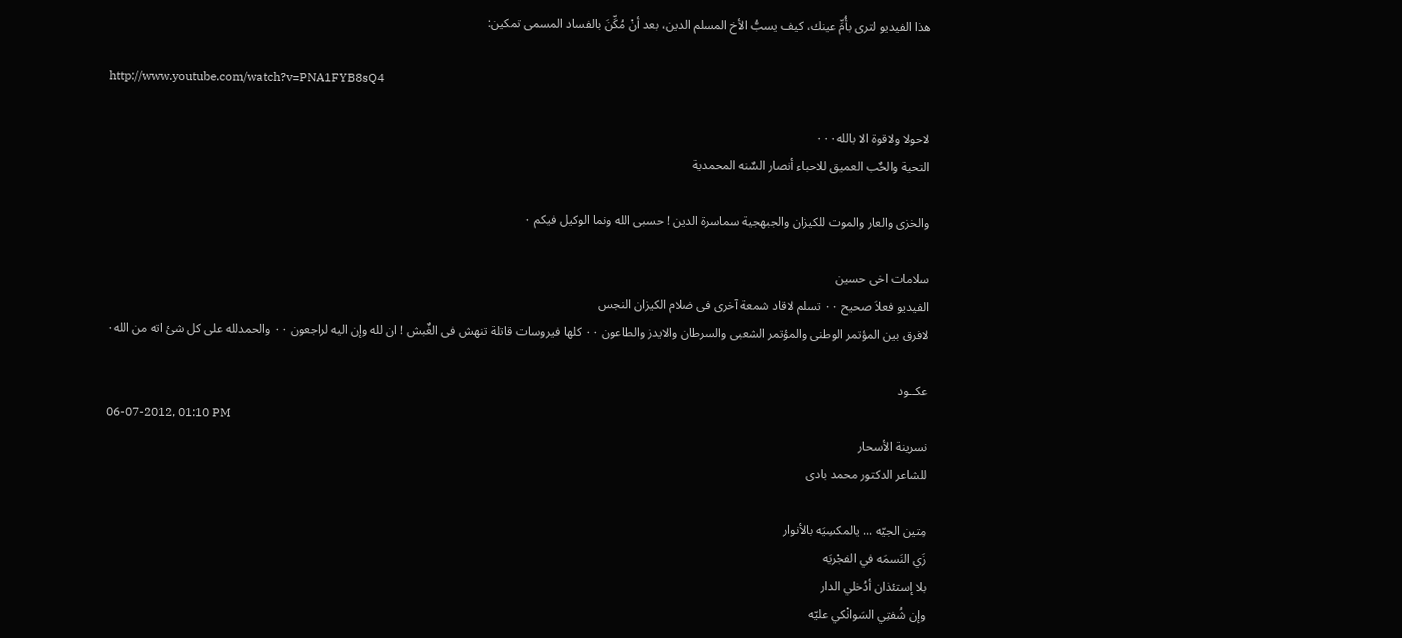هذا الفيديو لترى بأُمِّ عينك، كيف يسبُّ الأخ المسلم الدين، بعد أنْ مُكِّنَ بالفساد المسمى تمكين:

http://www.youtube.com/watch?v=PNA1FYB8sQ4

لاحولا ولاقوة الا بالله٠٠٠
التحية والحٌب العميق للاحباء أنصار السٌنه المحمدية

والخزى والعار والموت للكيزان والجبهجية سماسرة الدين ! حسبى الله ونما الوكيل فيكم ٠

سلامات اخى حسين
الفيديو فعلاَ صحيح ٠٠ تسلم لاقاد شمعة آخرى فى ضلام الكيزان النجس
لافرق بين المؤتمر الوطنى والمؤتمر الشعبى والسرطان والايدز والطاعون ٠٠ كلها فيروسات قاتلة تنهش فى الغٌبش ! ان لله وإن اليه لراجعون ٠٠ والحمدلله على كل شئ اته من الله٠

عكــود
06-07-2012, 01:10 PM
نسرينة الأسحار
للشاعر الدكتور محمد بادى

مِتين الجيّه ... يالمكسِيَه بالأنوار
زَي النَسمَه في الفجْريَه
بلا إستئذان أدُخلي الدار
وإن شُفتِي السَوانْكي عليّه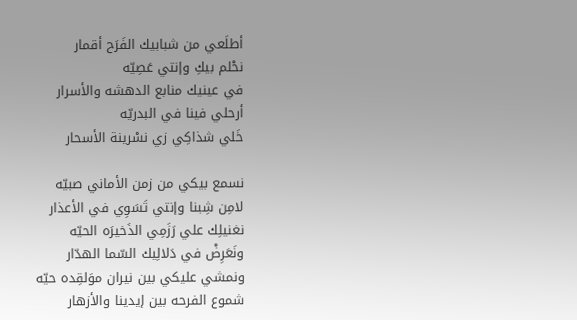أطلَعي من شبابيك الفَرَح أقمار
نحْلم بيكِ وإنتي عَصِيّه
في عينيك منابع الدهشه والأسرار
أرحلي فينا في البدريّه
خَلي شذاكِي زي نسْرينة الأسحار

نسمع بيكي من زمن الأماني صبيّه
لامِن شِبنا وإنتي تَسَوِي في الأعذار
نغنيلِك علي رَزَمِي الذَخيرَه الحيّه
ونَعَرِضْ في دَلالِيك السّما الهدّار
ونمشي عليكي بين نيران موَلقِده حيّه
شموع الفرحه بين إيدينا والأزهار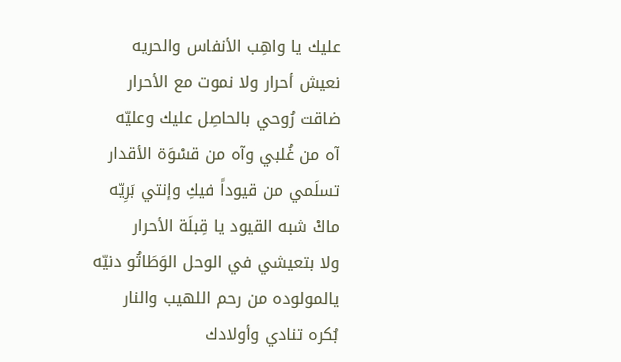عليك يا واهِب الأنفاس والحريه
نعيش أحرار ولا نموت مع الأحرار
ضاقت رُوحي بالحاصِل عليك وعليّه
آه من غُلبي وآه من قسْوَة الأقدار
تسلَمي من قيوداً فيكِ وإنتي بَرِيّه
ماكْ شبه القيود يا قِبلَة الأحرار
ولا بتعيشي في الوحل الوَطَاتُو دنيّه
يالمولوده من رحم اللهيب والنار
بُكره تنادي وأولادك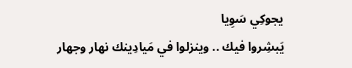يجوكِي سَوِيا
يَبشِروا فيك .. وينزلوا في مَيادِينك نهار وجهار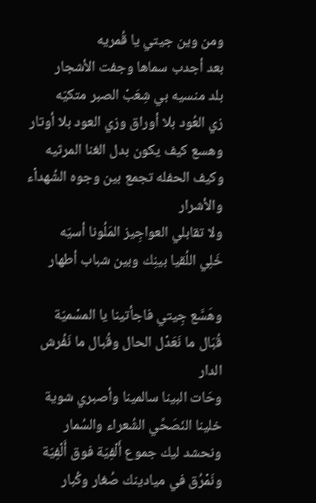ومن وين جيتي يا قُمريه
بعد أجدب سماها وجفت الأشجار
بلد منسيه بي شِعَبْ الصبر متكيّه
زي العُود بلا أوراق وزي العود بلا أوتار
وهسع كيف يكون بدل الغنا المرثيه
وكيف الحفله تجمع بين وجوه الشُهداْء والأشرار
ولا تقابلي العواجِيز المَلُونا أسيّه
خَلِي اللُقيا بينِك وبين شباب أطهار

وهَسَّع جِيتي فاجأتينا يا المسْميّة
قُبَال ما نَعَدْل الحال وقُبال ما نَفُرش الدار
وحَات البينا سالمينا وأصبري شوية
خلينا النَصَحِّي الشُعراء والسُمار
ونحشد ليك جموع أَلْفِيَة فوق أَلْفِيّة
ونَمْرُق في ميادينك صُغار وكُبار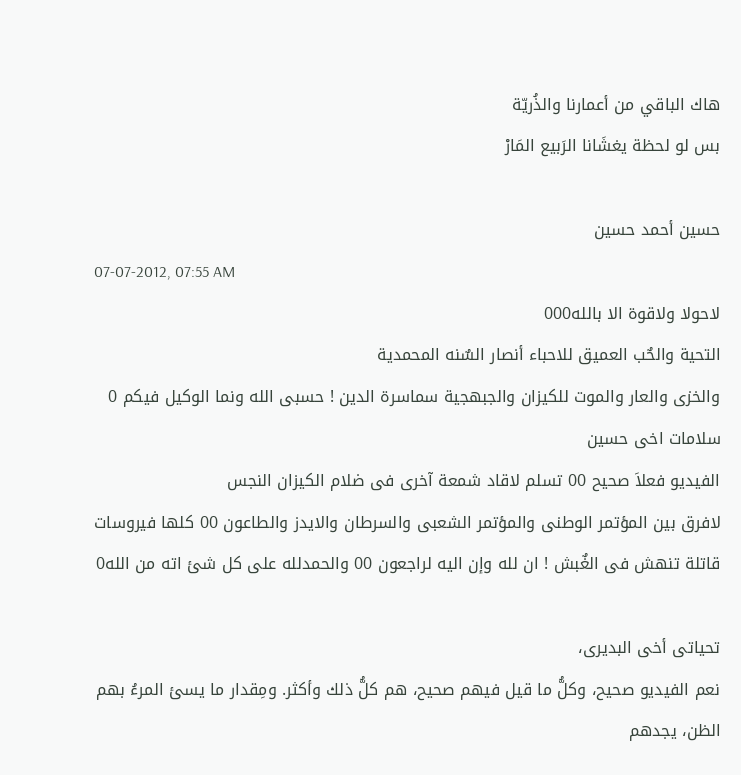هاك الباقي من أعمارنا والذُريّة
بس لو لحظة يغشَانا الرَبيع المَارْ

حسين أحمد حسين
07-07-2012, 07:55 AM
لاحولا ولاقوة الا بالله000
التحية والحٌب العميق للاحباء أنصار السٌنه المحمدية
والخزى والعار والموت للكيزان والجبهجية سماسرة الدين ! حسبى الله ونما الوكيل فيكم 0
سلامات اخى حسين
الفيديو فعلاَ صحيح 00 تسلم لاقاد شمعة آخرى فى ضلام الكيزان النجس
لافرق بين المؤتمر الوطنى والمؤتمر الشعبى والسرطان والايدز والطاعون 00 كلها فيروسات قاتلة تنهش فى الغٌبش ! ان لله وإن اليه لراجعون 00 والحمدلله على كل شئ اته من الله0

تحياتى أخى البديرى،
نعم الفيديو صحيح، وكلُّ ما قيل فيهم صحيح، هم كلُّ ذلك وأكثر. ومِقدار ما يسئ المرءُ بهم الظن، يجدهم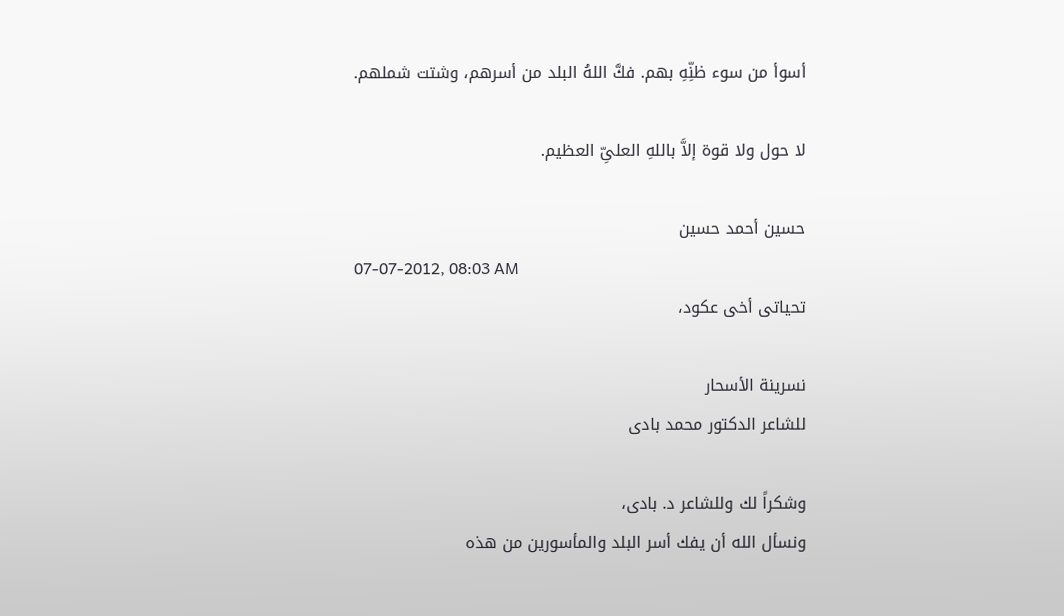أسوأ من سوء ظنِّهِ بهم. فكَّ اللهُ البلد من أسرهم، وشتت شملهم.

لا حول ولا قوة إلاَّ باللهِ العلىِّ العظيم.

حسين أحمد حسين
07-07-2012, 08:03 AM
تحياتى أخى عكود،

نسرينة الأسحار
للشاعر الدكتور محمد بادى

وشكراً لك وللشاعر د. بادى،
ونسأل الله أن يفك أسر البلد والمأسورين من هذه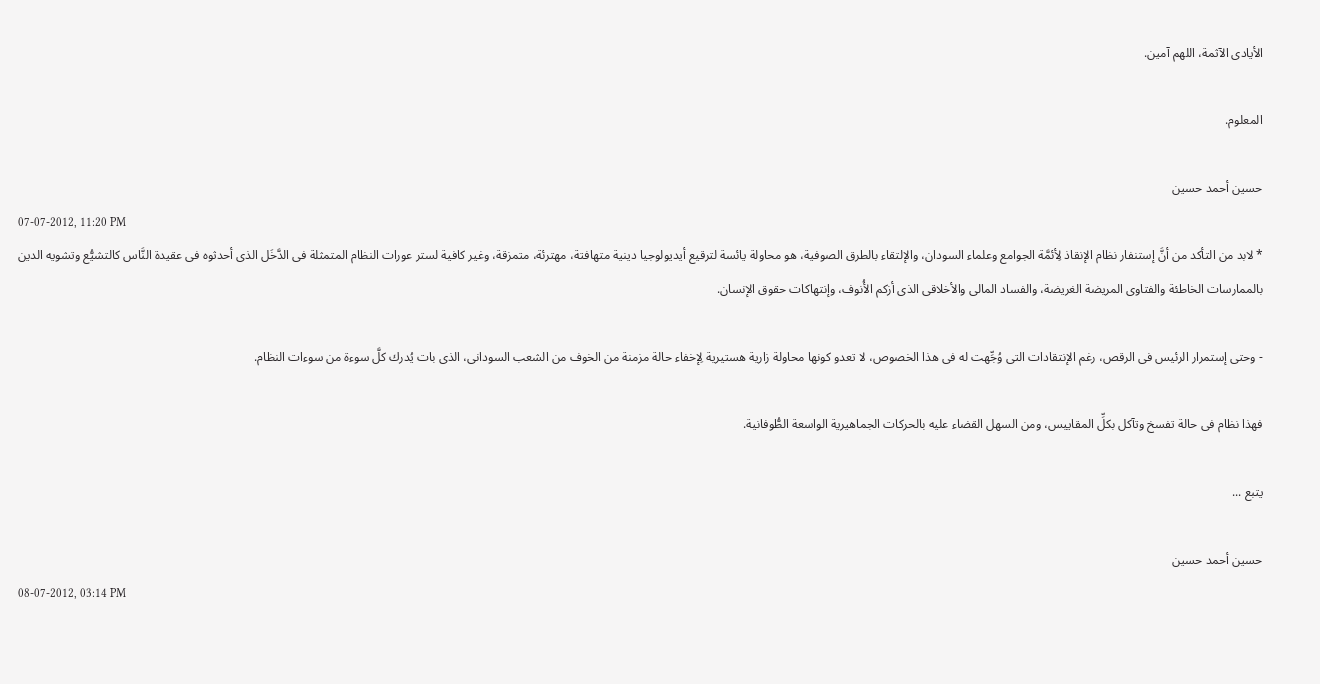الأيادى الآثمة، اللهم آمين.

المعلوم.

حسين أحمد حسين
07-07-2012, 11:20 PM
* لابد من التأكد من أنَّ إستنفار نظام الإنقاذ لِأئمَّة الجوامع وعلماء السودان، والإلتقاء بالطرق الصوفية، هو محاولة يائسة لترقيع أيديولوجيا دينية متهافتة، مهترئة، متمزقة، وغير كافية لستر عورات النظام المتمثلة فى الدَّخَل الذى أحدثوه فى عقيدة النَّاس كالتشيُّع وتشويه الدين بالممارسات الخاطئة والفتاوى المريضة الغريضة، والفساد المالى والأخلاقى الذى أزكم الأُنوف، وإنتهاكات حقوق الإنسان.

- وحتى إستمرار الرئيس فى الرقص، رغم الإنتقادات التى وُجِّهت له فى هذا الخصوص، لا تعدو كونها محاولة زارية هستيرية لِإخفاء حالة مزمنة من الخوف من الشعب السودانى، الذى بات يُدرك كلَّ سوءة من سوءات النظام.

فهذا نظام فى حالة تفسخ وتآكل بكلِّ المقاييس، ومن السهل القضاء عليه بالحركات الجماهيرية الواسعة الطُّوفانية.

يتبع ...

حسين أحمد حسين
08-07-2012, 03:14 PM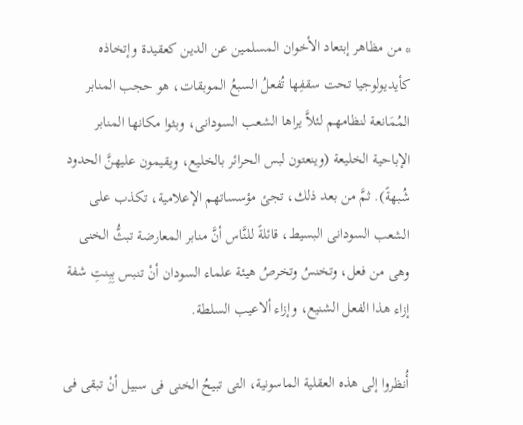* من مظاهر إبتعاد الأخوان المسلمين عن الدين كعقيدة وإتخاذه كأيديولوجيا تحت سقفِها تُفعلُ السبعُ الموبقات، هو حجب المنابر المُمَانعة لنظامهم لئلاَّ يراها الشعب السودانى، وبثوا مكانها المنابر الإباحية الخليعة (وينعتون لبس الحرائر بالخليع، ويقيمون عليهنَّ الحدود شُبهةً). ثمَّ من بعد ذلك، تجئ مؤسساتهم الإعلامية، تكذب على الشعب السودانى البسيط، قائلةً للنَّاس أنَّ منابر المعارضة تبثُّ الخنى وهى من فعل، وتخنسُ وتخرصُ هيئة علماء السودان أنْ تنبس بِبِنتِ شفة إزاء هذا الفعل الشنيع، وإزاء ألاعيب السلطة.

أُنظروا إلى هذه العقلية الماسونية، التى تبيحُ الخنى فى سبيل أنْ تبقى فى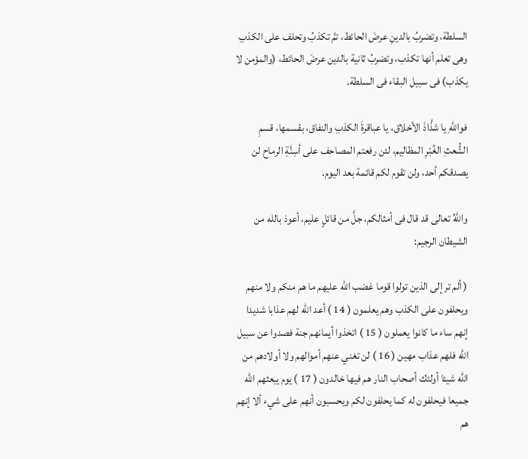السلطة، وتضربُ بالدينِ عرضَ الحائط، تمَّ تكذبُ وتحلف على الكذبِ وهى تعلم أنها تكذب، وتضربُ ثانية بالدين عرضَ الحائط، (والمؤمن لا يكذب) فى سبيل البقاء فى السلطة.

فواللهِ يا شذَّاذَ الأخلاق، يا عباقرةَ الكذبِ والنفاق، بقسمها، قسمِ الشُّعثِ الغُبْرِ المظاليم، لئن رفعتم المصاحف على أسِنَّةِ الرماح لن يصدقكم أحد، ولن تقوم لكم قائمة بعد اليوم.

واللهُ تعالى قد قال فى أمثالكم، جلَّ من قائلٍ عليم، أعوذ بالله من الشيطان الرجيم:

( ألم تر إلى الذين تولوا قوما غضب الله عليهم ما هم منكم ولا منهم ويحلفون على الكذب وهم يعلمون ( 14 ) أعد الله لهم عذابا شديدا إنهم ساء ما كانوا يعملون ( 15 ) اتخذوا أيمانهم جنة فصدوا عن سبيل الله فلهم عذاب مهين ( 16 ) لن تغني عنهم أموالهم ولا أولادهم من الله شيئا أولئك أصحاب النار هم فيها خالدون ( 17 ) يوم يبعثهم الله جميعا فيحلفون له كما يحلفون لكم ويحسبون أنهم على شيء ألا إنهم هم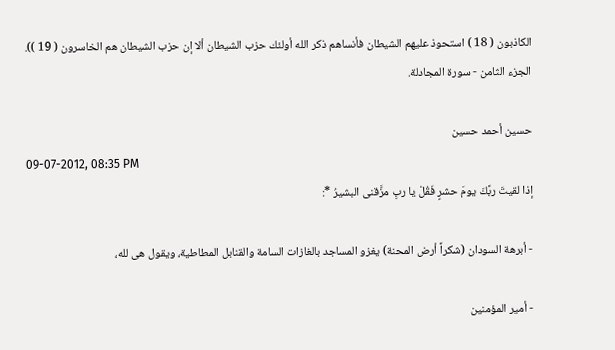الكاذبون ( 18 ) استحوذ عليهم الشيطان فأنساهم ذكر الله أولئك حزب الشيطان ألا إن حزب الشيطان هم الخاسرون ( 19 )). الجزء الثامن - سورة المجادلة.

حسين أحمد حسين
09-07-2012, 08:35 PM
إذا لقيتَ ربَّكَ يومَ حشرٍ فَقُلْ يا ربِ مزَّقنى البشيرُ *:

- أبرهة السودان (شكراً أرض المحنة) يغزو المساجد بالغازات السامة والقنابل المطاطية، ويقول هى لله،

- أمير المؤمنين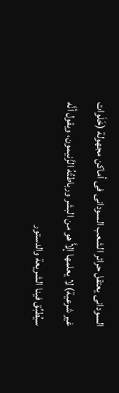السودانى يعتقل حرائر الشعب السودانى فى أماكن مجهولة (خَلَوات غير شرعية) لا يعلمها إلاَّ هو من البشر ورباطتُهُ الزَّنيمون، ويقول أنَّه سيُطبِّق فينا الشريعة والدستور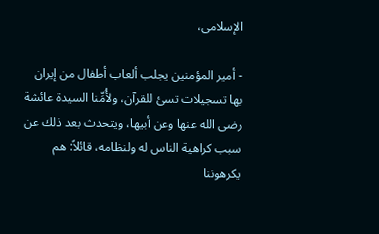الإسلامى،

- أمير المؤمنين يجلب ألعاب أطفال من إيران بها تسجيلات تسئ للقرآن، ولأُمِّنا السيدة عائشة رضى الله عنها وعن أبيها، ويتحدث بعد ذلك عن سبب كراهية الناس له ولنظامه، قائلاً: هم يكرهوننا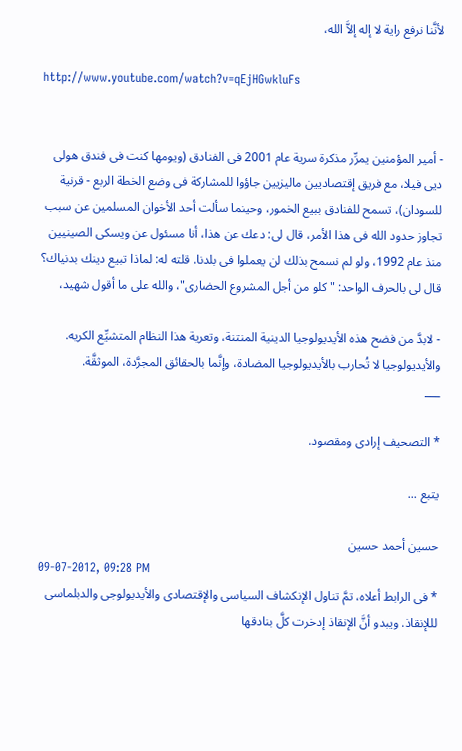لأنَّنا نرفع راية لا إله إلاَّ الله،

http://www.youtube.com/watch?v=qEjHGwkluFs


- أمير المؤمنين يمرِّر مذكرة سرية عام 2001 فى الفنادق (ويومها كنت فى فندق هولى ديى فيلا، مع فريق إقتصاديين ماليزيين جاؤوا للمشاركة فى وضع الخطة الربع - قرنية للسودان)، تسمح للفنادق ببيع الخمور، وحينما سألت أحد الأخوان المسلمين عن سبب تجاوز حدود الله فى هذا الأمر، قال لى: دعك عن هذا، أنا مسئول عن ويسكى الصينيين منذ عام 1992، ولو لم نسمح بذلك لن يعملوا فى بلدنا. قلته له: لماذا تبيع دينك بدنياك؟ قال لى بالحرف الواحد: "كلو من أجل المشروع الحضارى"، والله على ما أقول شهيد،

- لابدَّ من فضح هذه الأيديولوجيا الدينية المنتنة، وتعرية هذا النظام المتشيِّع الكريه. والأيديولوجيا لا تُحارب بالأيديولوجيا المضادة، وإنَّما بالحقائق المجرَّدة، الموثقَّة.
___

* التصحيف إرادى ومقصود.

يتبع ...

حسين أحمد حسين
09-07-2012, 09:28 PM
* فى الرابط أعلاه، تمَّ تناول الإنكشاف السياسى والإقتصادى والأيديولوجى والدبلماسى لللإنقاذ. ويبدو أنَّ الإنقاذ إدخرت كلَّ بنادقها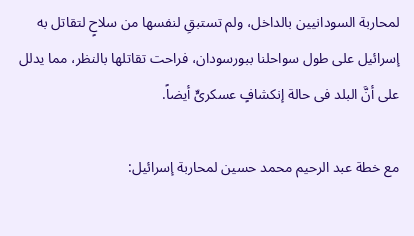لمحاربة السودانيين بالداخل، ولم تستبقِ لنفسها من سلاحٍ لتقاتل به إسرائيل على طول سواحلنا ببورسودان، فراحت تقاتلها بالنظر، مما يدلل على أنَّ البلد فى حالة إنكشافٍ عسكرىٍّ أيضاً.

مع خطة عبد الرحيم محمد حسين لمحاربة إسرائيل: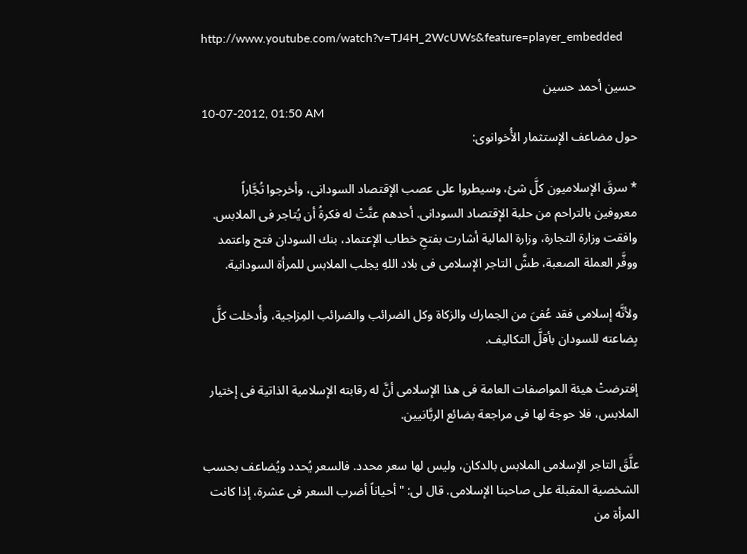http://www.youtube.com/watch?v=TJ4H_2WcUWs&feature=player_embedded

حسين أحمد حسين
10-07-2012, 01:50 AM
حول مضاعف الإستثمار الأُخوانوى:

* سرقَ الإسلاميون كلَّ شئ، وسيطروا على عصب الإقتصاد السودانى، وأخرجوا تُجَّاراً معروفين بالتراحم من حلبة الإقتصاد السودانى. أحدهم عنَّتْ له فكرةُ أن يُتاجر فى الملابس. وافقت وزارة التجارة، وزارة المالية أشارت بفتحِ خطاب الإعتماد، بنك السودان فتح واعتمد ووفَّر العملة الصعبة، طشَّ التاجر الإسلامى فى بلاد اللهِ يجلب الملابس للمرأة السودانية.

ولأنَّه إسلامى فقد عُفىَ من الجمارك والزكاة وكل الضرائب والضرائب المِزاجية، وأُدخلت كلَّ بِضاعته للسودان بأقلَّ التكاليف.

إفترضتْ هيئة المواصفات العامة فى هذا الإسلامى أنَّ له رقابته الإسلامية الذاتية فى إختيار الملابس، فلا حوجة لها فى مراجعة بضائع الربَّانيين.

علَّقَ التاجر الإسلامى الملابس بالدكان، وليس لها سعر محدد. فالسعر يُحدد ويُضاعف بحسب الشخصية المقبلة على صاحبنا الإسلامى. قال لى: "أحياناً أضرب السعر فى عشرة، إذا كانت المرأة من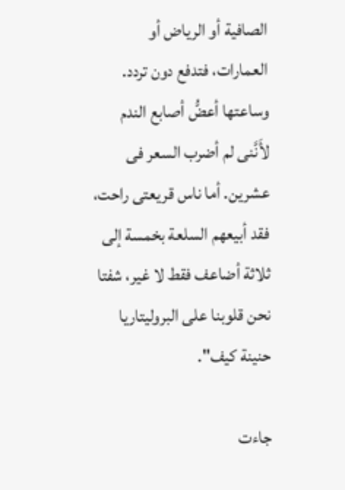الصافية أو الرياض أو العمارات، فتدفع دون تردد. وساعتها أعضُّ أصابع الندم لأَنَّنى لم أضرب السعر فى عشرين. أما ناس قريعتى راحت، فقد أبيعهم السلعة بخمسة إلى ثلاثة أضاعف فقط لا غير، شفتا نحن قلوبنا على البروليتاريا حنينة كيف".

جاءت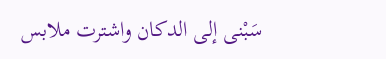سَبْنى إلى الدكان واشترت ملابس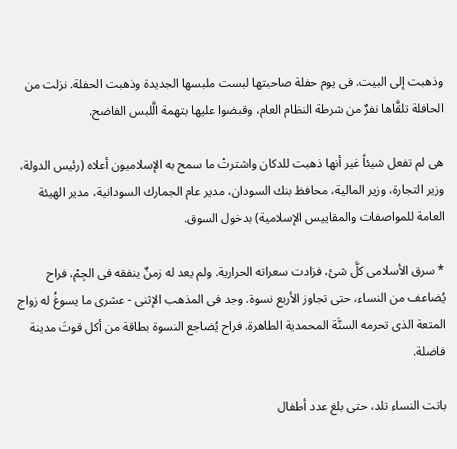وذهبت إلى البيت. فى يوم حفلة صاحبتها لبست ملبسها الجديدة وذهبت الحفلة. نزلت من الحافلة تلقَّاها نفرٌ من شرطة النظام العام، وقبضوا عليها بتهمة الَّلبس الفاضح.

هى لم تفعل شيئاً غير أنها ذهبت للدكان واشترتْ ما سمح به الإسلاميون أعلاه (رئيس الدولة، وزير التجارة، وزير المالية، محافظ بنك السودان، مدير عام الجمارك السودانية، مدير الهيئة العامة للمواصفات والمقاييس الإسلامية) بدخول السوق.

* سرق الأسلامى كلَّ شئ، فزادت سعراته الحرارية. ولم يعد له زمنٌ ينفقه فى الجِمْ، فراح يُضاعف من النساء، حتى تجاوز الأربع نسوة. وجد فى المذهب الإثنى - عشرى ما يسوغُ له زواج المتعة الذى تحرمه السنَّة المحمدية الطاهرة. فراح يُضاجع النسوة بطاقة من أكل قوتَ مدينة فاضلة.

باتت النساء تلد، حتى بلغ عدد أطفال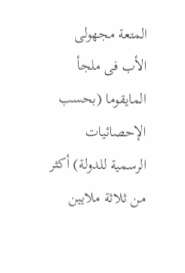المتعة مجهولى الأب فى ملجأ المايقوما (بحسب الإحصائيات الرسمية للدولة) أكثر من ثلاثة ملايين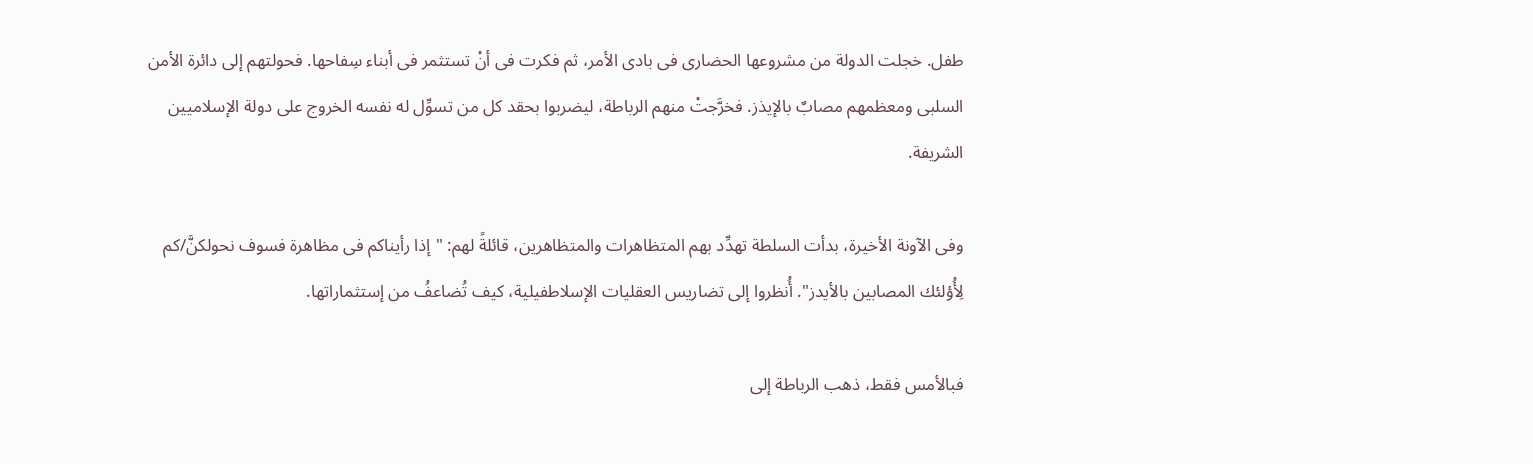طفل. خجلت الدولة من مشروعها الحضارى فى بادى الأمر، ثم فكرت فى أنْ تستثمر فى أبناء سِفاحها. فحولتهم إلى دائرة الأمن السلبى ومعظمهم مصابٌ بالإيذز. فخرَّجتْ منهم الرباطة، ليضربوا بحقد كل من تسوِّل له نفسه الخروج على دولة الإسلاميين الشريفة.

وفى الآونة الأخيرة، بدأت السلطة تهدِّد بهم المتظاهرات والمتظاهرين، قائلةً لهم: "إذا رأيناكم فى مظاهرة فسوف نحولكنَّ/كم لِأُؤلئك المصابين بالأيدز". أُنظروا إلى تضاريس العقليات الإسلاطفيلية، كيف تُضاعفُ من إستثماراتها.

فبالأمس فقط، ذهب الرباطة إلى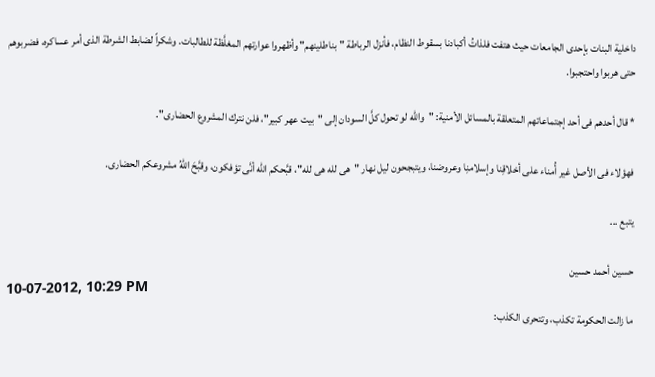داخلية البنات بإحدى الجامعات حيث هتفت فلذاتُ أكبادنا بسقوط النظام، فأنزل الرباطة "بناطلينهم" وأظهروا عوارتهم المغلَّظة للطالبات. وشكراً لضابط الشرطة الذى أمر عساكره، فضربوهم حتى هربوا واحتجبوا.

* قال أحدهم فى أحد إجتماعاتهم المتعلقة بالمسائل الأمنية: "والله لو تحول كلَّ السودان إلى "بيت عهر كبير"، فلن نترك المشروع الحضارى".

فهؤلاء فى الأصل غير أُمناء على أخلاقِنا وإسلامنِا وعروضنا، ويتبجحون ليل نهار "هى لله هى لله"، قبَّحكم الله أنَّى تؤفكون، وقبَّحَ اللهُ مشروعكم الحضارى.

يتبع ...

حسين أحمد حسين
10-07-2012, 10:29 PM
ما زالت الحكومة تكذب، وتتحرى الكذب: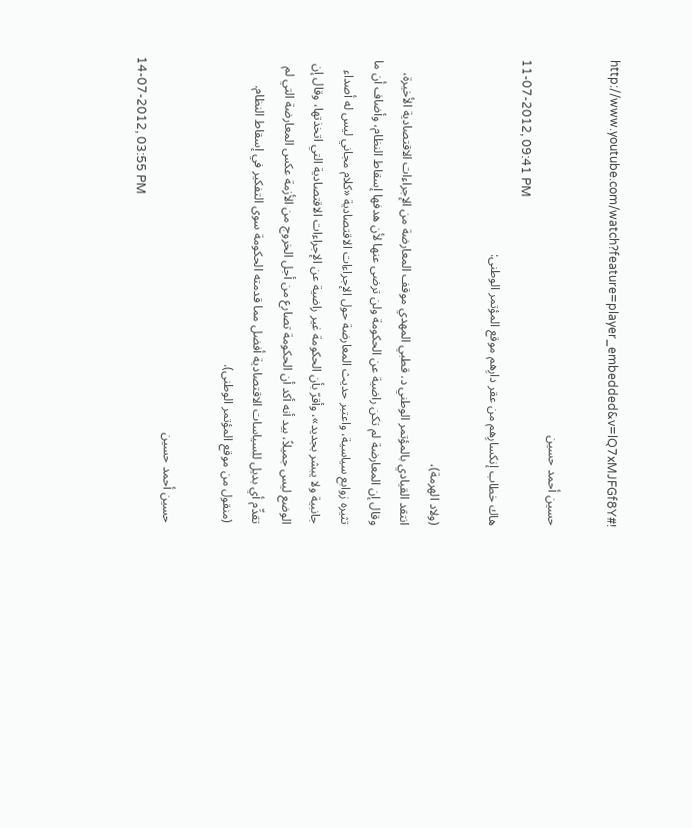http://www.youtube.com/watch?feature=player_embedded&v=lQ7xMJFGf8Y#!

حسين أحمد حسين
11-07-2012, 09:41 PM
هاك خطاب إنكسارِهم من عقر دارِهم موقع المؤتمر الوطنى:

(ولاد الهرمة)،
انتقد القيادي بالمؤتمر الوطني د. قطبي المهدي موقف المعارضة من الإجراءات الاقتصادية الأخيرة، وقال إن المعارضة لم تكن راضية عن الحكومة ولن ترضى عنها لأن هدفها إسقاط النظام، وأضاف أن ما تثيره زوابع سياسية، واعتبر حديث المعارضة حول الإجراءات الاقتصادية «كلام مجاني ليس له أصداء جانبية ولا يبشر بجديد»، وأقرّ بأن الحكومة غير راضية عن الإجراءات الاقتصادية التي اتخذتها، وقال إن الوضع ليس جميلاً، بيد أنه أكد أن الحكومة تصارع من أجل الخروج من الأزمة عكس المعارضة التي لم تقدِّم أي بديل للسياسات الاقتصادية أفضل مما قدمته الحكومة سوى التفكير في إسقاط النظام. (منقول من موقع المؤتمر الوطنى).

حسين أحمد حسين
14-07-2012, 03:55 PM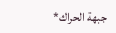جبهة الحراك*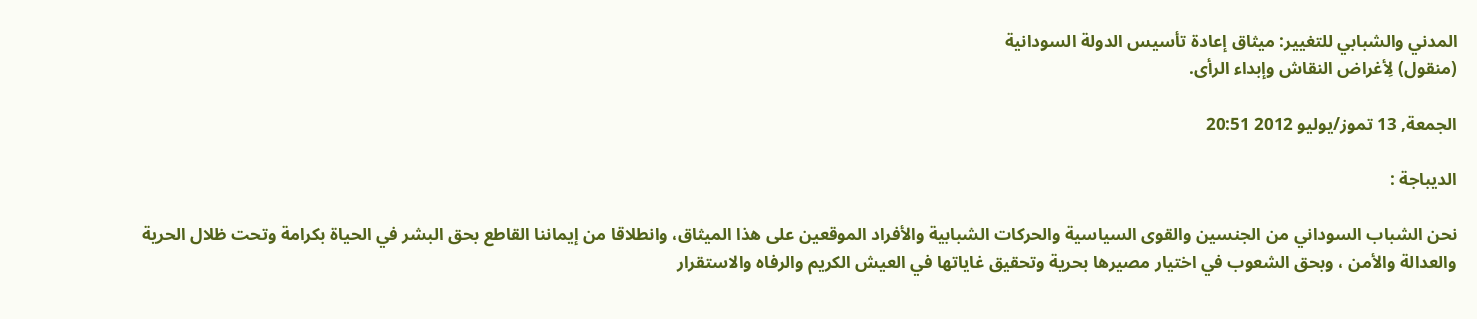المدني والشبابي للتغيير: ميثاق إعادة تأسيس الدولة السودانية
(منقول) لِأغراض النقاش وإبداء الرأى.

الجمعة, 13 تموز/يوليو 2012 20:51

الديباجة :

نحن الشباب السوداني من الجنسين والقوى السياسية والحركات الشبابية والأفراد الموقعين على هذا الميثاق، وانطلاقا من إيماننا القاطع بحق البشر في الحياة بكرامة وتحت ظلال الحرية والعدالة والأمن ، وبحق الشعوب في اختيار مصيرها بحرية وتحقيق غاياتها في العيش الكريم والرفاه والاستقرار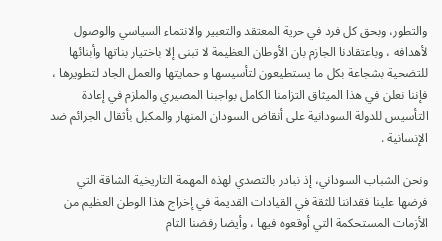والتطور، وبحق كل فرد في حرية المعتقد والتعبير والانتماء السياسي والوصول لأهدافه ، وباعتقادنا الجازم بان الأوطان العظيمة لا تبنى إلا باختيار بناتها وأبنائها للتضحية بشجاعة بكل ما يستطيعون لتأسيسها و حمايتها والعمل الجاد لتطويرها ، فإننا نعلن في هذا الميثاق التزامنا الكامل بواجبنا المصيري والملزم في إعادة التأسيس للدولة السودانية على أنقاض السودان المنهار والمكبل بأثقال الجرائم ضد الإنسانية .

ونحن الشباب السوداني، إذ نبادر بالتصدي لهذه المهمة التاريخية الشاقة التي فرضها علينا فقداننا للثقة في القيادات القديمة في إخراج هذا الوطن العظيم من الأزمات المستحكمة التي أوقعوه فيها ، وأيضا رفضنا التام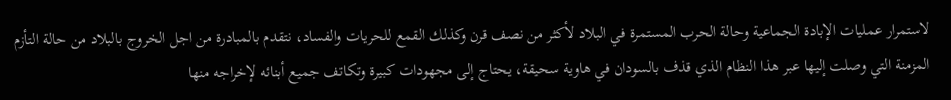لاستمرار عمليات الإبادة الجماعية وحالة الحرب المستمرة في البلاد لأكثر من نصف قرن وكذلك القمع للحريات والفساد، نتقدم بالمبادرة من اجل الخروج بالبلاد من حالة التأزم المزمنة التي وصلت إليها عبر هذا النظام الذي قذف بالسودان في هاوية سحيقة، يحتاج إلى مجهودات كبيرة وتكاتف جميع أبنائه لإخراجه منها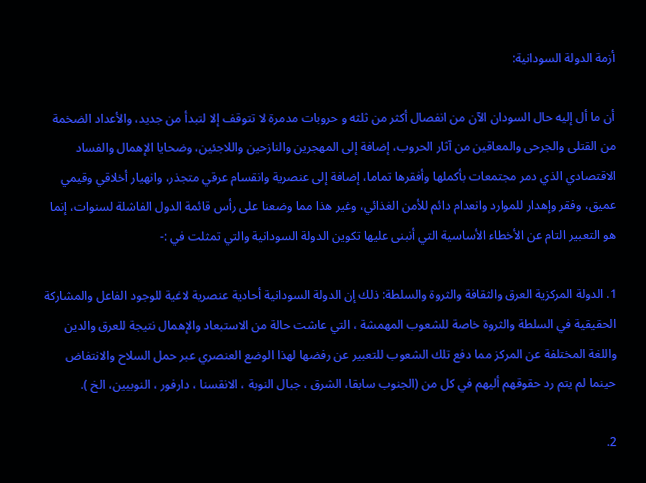أزمة الدولة السودانية:

أن ما أل إليه حال السودان الآن من انفصال أكثر من ثلثه و حروبات مدمرة لا تتوقف إلا لتبدأ من جديد، والأعداد الضخمة من القتلى والجرحى والمعاقين من آثار الحروب، إضافة إلى المهجرين والنازحين واللاجئين، وضحايا الإهمال والفساد الاقتصادي الذي دمر مجتمعات بأكملها وأفقرها تماما، إضافة إلى عنصرية وانقسام عرقي متجذر، وانهيار أخلاقي وقيمي عميق، وفقر وإهدار للموارد وانعدام دائم للأمن الغذائي، وغير هذا مما وضعنا على رأس قائمة الدول الفاشلة لسنوات، إنما هو التعبير التام عن الأخطاء الأساسية التي أنبنى عليها تكوين الدولة السودانية والتي تمثلت في :-

1. الدولة المركزية العرق والثقافة والثروة والسلطة: ذلك إن الدولة السودانية أحادية عنصرية لاغية للوجود الفاعل والمشاركة الحقيقية في السلطة والثروة خاصة للشعوب المهمشة ، التي عاشت حالة من الاستبعاد والإهمال نتيجة للعرق والدين واللغة المختلفة عن المركز مما دفع تلك الشعوب للتعبير عن رفضها لهذا الوضع العنصري عبر حمل السلاح والانتفاض حينما لم يتم رد حقوقهم أليهم في كل من (الجنوب سابقا، الشرق ، جبال النوبة ، الانقسنا ، دارفور ، النوبيين، الخ ).

2.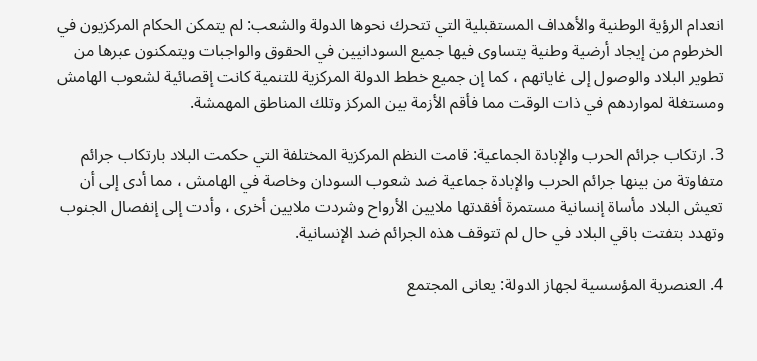انعدام الرؤية الوطنية والأهداف المستقبلية التي تتحرك نحوها الدولة والشعب: لم يتمكن الحكام المركزيون في الخرطوم من إيجاد أرضية وطنية يتساوى فيها جميع السودانيين في الحقوق والواجبات ويتمكنون عبرها من تطوير البلاد والوصول إلى غاياتهم ، كما إن جميع خطط الدولة المركزية للتنمية كانت إقصائية لشعوب الهامش ومستغلة لمواردهم في ذات الوقت مما فأقم الأزمة بين المركز وتلك المناطق المهمشة.

3. ارتكاب جرائم الحرب والإبادة الجماعية: قامت النظم المركزية المختلفة التي حكمت البلاد بارتكاب جرائم متفاوتة من بينها جرائم الحرب والإبادة جماعية ضد شعوب السودان وخاصة في الهامش ، مما أدى إلى أن تعيش البلاد مأساة إنسانية مستمرة أفقدتها ملايين الأرواح وشردت ملايين أخرى ، وأدت إلى إنفصال الجنوب وتهدد بتفتت باقي البلاد في حال لم تتوقف هذه الجرائم ضد الإنسانية.

4. العنصرية المؤسسية لجهاز الدولة: يعانى المجتمع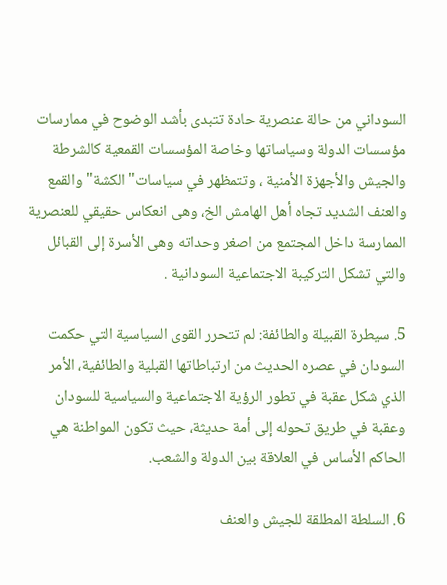السوداني من حالة عنصرية حادة تتبدى بأشد الوضوح في ممارسات مؤسسات الدولة وسياساتها وخاصة المؤسسات القمعية كالشرطة والجيش والأجهزة الأمنية ، وتتمظهر في سياسات"الكشة" والقمع والعنف الشديد تجاه أهل الهامش الخ، وهى انعكاس حقيقي للعنصرية الممارسة داخل المجتمع من اصغر وحداته وهى الأسرة إلى القبائل والتي تشكل التركيبة الاجتماعية السودانية .

5. سيطرة القبيلة والطائفة: لم تتحرر القوى السياسية التي حكمت السودان في عصره الحديث من ارتباطاتها القبلية والطائفية، الأمر الذي شكل عقبة في تطور الرؤية الاجتماعية والسياسية للسودان وعقبة في طريق تحوله إلى أمة حديثة، حيث تكون المواطنة هي الحاكم الأساس في العلاقة بين الدولة والشعب.

6. السلطة المطلقة للجيش والعنف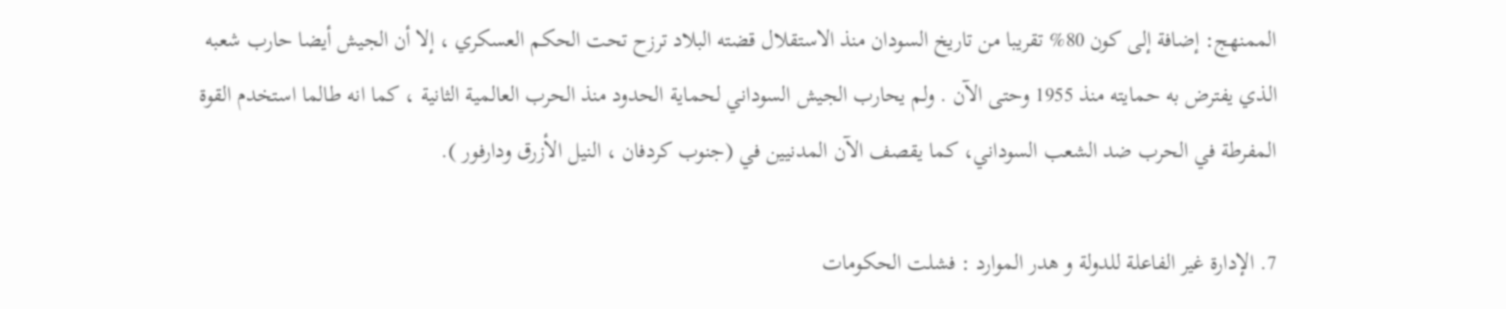الممنهج: إضافة إلى كون 80% تقريبا من تاريخ السودان منذ الاستقلال قضته البلاد ترزح تحت الحكم العسكري ، إلا أن الجيش أيضا حارب شعبه الذي يفترض به حمايته منذ 1955 وحتى الآن . ولم يحارب الجيش السوداني لحماية الحدود منذ الحرب العالمية الثانية ، كما انه طالما استخدم القوة المفرطة في الحرب ضد الشعب السوداني، كما يقصف الآن المدنيين في (جنوب كردفان ، النيل الأزرق ودارفور ).

7. الإدارة غير الفاعلة للدولة و هدر الموارد : فشلت الحكومات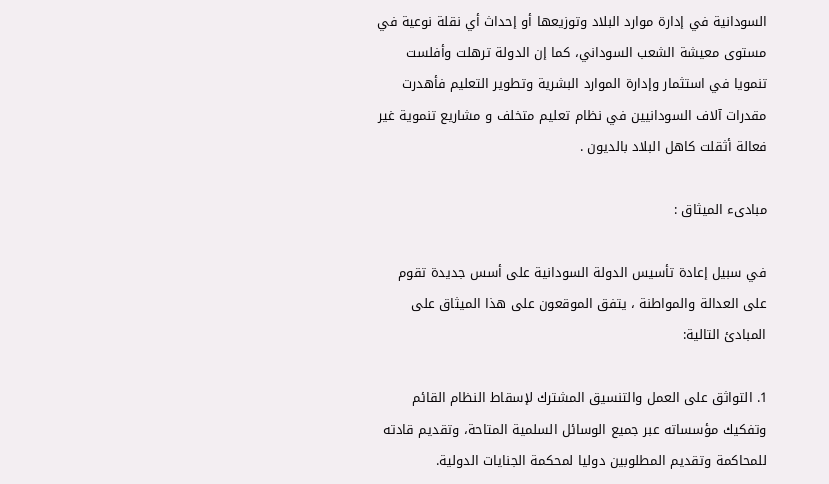السودانية في إدارة موارد البلاد وتوزيعها أو إحداث أي نقلة نوعية في مستوى معيشة الشعب السوداني، كما إن الدولة ترهلت وأفلست تنمويا في استثمار وإدارة الموارد البشرية وتطوير التعليم فأهدرت مقدرات آلاف السودانيين في نظام تعليم متخلف و مشاريع تنموية غير فعالة أثقلت كاهل البلاد بالديون .

مبادىء الميثاق :

في سبيل إعادة تأسيس الدولة السودانية على أسس جديدة تقوم على العدالة والمواطنة ، يتفق الموقعون على هذا الميثاق على المبادئ التالية:

1. التواثق على العمل والتنسيق المشترك لإسقاط النظام القائم وتفكيك مؤسساته عبر جميع الوسائل السلمية المتاحة، وتقديم قادته للمحاكمة وتقديم المطلوبين دوليا لمحكمة الجنايات الدولية.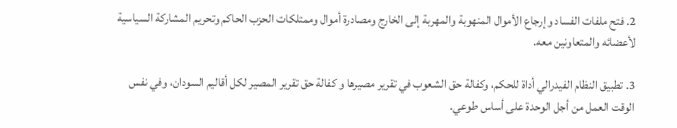2. فتح ملفات الفساد وإرجاع الأموال المنهوبة والمهربة إلى الخارج ومصادرة أموال وممتلكات الحزب الحاكم وتحريم المشاركة السياسية لأعضائه والمتعاونين معه.

3. تطبيق النظام الفيدرالي أداة للحكم، وكفالة حق الشعوب في تقرير مصيرها و كفالة حق تقرير المصير لكل أقاليم السودان، وفي نفس الوقت العمل من أجل الوحدة على أساس طوعي.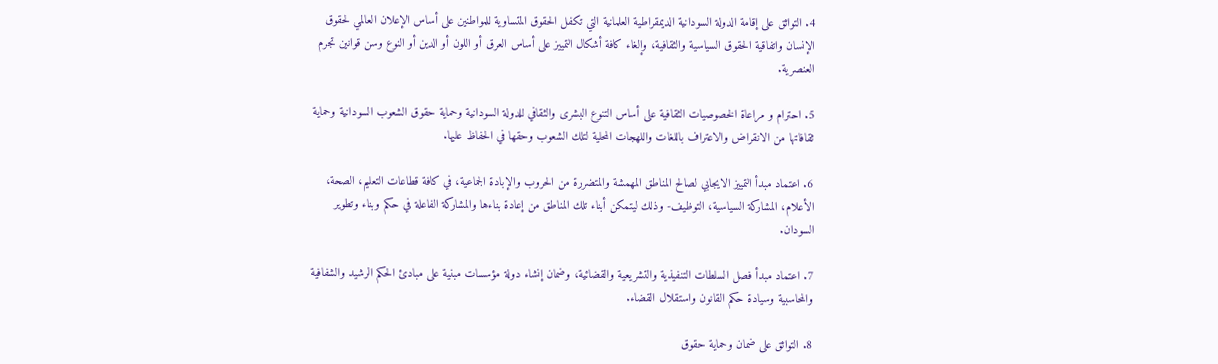4. التواثق على إقامة الدولة السودانية الديمقراطية العلمانية التي تكفل الحقوق المتساوية للمواطنين على أساس الإعلان العالمي لحقوق الإنسان واتفاقية الحقوق السياسية والثقافية، وإلغاء كافة أشكال التمييز على أساس العرق أو اللون أو الدين أو النوع وسن قوانين تجرم العنصرية.

5. احترام و مراعاة الخصوصيات الثقافية على أساس التنوع البشرى والثقافي للدولة السودانية وحماية حقوق الشعوب السودانية وحماية ثقافاتها من الانقراض والاعتراف باللغات واللهجات المحلية لتلك الشعوب وحقها في الحفاظ عليها.

6. اعتماد مبدأ التمييز الايجابي لصالح المناطق المهمشة والمتضررة من الحروب والإبادة الجماعية، في كافة قطاعات التعليم، الصحة، الأعلام، المشاركة السياسية، التوظيف- وذلك ليتمكن أبناء تلك المناطق من إعادة بناءها والمشاركة الفاعلة في حكم وبناء وتطوير السودان.

7. اعتماد مبدأ فصل السلطات التنفيذية والتشريعية والقضائية، وضمان إنشاء دولة مؤسسات مبنية على مبادئ الحكم الرشيد والشفافية والمحاسبية وسيادة حكم القانون واستقلال القضاء.

8. التواثق على ضمان وحماية حقوق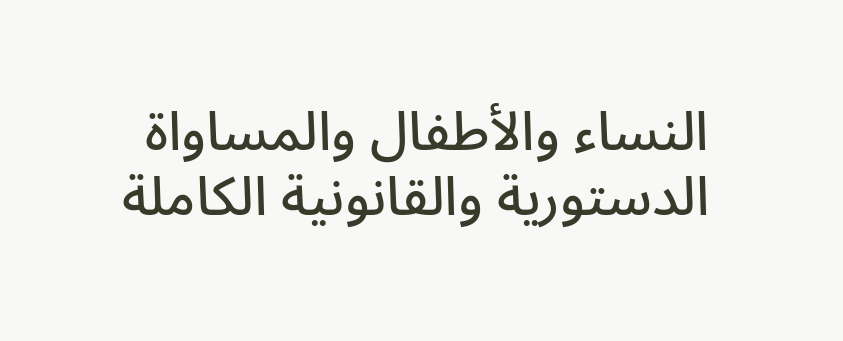النساء والأطفال والمساواة الدستورية والقانونية الكاملة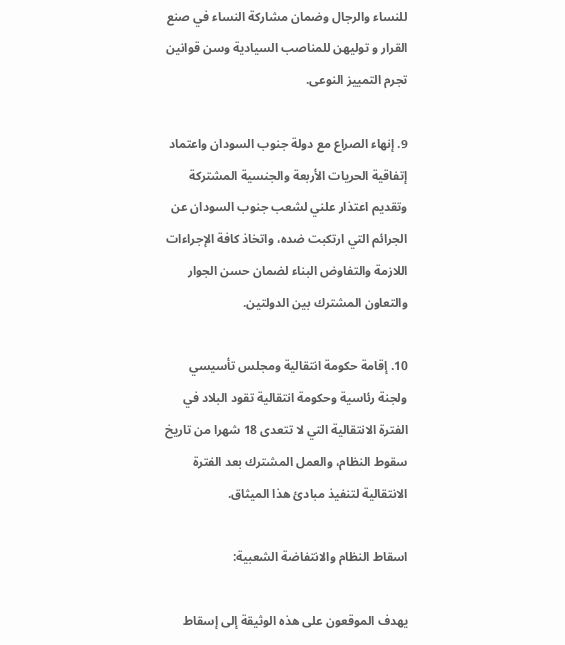للنساء والرجال وضمان مشاركة النساء في صنع القرار و توليهن للمناصب السيادية وسن قوانين تجرم التمييز النوعى.

9. إنهاء الصراع مع دولة جنوب السودان واعتماد إتفاقية الحريات الأربعة والجنسية المشتركة وتقديم اعتذار علني لشعب جنوب السودان عن الجرائم التي ارتكبت ضده، واتخاذ كافة الإجراءات اللازمة والتفاوض البناء لضمان حسن الجوار والتعاون المشترك بين الدولتين.

10. إقامة حكومة انتقالية ومجلس تأسيسي ولجنة رئاسية وحكومة انتقالية تقود البلاد في الفترة الانتقالية التي لا تتعدى 18 شهرا من تاريخ سقوط النظام، والعمل المشترك بعد الفترة الانتقالية لتنفيذ مبادئ هذا الميثاق.

اسقاط النظام والانتفاضة الشعبية:

يهدف الموقعون على هذه الوثيقة إلى إسقاط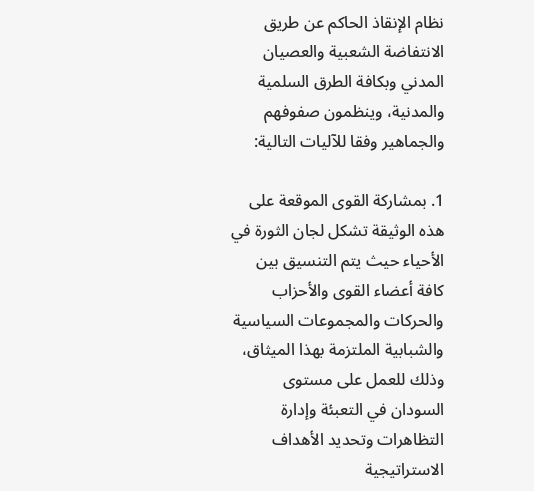نظام الإنقاذ الحاكم عن طريق الانتفاضة الشعبية والعصيان المدني وبكافة الطرق السلمية والمدنية، وينظمون صفوفهم والجماهير وفقا للآليات التالية:

1. بمشاركة القوى الموقعة على هذه الوثيقة تشكل لجان الثورة في الأحياء حيث يتم التنسيق بين كافة أعضاء القوى والأحزاب والحركات والمجموعات السياسية والشبابية الملتزمة بهذا الميثاق، وذلك للعمل على مستوى السودان في التعبئة وإدارة التظاهرات وتحديد الأهداف الاستراتيجية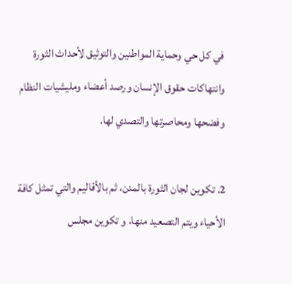في كل حي وحماية المواطنين والتوثيق لأحداث الثورة وانتهاكات حقوق الإنسان ورصد أعضاء ومليشيات النظام وفضحها ومحاصرتها والتصدي لها.

2. تكوين لجان الثورة بالمدن، ثم بالأقاليم والتي تمثل كافة الأحياء ويتم التصعيد منها، و تكوين مجلس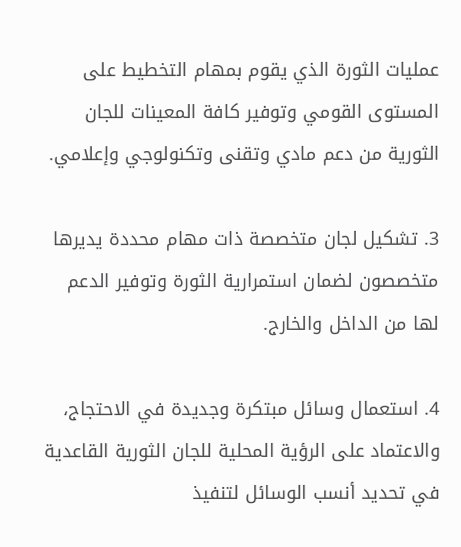عمليات الثورة الذي يقوم بمهام التخطيط على المستوى القومي وتوفير كافة المعينات للجان الثورية من دعم مادي وتقنى وتكنولوجي وإعلامي.

3. تشكيل لجان متخصصة ذات مهام محددة يديرها متخصصون لضمان استمرارية الثورة وتوفير الدعم لها من الداخل والخارج.

4. استعمال وسائل مبتكرة وجديدة في الاحتجاج، والاعتماد على الرؤية المحلية للجان الثورية القاعدية في تحديد أنسب الوسائل لتنفيذ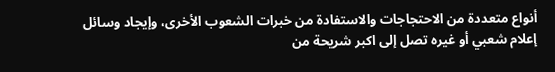أنواع متعددة من الاحتجاجات والاستفادة من خبرات الشعوب الأخرى، وإيجاد وسائل إعلام شعبي أو غيره تصل إلى اكبر شريحة من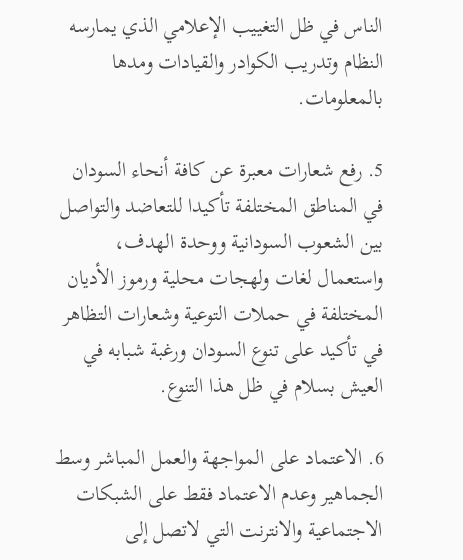الناس في ظل التغييب الإعلامي الذي يمارسه النظام وتدريب الكوادر والقيادات ومدها بالمعلومات.

5. رفع شعارات معبرة عن كافة أنحاء السودان في المناطق المختلفة تأكيدا للتعاضد والتواصل بين الشعوب السودانية ووحدة الهدف، واستعمال لغات ولهجات محلية ورموز الأديان المختلفة في حملات التوعية وشعارات التظاهر في تأكيد على تنوع السودان ورغبة شبابه في العيش بسلام في ظل هذا التنوع.

6. الاعتماد على المواجهة والعمل المباشر وسط الجماهير وعدم الاعتماد فقط على الشبكات الاجتماعية والانترنت التي لاتصل إلى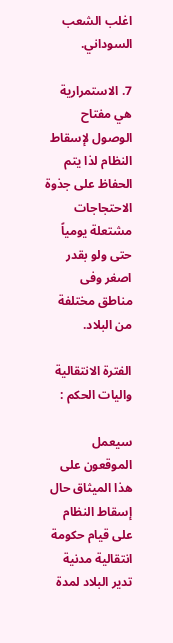اغلب الشعب السوداني.

7. الاستمرارية هي مفتاح الوصول لإسقاط النظام لذا يتم الحفاظ على جذوة الاحتجاجات مشتعلة يومياً حتى ولو بقدر اصغر وفى مناطق مختلفة من البلاد.

الفترة الانتقالية واليات الحكم :

سيعمل الموقعون على هذا الميثاق حال إسقاط النظام على قيام حكومة انتقالية مدنية تدير البلاد لمدة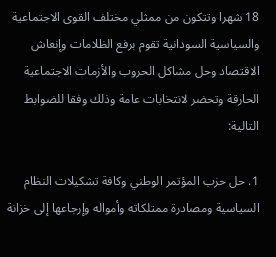18 شهرا وتتكون من ممثلي مختلف القوى الاجتماعية والسياسية السودانية تقوم برفع الظلامات وإنعاش الاقتصاد وحل مشاكل الحروب والأزمات الاجتماعية الحارقة وتحضر لانتخابات عامة وذلك وفقا للضوابط التالية:

1. حل حزب المؤتمر الوطني وكافة تشكيلات النظام السياسية ومصادرة ممتلكاته وأمواله وإرجاعها إلى خزانة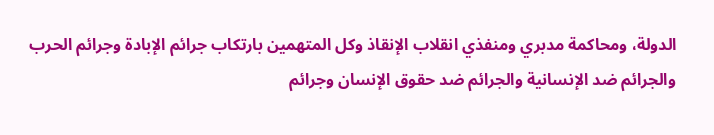الدولة، ومحاكمة مدبري ومنفذي انقلاب الإنقاذ وكل المتهمين بارتكاب جرائم الإبادة وجرائم الحرب والجرائم ضد الإنسانية والجرائم ضد حقوق الإنسان وجرائم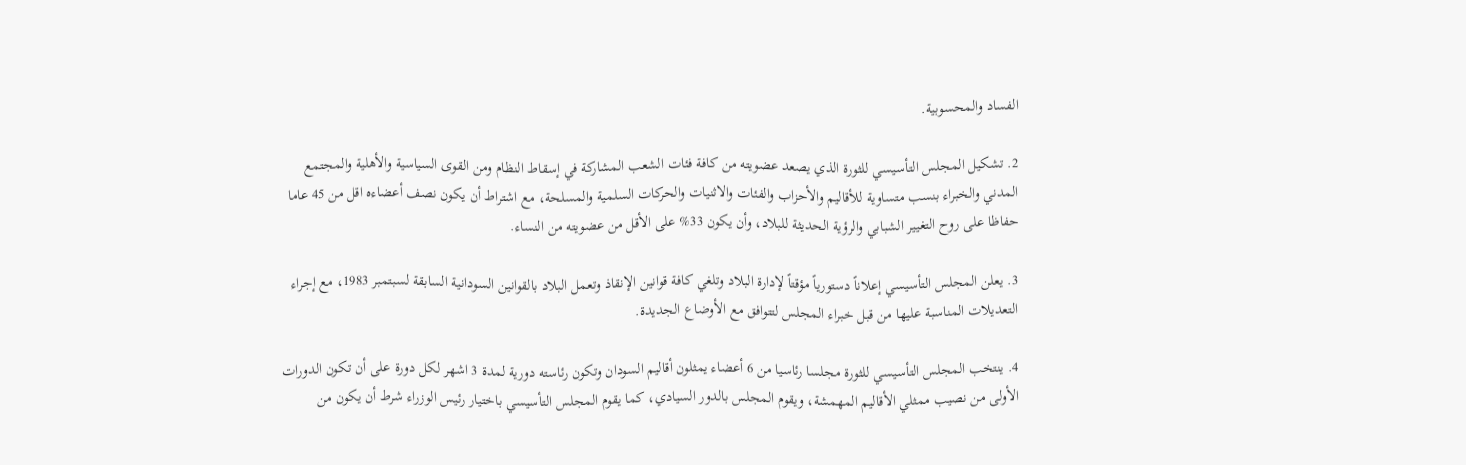الفساد والمحسوبية.

2. تشكيل المجلس التأسيسي للثورة الذي يصعد عضويته من كافة فئات الشعب المشاركة في إسقاط النظام ومن القوى السياسية والأهلية والمجتمع المدني والخبراء بنسب متساوية للأقاليم والأحزاب والفئات والاثنيات والحركات السلمية والمسلحة، مع اشتراط أن يكون نصف أعضاءه اقل من 45 عاما حفاظا على روح التغيير الشبابي والرؤية الحديثة للبلاد، وأن يكون 33% على الأقل من عضويته من النساء.

3. يعلن المجلس التأسيسي إعلاناً دستورياً مؤقتاً لإدارة البلاد وتلغي كافة قوانين الإنقاذ وتعمل البلاد بالقوانين السودانية السابقة لسبتمبر 1983، مع إجراء التعديلات المناسبة عليها من قبل خبراء المجلس لتتوافق مع الأوضاع الجديدة.

4. ينتخب المجلس التأسيسي للثورة مجلسا رئاسيا من 6 أعضاء يمثلون أقاليم السودان وتكون رئاسته دورية لمدة 3 اشهر لكل دورة على أن تكون الدورات الأولى من نصيب ممثلي الأقاليم المهمشة، ويقوم المجلس بالدور السيادي، كما يقوم المجلس التأسيسي باختيار رئيس الوزراء شرط أن يكون من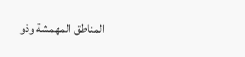المناطق المهمشة وذو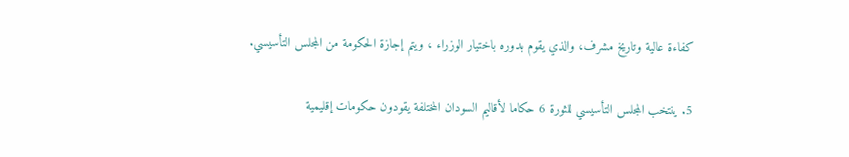كفاءة عالية وتاريخ مشرف، والذي يقوم بدوره باختيار الوزراء ، ويتم إجازة الحكومة من المجلس التأسيسي.

5. ينتخب المجلس التأسيسي للثورة 6 حكاما لأقاليم السودان المختلفة يقودون حكومات إقليمية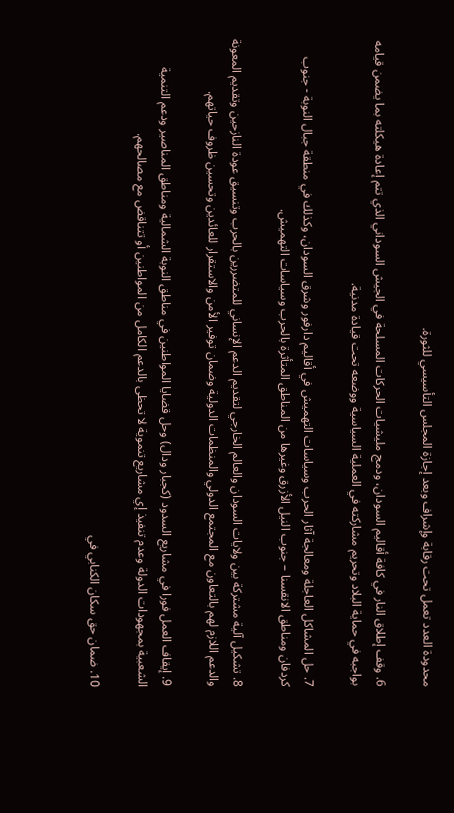محدودة العدد تعمل تحت رقابة وإشراف وبعد إجازة المجلس التأسيسي للثورة.

6. وقف إطلاق النار في كافة أقاليم السودان، ودمج مليشيات الحركات المسلحة في الجيش السوداني الذي تتم إعادة هيكلته بما يضمن قيامه بواجبه في حماية البلاد وتحريم مشاركته في العملية السياسية ووضعه تحت قيادة مدنية.

7. حل المشاكل العاجلة ومعالجة آثار الحرب وسياسات التهميش في أقاليم دارفور وشرق السودان، وكذلك في منطقة جبال النوبة - جنوب كردفان ومناطق الانقسنا – جنوب النيل الأزرق وغيرها من المناطق المتأثرة بالحرب وسياسات التهميش.

8. تشكيل آلية مشتركة بين ولايات السودان والعالم الخارجي لتقديم الدعم الإنساني للمتضررين بالحرب وتنسيق عودة النازحين وتقديم المعونة والدعم اللازم لهم بالتعاون مع المجتمع الدولي والمنظمات الدولية وضمان توفير الأمن والاستقرار للعائدين وتحسين ظروف حياتهم.

9. إيقاف العمل فورا في مشاريع السدود (كجبار ودال) وحل قضايا المواطنين في مناطق النوبة الشمالية ومناطق المناصير ودعم التنمية الشعبية بمجهودات الدولة وعدم تنفيذ إي مشاريع تنموية لا تحظى بالدعم الكامل من المواطنين أو تتناقض مع مصالحهم.

10. ضمان حق سكان الكنابي في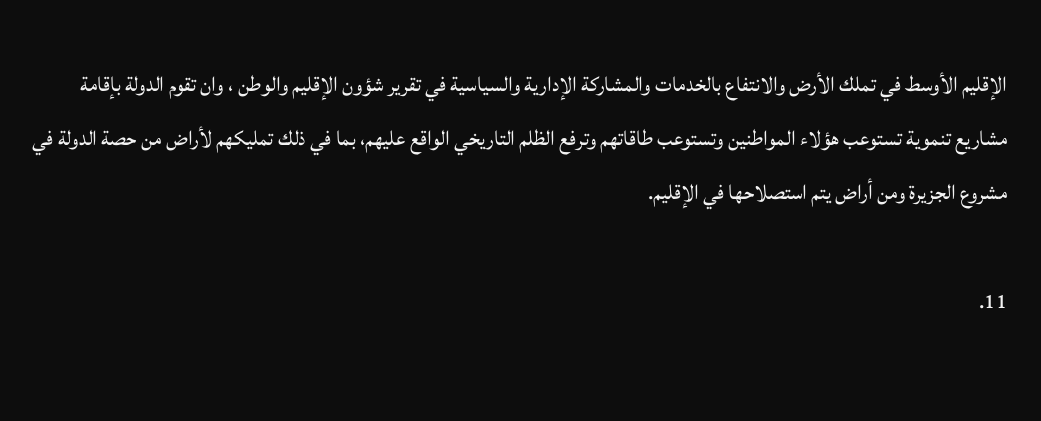الإقليم الأوسط في تملك الأرض والانتفاع بالخدمات والمشاركة الإدارية والسياسية في تقرير شؤون الإقليم والوطن ، وان تقوم الدولة بإقامة مشاريع تنموية تستوعب هؤلاء المواطنين وتستوعب طاقاتهم وترفع الظلم التاريخي الواقع عليهم، بما في ذلك تمليكهم لأراض من حصة الدولة في مشروع الجزيرة ومن أراض يتم استصلاحها في الإقليم.

11.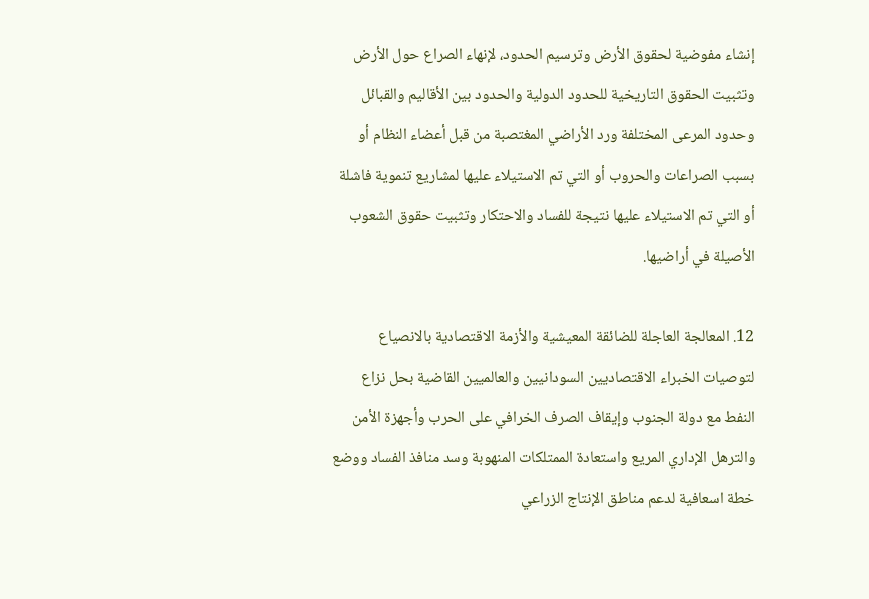إنشاء مفوضية لحقوق الأرض وترسيم الحدود، لإنهاء الصراع حول الأرض وتثبيت الحقوق التاريخية للحدود الدولية والحدود بين الأقاليم والقبائل وحدود المرعى المختلفة ورد الأراضي المغتصبة من قبل أعضاء النظام أو بسبب الصراعات والحروب أو التي تم الاستيلاء عليها لمشاريع تنموية فاشلة أو التي تم الاستيلاء عليها نتيجة للفساد والاحتكار وتثبيت حقوق الشعوب الأصيلة في أراضيها.

12. المعالجة العاجلة للضائقة المعيشية والأزمة الاقتصادية بالانصياع لتوصيات الخبراء الاقتصاديين السودانيين والعالميين القاضية بحل نزاع النفط مع دولة الجنوب وإيقاف الصرف الخرافي على الحرب وأجهزة الأمن والترهل الإداري المريع واستعادة الممتلكات المنهوبة وسد منافذ الفساد ووضع خطة اسعافية لدعم مناطق الإنتاج الزراعي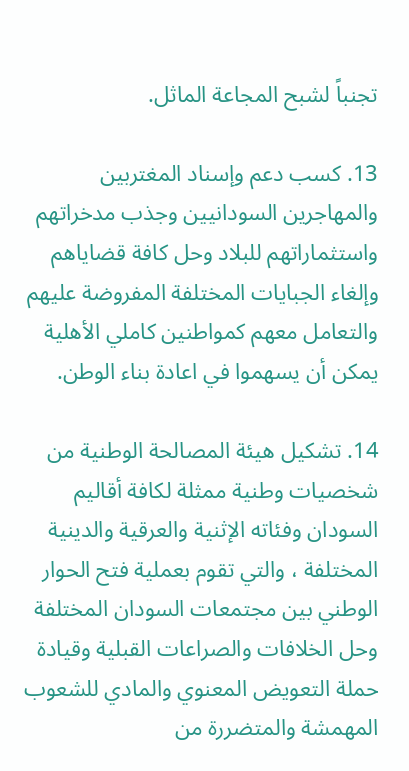تجنباً لشبح المجاعة الماثل.

13. كسب دعم وإسناد المغتربين والمهاجرين السودانيين وجذب مدخراتهم واستثماراتهم للبلاد وحل كافة قضاياهم وإلغاء الجبايات المختلفة المفروضة عليهم والتعامل معهم كمواطنين كاملي الأهلية يمكن أن يسهموا في اعادة بناء الوطن.

14. تشكيل هيئة المصالحة الوطنية من شخصيات وطنية ممثلة لكافة أقاليم السودان وفئاته الإثنية والعرقية والدينية المختلفة ، والتي تقوم بعملية فتح الحوار الوطني بين مجتمعات السودان المختلفة وحل الخلافات والصراعات القبلية وقيادة حملة التعويض المعنوي والمادي للشعوب المهمشة والمتضررة من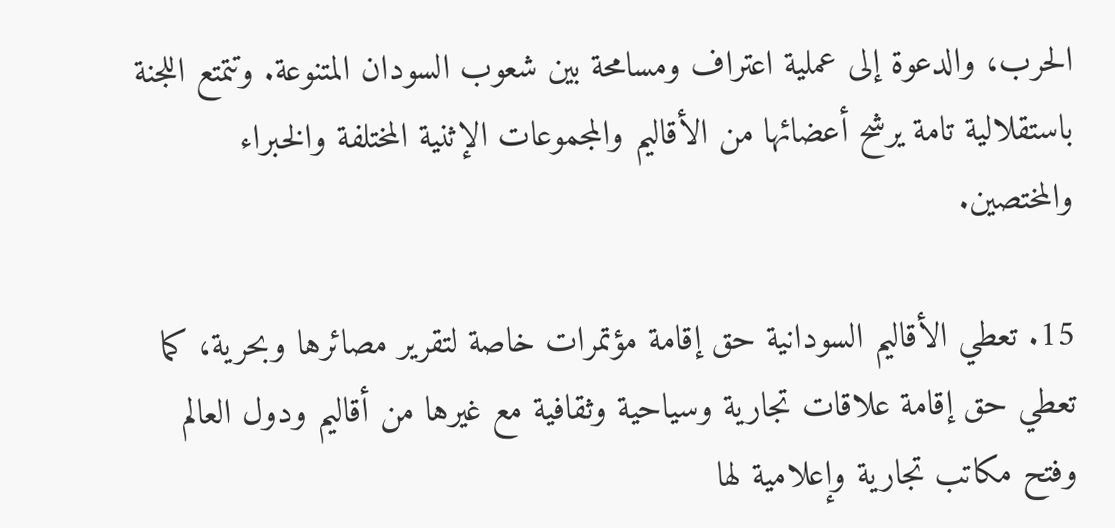الحرب، والدعوة إلى عملية اعتراف ومسامحة بين شعوب السودان المتنوعة. وتتمتع اللجنة باستقلالية تامة يرشح أعضائها من الأقاليم والمجموعات الإثنية المختلفة والخبراء والمختصين.

15. تعطي الأقاليم السودانية حق إقامة مؤتمرات خاصة لتقرير مصائرها وبحرية، كما تعطي حق إقامة علاقات تجارية وسياحية وثقافية مع غيرها من أقاليم ودول العالم وفتح مكاتب تجارية وإعلامية لها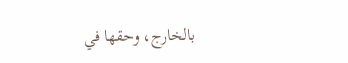بالخارج، وحقها في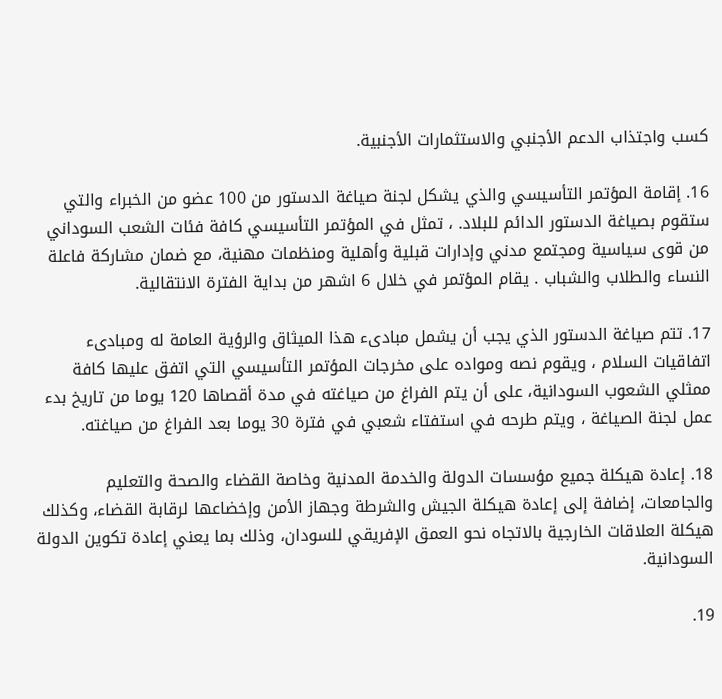كسب واجتذاب الدعم الأجنبي والاستثمارات الأجنبية.

16. إقامة المؤتمر التأسيسي والذي يشكل لجنة صياغة الدستور من 100 عضو من الخبراء والتي ستقوم بصياغة الدستور الدائم للبلاد. ، تمثل في المؤتمر التأسيسي كافة فئات الشعب السوداني من قوى سياسية ومجتمع مدني وإدارات قبلية وأهلية ومنظمات مهنية، مع ضمان مشاركة فاعلة النساء والطلاب والشباب . يقام المؤتمر في خلال 6 اشهر من بداية الفترة الانتقالية.

17. تتم صياغة الدستور الذي يجب أن يشمل مبادىء هذا الميثاق والرؤية العامة له ومبادىء اتفاقيات السلام ، ويقوم نصه ومواده على مخرجات المؤتمر التأسيسي التي اتفق عليها كافة ممثلي الشعوب السودانية، على أن يتم الفراغ من صياغته في مدة أقصاها 120 يوما من تاريخ بدء عمل لجنة الصياغة ، ويتم طرحه في استفتاء شعبي في فترة 30 يوما بعد الفراغ من صياغته.

18. إعادة هيكلة جميع مؤسسات الدولة والخدمة المدنية وخاصة القضاء والصحة والتعليم والجامعات، إضافة إلى إعادة هيكلة الجيش والشرطة وجهاز الأمن وإخضاعها لرقابة القضاء، وكذلك هيكلة العلاقات الخارجية بالاتجاه نحو العمق الإفريقي للسودان، وذلك بما يعني إعادة تكوين الدولة السودانية.

19.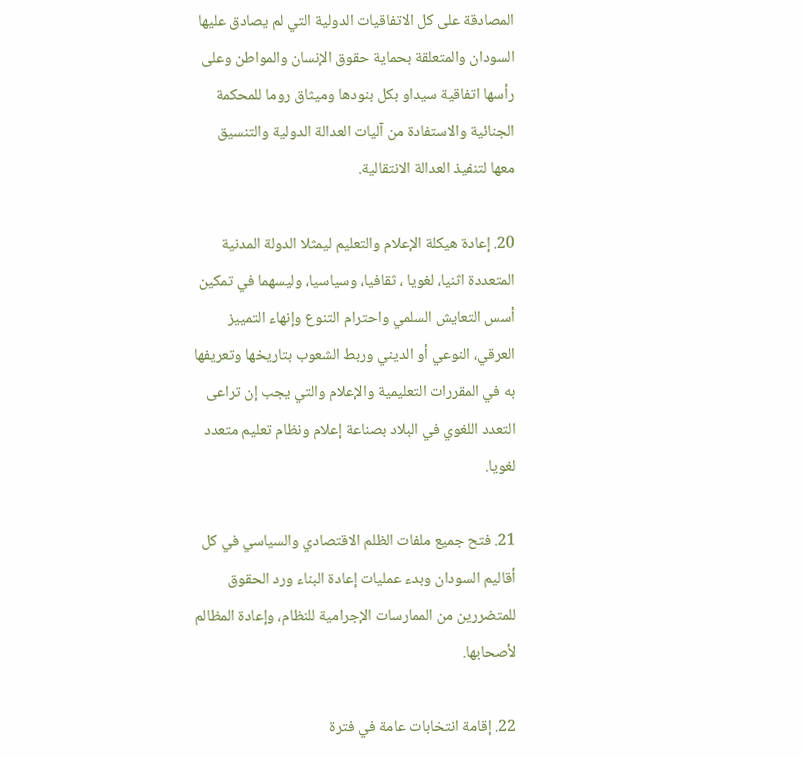المصادقة على كل الاتفاقيات الدولية التي لم يصادق عليها السودان والمتعلقة بحماية حقوق الإنسان والمواطن وعلى رأسها اتفاقية سيداو بكل بنودها وميثاق روما للمحكمة الجنائية والاستفادة من آليات العدالة الدولية والتنسيق معها لتنفيذ العدالة الانتقالية.

20. إعادة هيكلة الإعلام والتعليم ليمثلا الدولة المدنية المتعددة اثنيا، لغويا ، ثقافيا، وسياسيا، وليسهما في تمكين أسس التعايش السلمي واحترام التنوع وإنهاء التمييز العرقي، النوعي أو الديني وربط الشعوب بتاريخها وتعريفها به في المقررات التعليمية والإعلام والتي يجب إن تراعى التعدد اللغوي في البلاد بصناعة إعلام ونظام تعليم متعدد لغويا.

21. فتح جميع ملفات الظلم الاقتصادي والسياسي في كل أقاليم السودان وبدء عمليات إعادة البناء ورد الحقوق للمتضررين من الممارسات الإجرامية للنظام، وإعادة المظالم لأصحابها.

22. إقامة انتخابات عامة في فترة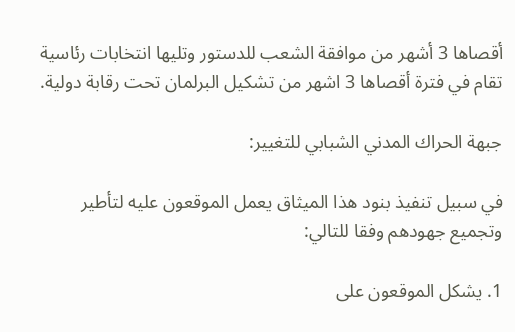أقصاها 3 أشهر من موافقة الشعب للدستور وتليها انتخابات رئاسية تقام في فترة أقصاها 3 اشهر من تشكيل البرلمان تحت رقابة دولية.

جبهة الحراك المدني الشبابي للتغيير:

في سبيل تنفيذ بنود هذا الميثاق يعمل الموقعون عليه لتأطير وتجميع جهودهم وفقا للتالي:

1. يشكل الموقعون على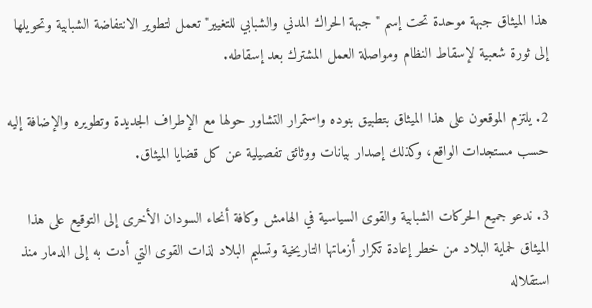هذا الميثاق جبهة موحدة تحت إسم " جبهة الحراك المدني والشبابي للتغيير" تعمل لتطوير الانتفاضة الشبابية وتحويلها إلى ثورة شعبية لإسقاط النظام ومواصلة العمل المشترك بعد إسقاطه.

2. يلتزم الموقعون على هذا الميثاق بتطبيق بنوده واستمرار التشاور حولها مع الإطراف الجديدة وتطويره والإضافة إليه حسب مستجدات الواقع، وكذلك إصدار بيانات ووثائق تفصيلية عن كل قضايا الميثاق.

3. ندعو جميع الحركات الشبابية والقوى السياسية في الهامش وكافة أنحاء السودان الأخرى إلى التوقيع على هذا الميثاق لحماية البلاد من خطر إعادة تكرار أزماتها التاريخية وتسليم البلاد لذات القوى التي أدت به إلى الدمار منذ استقلاله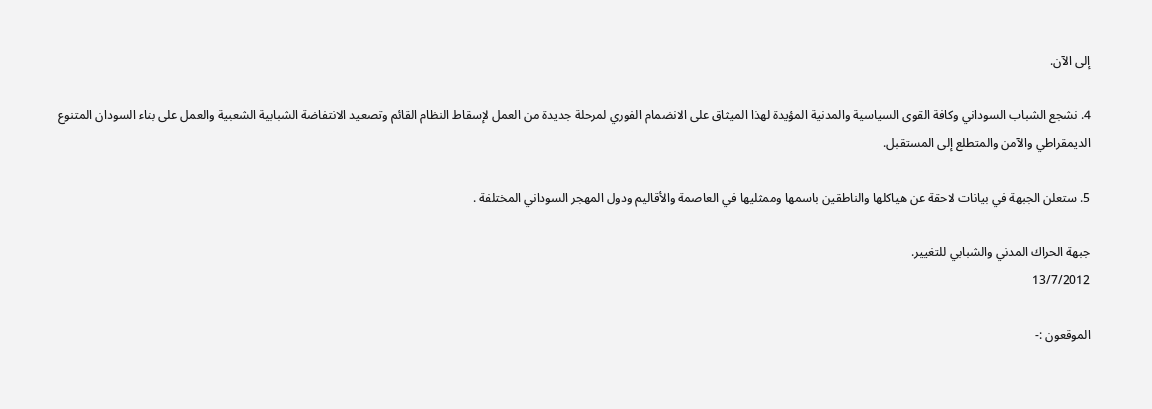إلى الآن.

4. نشجع الشباب السوداني وكافة القوى السياسية والمدنية المؤيدة لهذا الميثاق على الانضمام الفوري لمرحلة جديدة من العمل لإسقاط النظام القائم وتصعيد الانتفاضة الشبابية الشعبية والعمل على بناء السودان المتنوع الديمقراطي والآمن والمتطلع إلى المستقبل.

5. ستعلن الجبهة في بيانات لاحقة عن هياكلها والناطقين باسمها وممثليها في العاصمة والأقاليم ودول المهجر السوداني المختلفة .

جبهة الحراك المدني والشبابي للتغيير.
13/7/2012

الموقعون :-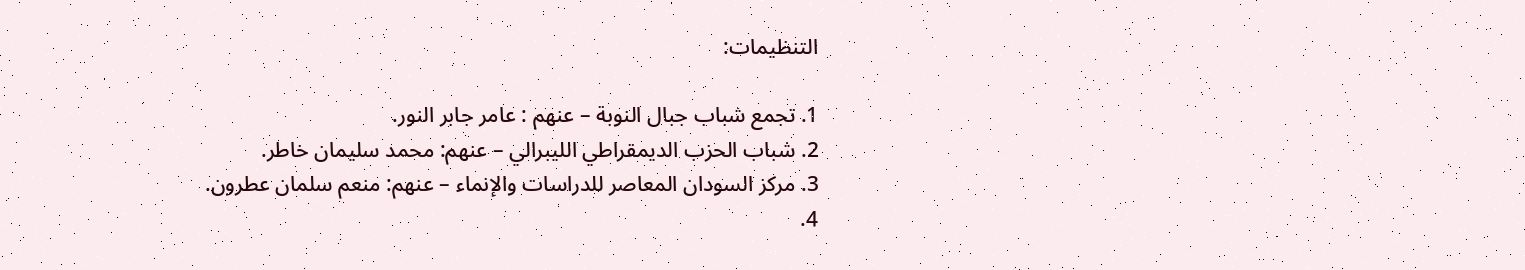التنظيمات:

1. تجمع شباب جبال النوبة – عنهم : عامر جابر النور.
2. شباب الحزب الديمقراطي الليبرالي – عنهم: محمد سليمان خاطر.
3. مركز السودان المعاصر للدراسات والإنماء – عنهم: منعم سلمان عطرون.
4.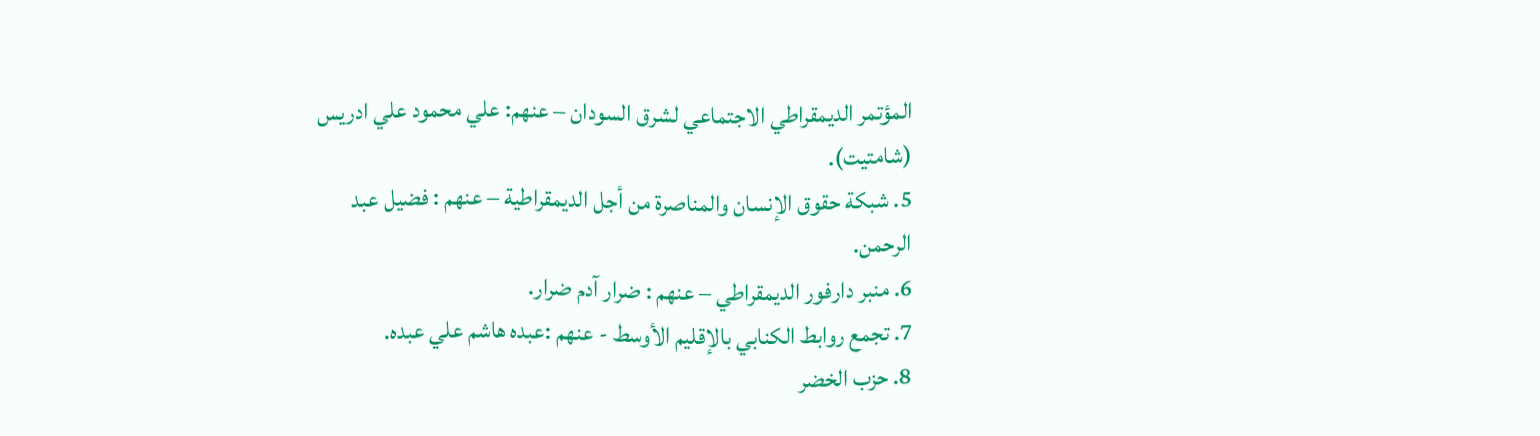المؤتمر الديمقراطي الاجتماعي لشرق السودان – عنهم: علي محمود علي ادريس (شامتيت).
5. شبكة حقوق الإنسان والمناصرة من أجل الديمقراطية – عنهم : فضيل عبد الرحمن.
6. منبر دارفور الديمقراطي – عنهم : ضرار آدم ضرار.
7. تجمع روابط الكنابي بالإقليم الأوسط - عنهم :عبده هاشم علي عبده.
8. حزب الخضر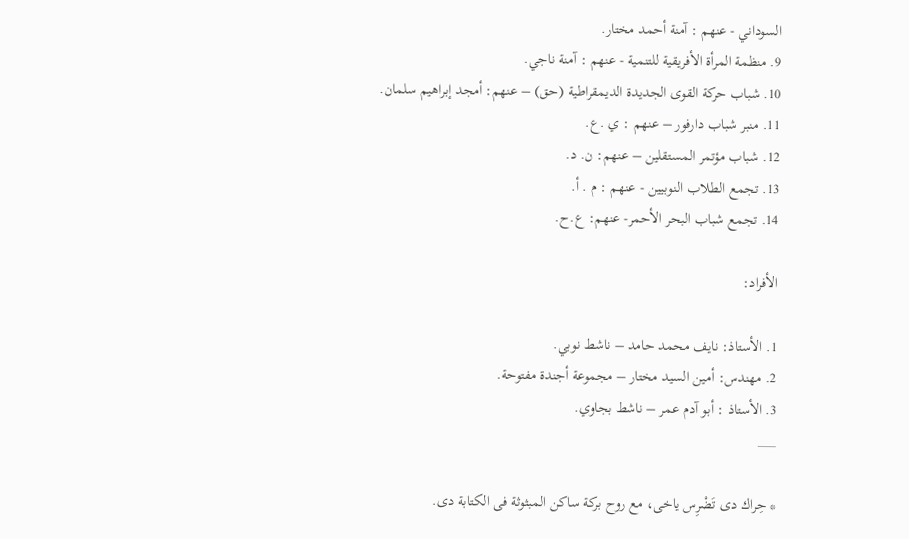السوداني - عنهم : آمنة أحمد مختار.
9. منظمة المرأة الأفريقية للتنمية - عنهم : آمنة ناجي.
10. شباب حركة القوى الجديدة الديمقراطية (حق) – عنهم: أمجد إبراهيم سلمان.
11. منبر شباب دارفور – عنهم : ي .ع.
12. شباب مؤتمر المستقلين – عنهم: ن. د.
13. تجمع الطلاب النوبيين - عنهم : م . أ.
14. تجمع شباب البحر الأحمر- عنهم: ع.ح.

الأفراد:

1. الأستاذ: نايف محمد حامد – ناشط نوبي.
2. مهندس: أمين السيد مختار – مجموعة أجندة مفتوحة.
3. الأستاذ : أبو آدم عمر – ناشط بجاوي.
___

* حِراك دى تَضْرِس ياخى، مع روح بركة ساكن المبثوثة فى الكتابة دى.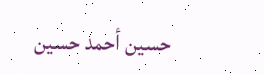حسين أحمد حسين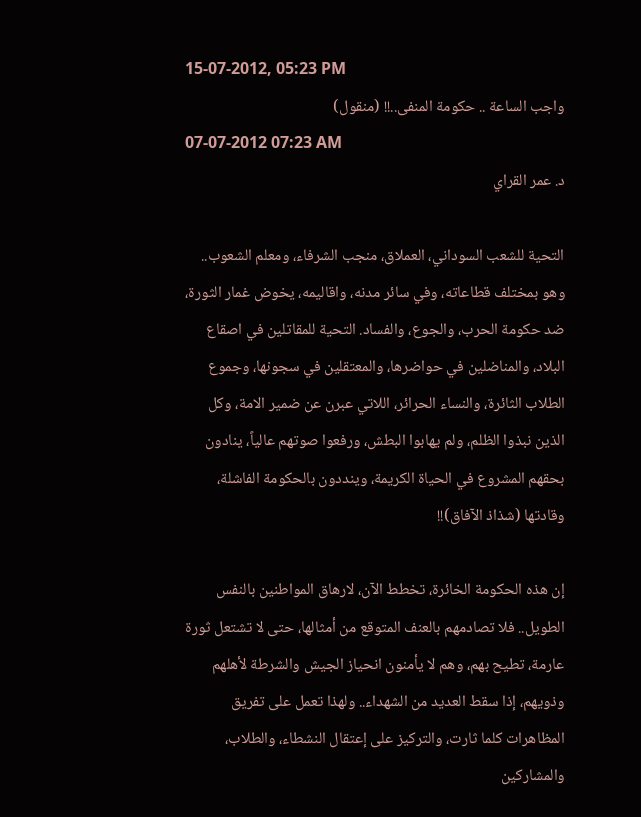15-07-2012, 05:23 PM
واجب الساعة .. حكومة المنفى..!! (منقول)
07-07-2012 07:23 AM
د. عمر القراي

التحية للشعب السوداني، العملاق، منجب الشرفاء، ومعلم الشعوب.. وهو بمختلف قطاعاته، وفي سائر مدنه، واقاليمه، يخوض غمار الثورة، ضد حكومة الحرب، والجوع، والفساد. التحية للمقاتلين في اصقاع البلاد، والمناضلين في حواضرها، والمعتقلين في سجونها، وجموع الطلاب الثائرة، والنساء الحرائر، اللاتي عبرن عن ضمير الامة، وكل الذين نبذوا الظلم، ولم يهابوا البطش، ورفعوا صوتهم عالياً، ينادون بحقهم المشروع في الحياة الكريمة، وينددون بالحكومة الفاشلة، وقادتها (شذاذ الآفاق)!!

إن هذه الحكومة الخائرة، تخطط الآن، لارهاق المواطنين بالنفس الطويل.. فلا تصادمهم بالعنف المتوقع من أمثالها، حتى لا تشتعل ثورة عارمة، تطيح بهم، وهم لا يأمنون انحياز الجيش والشرطة لأهلهم وذويهم، إذا سقط العديد من الشهداء.. ولهذا تعمل على تفريق المظاهرات كلما ثارت، والتركيز على إعتقال النشطاء، والطلاب، والمشاركين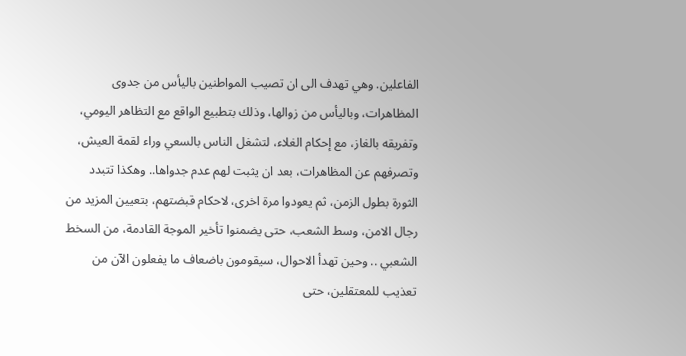الفاعلين. وهي تهدف الى ان تصيب المواطنين باليأس من جدوى المظاهرات، وباليأس من زوالها، وذلك بتطبيع الواقع مع التظاهر اليومي، وتفريقه بالغاز، مع إحكام الغلاء، لتشغل الناس بالسعي وراء لقمة العيش، وتصرفهم عن المظاهرات، بعد ان يثبت لهم عدم جدواها.. وهكذا تتبدد الثورة بطول الزمن، ثم يعودوا مرة اخرى، لاحكام قبضتهم، بتعيين المزيد من رجال الامن، وسط الشعب، حتى يضمنوا تأخير الموجة القادمة، من السخط الشعبي .. وحين تهدأ الاحوال، سيقومون باضعاف ما يفعلون الآن من تعذيب للمعتقلين، حتى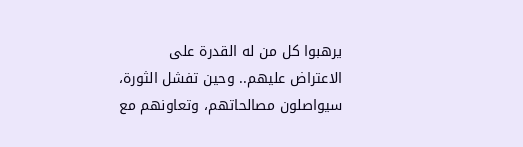يرهبوا كل من له القدرة على الاعتراض عليهم.. وحين تفشل الثورة، سيواصلون مصالحاتهم، وتعاونهم مع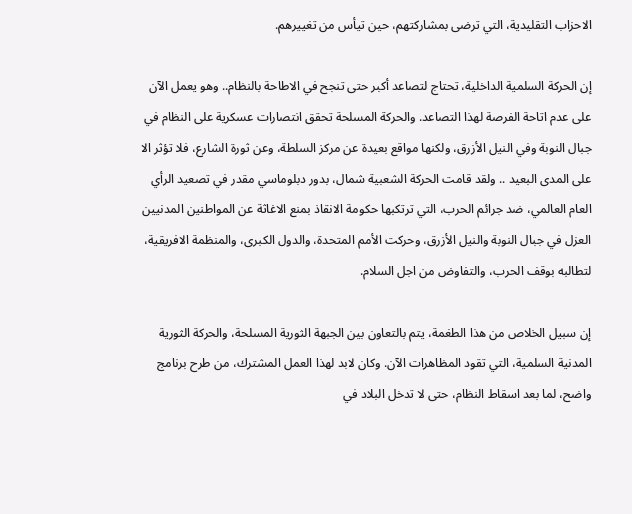الاحزاب التقليدية، التي ترضى بمشاركتهم، حين تيأس من تغييرهم.

إن الحركة السلمية الداخلية، تحتاج لتصاعد أكبر حتى تنجح في الاطاحة بالنظام.. وهو يعمل الآن على عدم اتاحة الفرصة لهذا التصاعد. والحركة المسلحة تحقق انتصارات عسكرية على النظام في جبال النوبة وفي النيل الأزرق، ولكنها مواقع بعيدة عن مركز السلطة، وعن ثورة الشارع، فلا تؤثر الا على المدى البعيد .. ولقد قامت الحركة الشعبية شمال، بدور دبلوماسي مقدر في تصعيد الرأي العام العالمي، ضد جرائم الحرب، التي ترتكبها حكومة الانقاذ بمنع الاغاثة عن المواطنين المدنيين العزل في جبال النوبة والنيل الأزرق، وحركت الأمم المتحدة، والدول الكبرى، والمنظمة الافريقية، لتطالبه بوقف الحرب، والتفاوض من اجل السلام.

إن سبيل الخلاص من هذا الطغمة، يتم بالتعاون بين الجبهة الثورية المسلحة، والحركة الثورية المدنية السلمية، التي تقود المظاهرات الآن. وكان لابد لهذا العمل المشترك، من طرح برنامج واضح، لما بعد اسقاط النظام، حتى لا تدخل البلاد في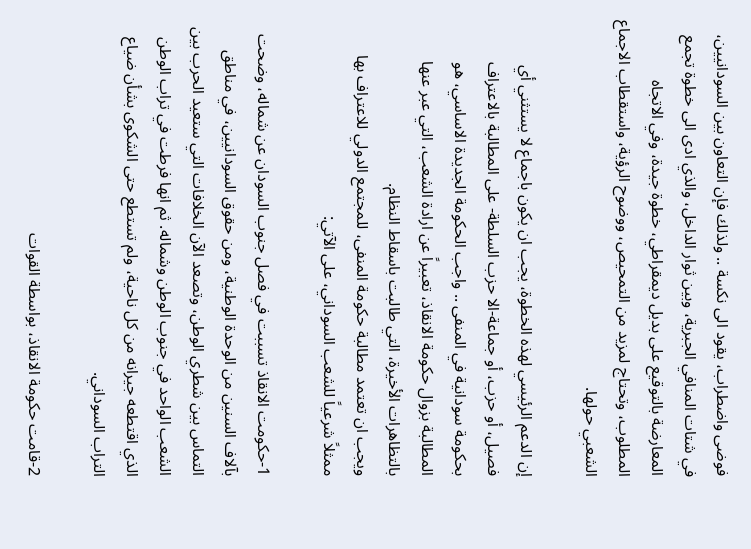فوضى واضطراب، يقود الى نكسة .. ولذلك فإن التعاون بين السودانيين، في شتات المنافي الجبرية، وبين ثوار الداخل، والذي ادى الى خطوة تجمع المعارضة بالتوقيع على بديل ديمقراطي، خطوة جيدة، وفي الاتجاه المطلوب، وتحتاج لمزيد من التمحيص، ووضوح الرؤية، واستقطاب الاجماع الشعبي حولها.

إن الدعم الرئيسي لهذه الخطوة، يجب ان يكون باجماع لا يستثني أي فصيل، أو حزب، أو جماعة-الا حزب السلطة- على المطالبة بالاعتراف بحكومة سودانية في المنفى .. واجب الحكومة الجديدة الاساسي، هو المطالبة بزوال حكومة الانقاذ، تعبيراً عن ارادة الشعب، التي عبر عنها بالتظاهرات الأخيرة، التي طالبت باسقاط النظام.
ويجب ان تعتمد مطالبة حكومة المنفى، للمجتمع الدولي للاعتراف بها ممثلاً شرعياً للشعب السوداني، على الآتي:

1-حكومت الانقاذ تسببت في فصل جنوب السودان عن شماله، وضحت بآلاف السنين من الوحدة الوطنية، ومن حقوق السودانيين، في مناطق التماس بين شطري الوطن، وتصعد الآن الخلافات التي ستعيد الحرب بين الشعب الواحد في جنوب الوطن وشماله. ثم انها فرطت في تراب الوطن الذي اقتطعه جيرانه من كل ناحية، ولم تستطع حتى الشكوى بشأن ضياع التراب السوداني.

2-قامت حكومة الانقاذ، بواسطة القوات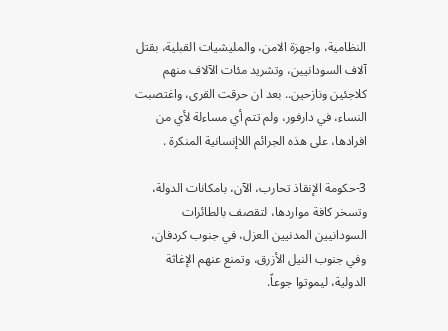النظامية، واجهزة الامن، والمليشيات القبلية، بقتل آلاف السودانيين، وتشريد مئات الآلاف منهم كلاجئين ونازحين.. بعد ان حرقت القرى، واغتصبت النساء، في دارفور، ولم تتم أي مساءلة لأي من افرادها، على هذه الجرائم اللاإنسانية المنكرة .

3-حكومة الإنقاذ تحارب، الآن، بامكانات الدولة، وتسخر كافة مواردها، لتقصف بالطائرات السودانيين المدنيين العزل، في جنوب كردفان، وفي جنوب النيل الأزرق، وتمنع عنهم الإغاثة الدولية، ليموتوا جوعاً.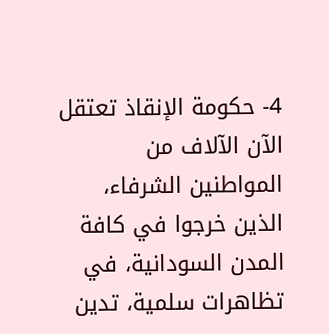4- حكومة الإنقاذ تعتقل الآن الآلاف من المواطنين الشرفاء، الذين خرجوا في كافة المدن السودانية، في تظاهرات سلمية، تدين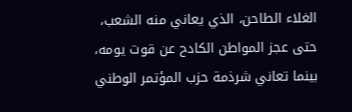الغلاء الطاحن، الذي يعاني منه الشعب، حتى عجز المواطن الكادح عن قوت يومه، بينما تعاني شرذمة حزب المؤتمر الوطني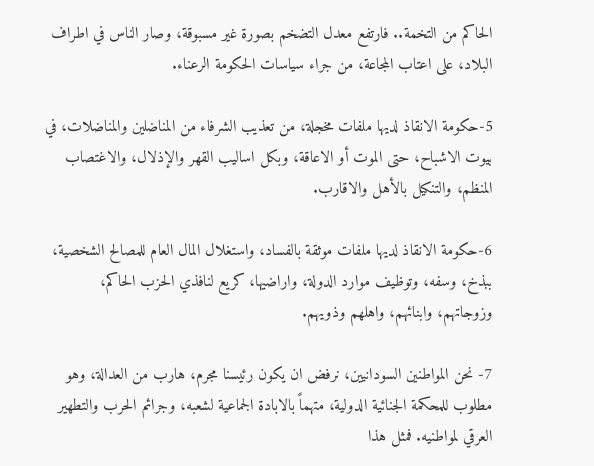الحاكم من التخمة.. فارتفع معدل التضخم بصورة غير مسبوقة، وصار الناس في اطراف البلاد، على اعتاب المجاعة، من جراء سياسات الحكومة الرعناء.

5-حكومة الانقاذ لديها ملفات مخجلة، من تعذيب الشرفاء من المناضلين والمناضلات، في بيوت الاشباح، حتى الموت أو الاعاقة، وبكل اساليب القهر والإذلال، والاغتصاب المنظم، والتنكيل بالأهل والاقارب.

6-حكومة الانقاذ لديها ملفات موثقة بالفساد، واستغلال المال العام للمصالح الشخصية، ببذخ، وسفه، وتوظيف موارد الدولة، واراضيها، كريع لنافذي الحزب الحاكم، وزوجاتهم، وابنائهم، واهلهم وذويهم.

7- نحن المواطنين السودانيين، نرفض ان يكون رئيسنا مجرم، هارب من العدالة، وهو مطلوب للمحكمة الجنائية الدولية، متهماً بالابادة الجماعية لشعبه، وجرائم الحرب والتطهير العرقي لمواطنيه. فمثل هذا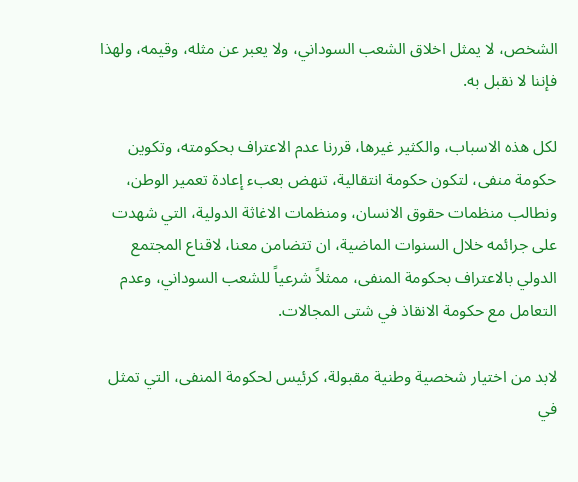الشخص، لا يمثل اخلاق الشعب السوداني، ولا يعبر عن مثله، وقيمه، ولهذا فإننا لا نقبل به.

لكل هذه الاسباب، والكثير غيرها، قررنا عدم الاعتراف بحكومته، وتكوين حكومة منفى، لتكون حكومة انتقالية، تنهض بعبء إعادة تعمير الوطن، ونطالب منظمات حقوق الانسان، ومنظمات الاغاثة الدولية، التي شهدت على جرائمه خلال السنوات الماضية، ان تتضامن معنا، لاقناع المجتمع الدولي بالاعتراف بحكومة المنفى، ممثلاً شرعياً للشعب السوداني، وعدم التعامل مع حكومة الانقاذ في شتى المجالات.

لابد من اختيار شخصية وطنية مقبولة، كرئيس لحكومة المنفى، التي تمثل في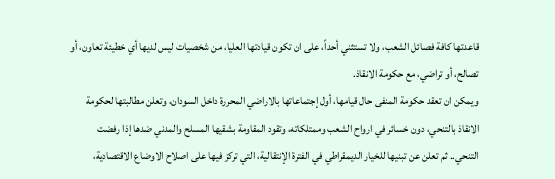قاعدتها كافة فصائل الشعب، ولا تستثني أحداً، على ان تكون قيادتها العليا، من شخصيات ليس لديها أي خطيئة تعاون، أو تصالح، أو تراضي، مع حكومة الانقاذ.
ويمكن ان تعقد حكومة المنفى حال قيامها، أول إجتماعاتها بالاراضي المحررة داخل السودان، وتعلن مطالبتها لحكومة الانقاذ بالتنحي، دون خسائر في ارواح الشعب وممتلكاته، وتقود المقاومة بشقيها المسلح والمدني ضدها إذا رفضت التنحي.. ثم تعلن عن تبنيها للخيار الديمقراطي في الفترة الإنتقالية، التي تركز فيها على اصلاح الاوضاع الاقتصادية،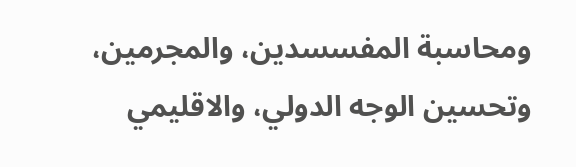ومحاسبة المفسسدين، والمجرمين، وتحسين الوجه الدولي، والاقليمي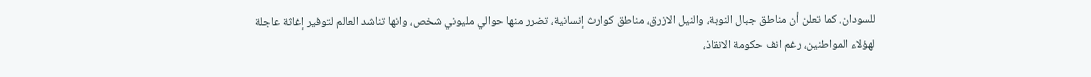للسودان. كما تعلن أن مناطق جبال النوبة، والنيل الازرق، مناطق كوارث إنسانية، تضرر منها حوالي مليوني شخص، وانها تناشد العالم لتوفير إغاثة عاجلة لهؤلاء المواطنين، رغم انف حكومة الانقاذ،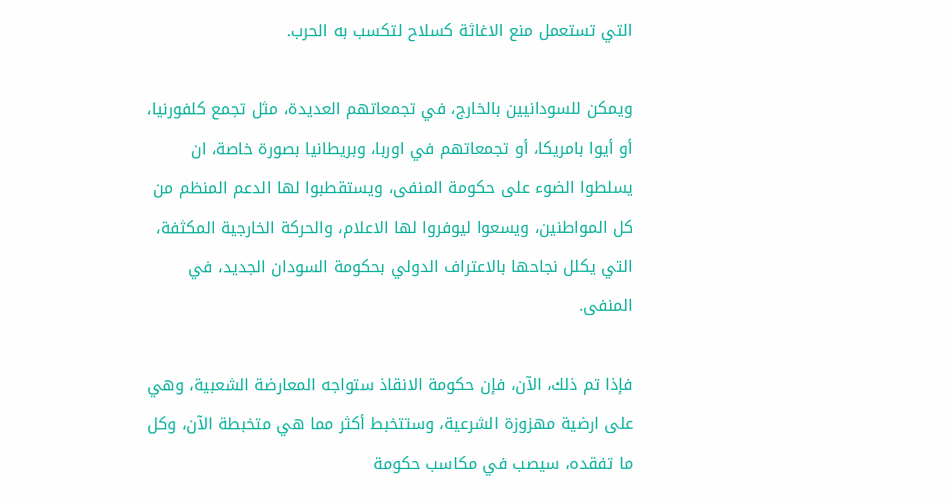التي تستعمل منع الاغاثة كسلاح لتكسب به الحرب.

ويمكن للسودانيين بالخارج، في تجمعاتهم العديدة، مثل تجمع كلفورنيا، أو أيوا بامريكا، أو تجمعاتهم في اوربا، وبريطانيا بصورة خاصة، ان يسلطوا الضوء على حكومة المنفى، ويستقطبوا لها الدعم المنظم من كل المواطنين، ويسعوا ليوفروا لها الاعلام، والحركة الخارجية المكثفة، التي يكلل نجاحها بالاعتراف الدولي بحكومة السودان الجديد، في المنفى.

فإذا تم ذلك، الآن، فإن حكومة الانقاذ ستواجه المعارضة الشعبية، وهي على ارضية مهزوزة الشرعية، وستتخبط أكثر مما هي متخبطة الآن، وكل ما تفقده، سيصب في مكاسب حكومة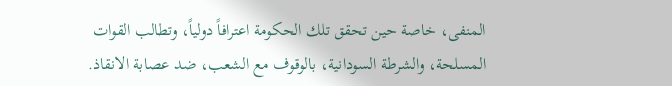المنفى، خاصة حين تحقق تلك الحكومة اعترافاً دولياً، وتطالب القوات المسلحة، والشرطة السودانية، بالوقوف مع الشعب، ضد عصابة الانقاذ.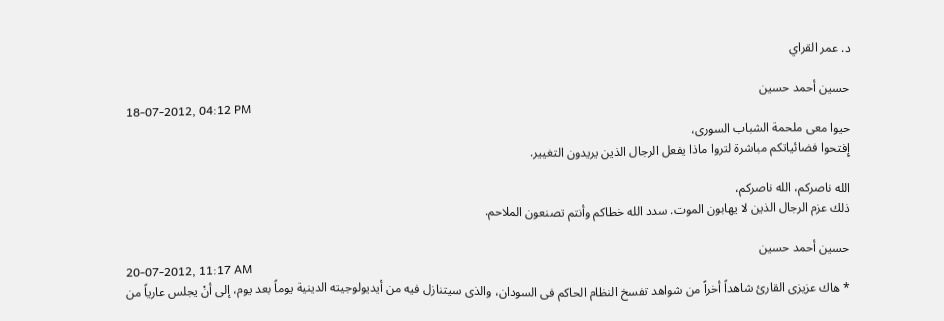د. عمر القراي

حسين أحمد حسين
18-07-2012, 04:12 PM
حيوا معى ملحمة الشباب السورى،
إِفتحوا فضائياتكم مباشرة لتروا ماذا يفعل الرجال الذين يريدون التغيير.

الله ناصركم، الله ناصركم،
ذلك عزم الرجال الذين لا يهابون الموت. سدد الله خطاكم وأنتم تصنعون الملاحم.

حسين أحمد حسين
20-07-2012, 11:17 AM
* هاك عزيزى القارئ شاهداً أخراً من شواهد تفسخ النظام الحاكم فى السودان، والذى سيتنازل فيه من أيديولوجيته الدينية يوماً بعد يوم، إلى أنْ يجلس عارياً من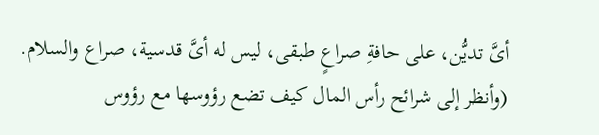أىَّ تديُّن، على حافةِ صراعٍ طبقى، ليس له أىَّ قدسية، صراع والسلام. (وأنظر إلى شرائح رأس المال كيف تضع رؤوسها مع رؤوس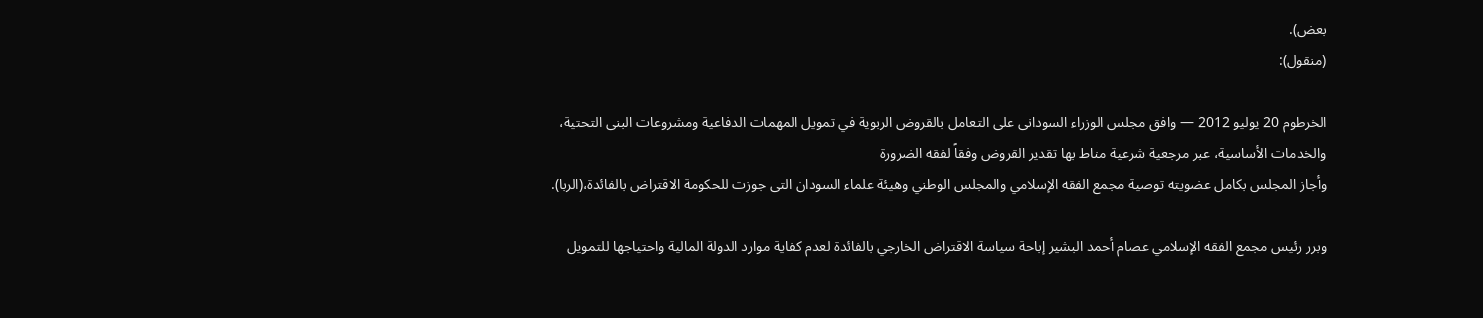بعض).
(منقول):

الخرطوم 20 يوليو 2012 — وافق مجلس الوزراء السودانى على التعامل بالقروض الربوية في تمويل المهمات الدفاعية ومشروعات البنى التحتية،
والخدمات الأساسية، عبر مرجعية شرعية مناط بها تقدير القروض وفقاً لفقه الضرورة
وأجاز المجلس بكامل عضويته توصية مجمع الفقه الإسلامي والمجلس الوطني وهيئة علماء السودان التى جوزت للحكومة الاقتراض بالفائدة،(الربا).

وبرر رئيس مجمع الفقه الإسلامي عصام أحمد البشير إباحة سياسة الاقتراض الخارجي بالفائدة لعدم كفاية موارد الدولة المالية واحتياجها للتمويل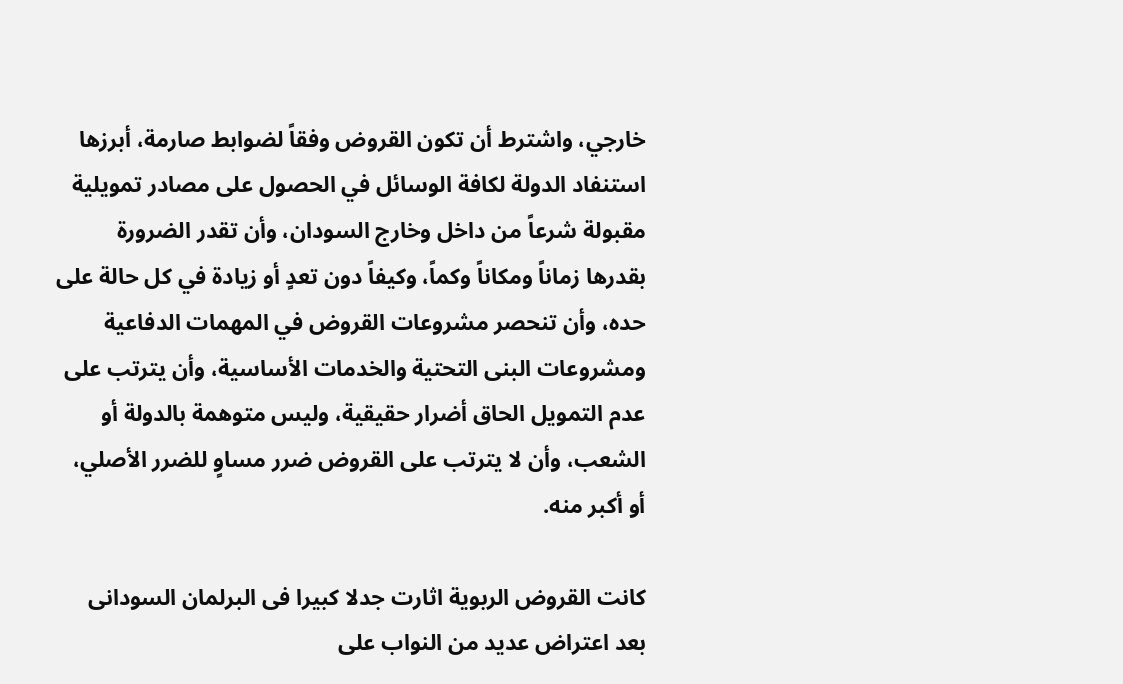خارجي، واشترط أن تكون القروض وفقاً لضوابط صارمة، أبرزها استنفاد الدولة لكافة الوسائل في الحصول على مصادر تمويلية مقبولة شرعاً من داخل وخارج السودان، وأن تقدر الضرورة بقدرها زماناً ومكاناً وكماً، وكيفاً دون تعدٍ أو زيادة في كل حالة على حده، وأن تنحصر مشروعات القروض في المهمات الدفاعية ومشروعات البنى التحتية والخدمات الأساسية، وأن يترتب على عدم التمويل الحاق أضرار حقيقية، وليس متوهمة بالدولة أو الشعب، وأن لا يترتب على القروض ضرر مساوٍ للضرر الأصلي، أو أكبر منه.

كانت القروض الربوية اثارت جدلا كبيرا فى البرلمان السودانى بعد اعتراض عديد من النواب على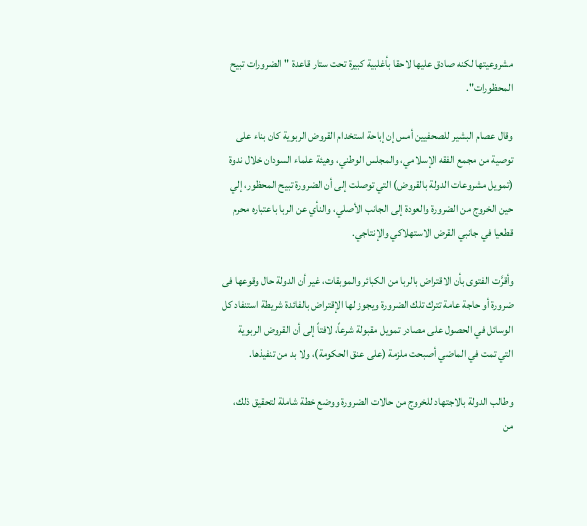مشروعيتها لكنه صادق عليها لاحقا بأغلبية كبيرة تحت ستار قاعدة "الضرورات تبيح المحظورات".

وقال عصام البشير للصحفيين أمس إن إباحة استخدام القروض الربوية كان بناء على توصية من مجمع الفقه الإسلامي، والمجلس الوطني، وهيئة علماء السودان خلال ندوة (تمويل مشروعات الدولة بالقروض) التي توصلت إلى أن الضرورة تبيح المحظور، إلي حين الخروج من الضرورة والعودة إلى الجانب الأصلي، والنأي عن الربا باعتباره محرم قطعيا في جانبي القرض الاستهلاكي والإنتاجي.

وأقرَّت الفتوى بأن الاقتراض بالربا من الكبائر والموبقات، غير أن الدولة حال وقوعها فى ضرورة أو حاجة عامة تترك تلك الضرورة ويجوز لها الإقتراض بالفائدة شريطة استنفاد كل الوسائل في الحصول على مصادر تمويل مقبولة شرعاً، لافتاً إلى أن القروض الربوية التي تمت في الماضي أصبحت ملزمة (على عنق الحكومة)، ولا بد من تنفيذها.

وطالب الدولة بالاجتهاد للخروج من حالات الضرورة ووضع خطة شاملة لتحقيق ذلك، من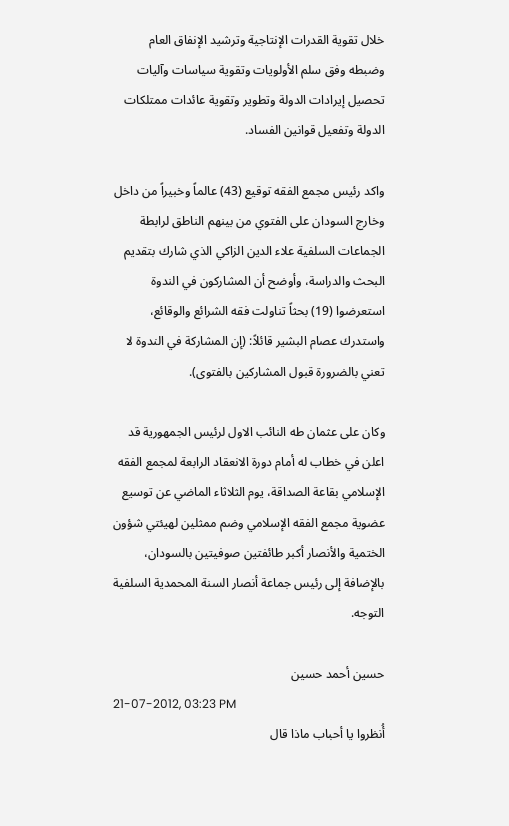خلال تقوية القدرات الإنتاجية وترشيد الإنفاق العام وضبطه وفق سلم الأولويات وتقوية سياسات وآليات تحصيل إيرادات الدولة وتطوير وتقوية عائدات ممتلكات الدولة وتفعيل قوانين الفساد.

واكد رئيس مجمع الفقه توقيع (43) عالماً وخبيراً من داخل وخارج السودان على الفتوي من بينهم الناطق لرابطة الجماعات السلفية علاء الدين الزاكي الذي شارك بتقديم البحث والدراسة، وأوضح أن المشاركون في الندوة استعرضوا (19) بحثاً تناولت فقه الشرائع والوقائع، واستدرك عصام البشير قائلاً: (إن المشاركة في الندوة لا تعني بالضرورة قبول المشاركين بالفتوى).

وكان على عثمان طه النائب الاول لرئيس الجمهورية قد اعلن في خطاب له أمام دورة الانعقاد الرابعة لمجمع الفقه الإسلامي بقاعة الصداقة، يوم الثلاثاء الماضي عن توسيع عضوية مجمع الفقه الإسلامي وضم ممثلين لهيئتي شؤون الختمية والأنصار أكبر طائفتين صوفيتين بالسودان، بالإضافة إلى رئيس جماعة أنصار السنة المحمدية السلفية التوجه.

حسين أحمد حسين
21-07-2012, 03:23 PM
أُنظروا يا أحباب ماذا قال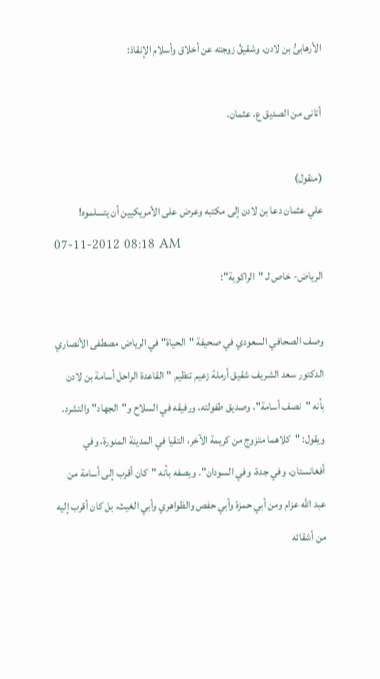الأرهابىُّ بن لادن، وشقيقُ زوجته عن أخلاق وأسلام الإنقاذ:

أتانى من الصديق ع. عثمان.

(منقول)
علي عثمان دعا بن لادن إلى مكتبه وعرض على الأمريكيين أن يتسلموه!
07-11-2012 08:18 AM
الرياض- خاص لـ "الراكوبة":

وصف الصحافي السعودي في صحيفة "الحياة" في الرياض مصطفى الأنصاري الدكتور سعد الشريف شقيق أرملة زعيم تنظيم "القاعدة الراحل أسامة بن لادن بأنه "نصف أسامة"، وصديق طفولته، ورفيقه في السلاح و"الجهاد" والتشرد. ويقول: "كلاهما متزوج من كريمة الآخر، التقيا في المدينة المنورة، وفي أفغانستان، وفي جدة، وفي السودان". ويصفه بأنه "كان أقرب إلى أسامة من عبد الله عزام ومن أبي حمزة وأبي حفص والظواهري وأبي الغيث، بل كان أقرب إليه من أشقائه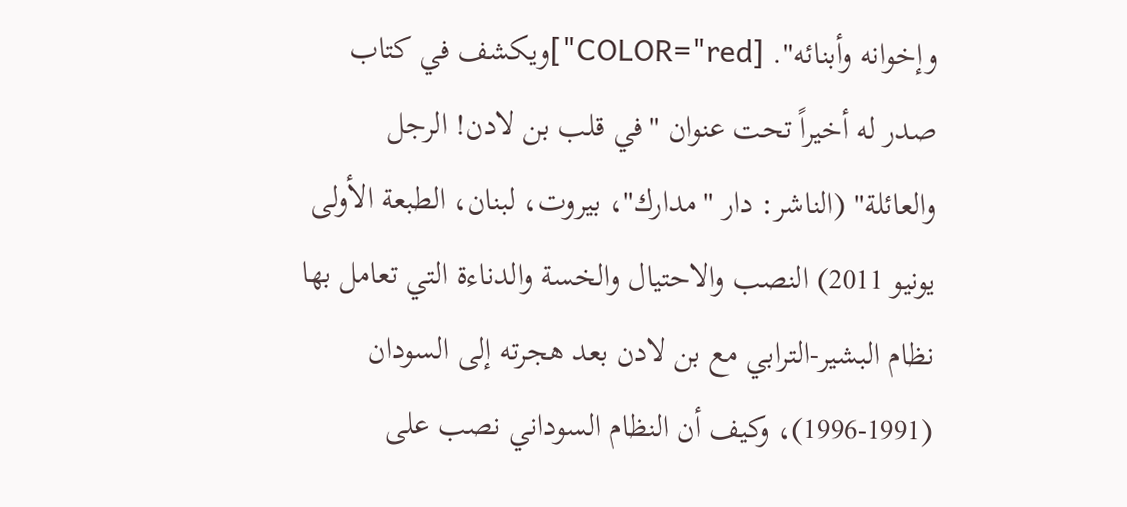وإخوانه وأبنائه". [COLOR="red"]ويكشف في كتاب صدر له أخيراً تحت عنوان "في قلب بن لادن! الرجل والعائلة" (الناشر: دار "مدارك"، بيروت، لبنان، الطبعة الأولى يونيو 2011) النصب والاحتيال والخسة والدناءة التي تعامل بها نظام البشير-الترابي مع بن لادن بعد هجرته إلى السودان (1991-1996)، وكيف أن النظام السوداني نصب على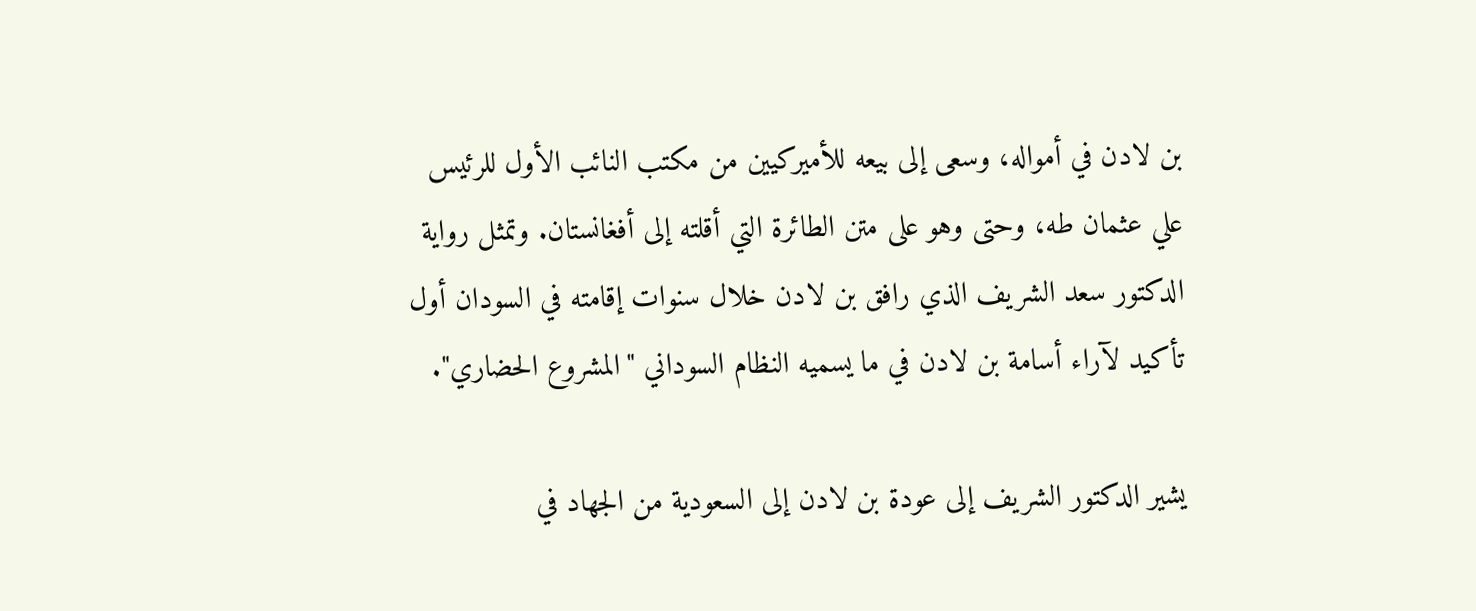بن لادن في أمواله، وسعى إلى بيعه للأميركيين من مكتب النائب الأول للرئيس علي عثمان طه، وحتى وهو على متن الطائرة التي أقلته إلى أفغانستان. وتمثل رواية الدكتور سعد الشريف الذي رافق بن لادن خلال سنوات إقامته في السودان أول تأكيد لآراء أسامة بن لادن في ما يسميه النظام السوداني "المشروع الحضاري".

يشير الدكتور الشريف إلى عودة بن لادن إلى السعودية من الجهاد في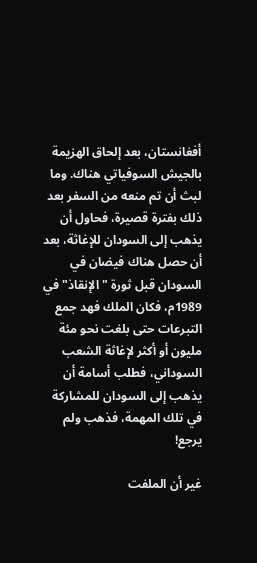أفغانستان، بعد إلحاق الهزيمة بالجيش السوفياتي هناك. وما لبث أن تم منعه من السفر بعد ذلك بفترة قصيرة، فحاول أن يذهب إلى السودان للإغاثة، بعد أن حصل هناك فيضان في السودان قبل ثورة "الإنقاذ" في 1989م، فكان الملك فهد جمع التبرعات حتى بلغت نحو مئة مليون أو أكثر لإغاثة الشعب السوداني، فطلب أسامة أن يذهب إلى السودان للمشاركة في تلك المهمة، فذهب ولم يرجع!

غير أن الملفت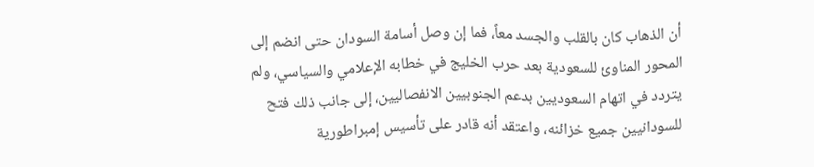أن الذهاب كان بالقلب والجسد معاً، فما إن وصل أسامة السودان حتى انضم إلى المحور المناوئ للسعودية بعد حرب الخليج في خطابه الإعلامي والسياسي، ولم يتردد في اتهام السعوديين بدعم الجنوبيين الانفصاليين، إلى جانب ذلك فتح للسودانيين جميع خزائنه، واعتقد أنه قادر على تأسيس إمبراطورية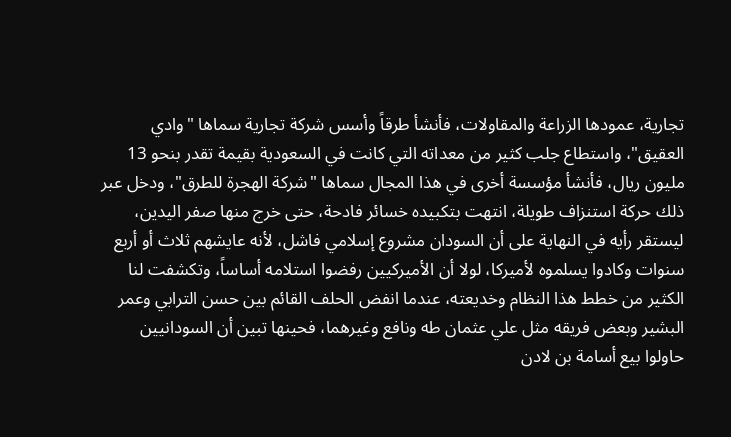تجارية، عمودها الزراعة والمقاولات، فأنشأ طرقاً وأسس شركة تجارية سماها "وادي العقيق"، واستطاع جلب كثير من معداته التي كانت في السعودية بقيمة تقدر بنحو 13 مليون ريال، فأنشأ مؤسسة أخرى في هذا المجال سماها "شركة الهجرة للطرق"، ودخل عبر ذلك حركة استنزاف طويلة، انتهت بتكبيده خسائر فادحة، حتى خرج منها صفر اليدين، ليستقر رأيه في النهاية على أن السودان مشروع إسلامي فاشل، لأنه عايشهم ثلاث أو أربع سنوات وكادوا يسلموه لأميركا، لولا أن الأميركيين رفضوا استلامه أساساً، وتكشفت لنا الكثير من خطط هذا النظام وخديعته، عندما انفض الحلف القائم بين حسن الترابي وعمر البشير وبعض فريقه مثل علي عثمان طه ونافع وغيرهما، فحينها تبين أن السودانيين حاولوا بيع أسامة بن لادن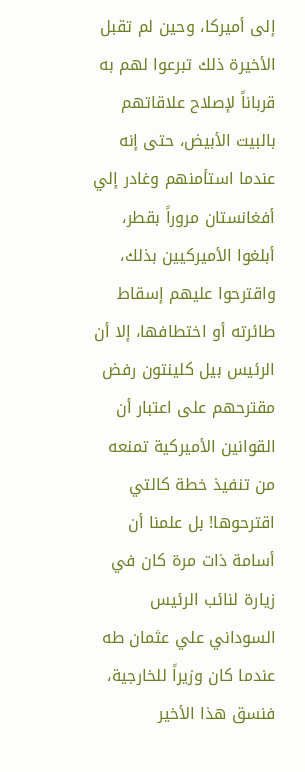إلى أميركا، وحين لم تقبل الأخيرة ذلك تبرعوا لهم به قرباناً لإصلاح علاقاتهم بالبيت الأبيض، حتى إنه عندما استأمنهم وغادر إلي أفغانستان مروراً بقطر، أبلغوا الأميركيين بذلك، واقترحوا عليهم إسقاط طائرته أو اختطافها، إلا أن الرئيس بيل كلينتون رفض مقترحهم على اعتبار أن القوانين الأميركية تمنعه من تنفيذ خطة كالتي اقترحوها! بل علمنا أن أسامة ذات مرة كان في زيارة لنائب الرئيس السوداني علي عثمان طه عندما كان وزيراً للخارجية، فنسق هذا الأخير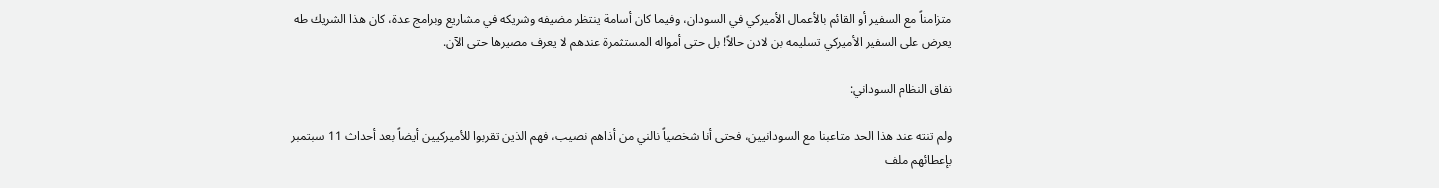متزامناً مع السفير أو القائم بالأعمال الأميركي في السودان، وفيما كان أسامة ينتظر مضيفه وشريكه في مشاريع وبرامج عدة، كان هذا الشريك طه يعرض على السفير الأميركي تسليمه بن لادن حالاً! بل حتى أمواله المستثمرة عندهم لا يعرف مصيرها حتى الآن.

نفاق النظام السوداني:

ولم تنته عند هذا الحد متاعبنا مع السودانيين، فحتى أنا شخصياً نالني من أذاهم نصيب، فهم الذين تقربوا للأميركيين أيضاً بعد أحداث 11 سبتمبر بإعطائهم ملف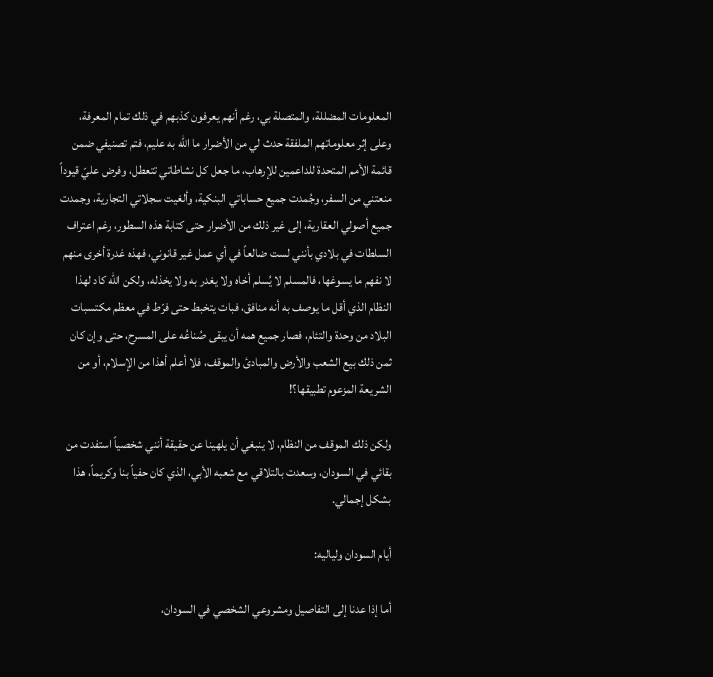المعلومات المضللة، والمتصلة بي، رغم أنهم يعرفون كذبهم في ذلك تمام المعرفة، وعلى إثر معلوماتهم الملفقة حدث لي من الأضرار ما الله به عليم، فتم تصنيفي ضمن قائمة الأمم المتحدة للداعمين للإرهاب، ما جعل كل نشاطاتي تتعطل، وفرض عليّ قيوداً منعتني من السفر، وجُمدت جميع حساباتي البنكية، وألغيت سجلاتي التجارية، وجمدت جميع أصولي العقارية، إلى غير ذلك من الأضرار حتى كتابة هذه السطور، رغم اعتراف السلطات في بلادي بأنني لست ضالعاً في أي عمل غير قانوني، فهذه غدرة أخرى منهم لا نفهم ما يسوغها، فالمسلم لا يُسلم أخاه ولا يغدر به ولا يخذله، ولكن الله كاد لهذا النظام الذي أقل ما يوصف به أنه منافق، فبات يتخبط حتى فرّط في معظم مكتسبات البلاد من وحدة والتئام، فصار جميع همه أن يبقى صُناعُه على المسرح، حتى وإن كان ثمن ذلك بيع الشعب والأرض والمبادئ والموقف، فلا أعلم أهذا من الإسلام، أو من الشريعة المزعوم تطبيقها؟!

ولكن ذلك الموقف من النظام، لا ينبغي أن يلهينا عن حقيقة أنني شخصياً استفدت من بقائي في السودان، وسعدت بالتلاقي مع شعبه الأبي، الذي كان حفياً بنا وكريماً، هذا بشكل إجمالي.

أيام السودان ولياليه:

أما إذا عدنا إلى التفاصيل ومشروعي الشخصي في السودان،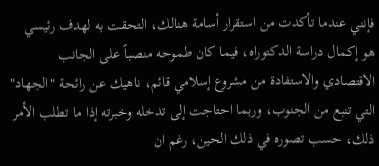فإنني عندما تأكدت من استقرار أسامة هنالك، التحقت به لهدف رئيسي هو إكمال دراسة الدكتوراه، فيما كان طموحه منصباً على الجانب الاقتصادي والاستفادة من مشروع إسلامي قائم، ناهيك عن رائحة "الجهاد" التي تنبع من الجنوب، وربما احتاجت إلى تدخله وخبرته إذا ما تطلب الأمر ذلك، حسب تصوره في ذلك الحين، رغم ان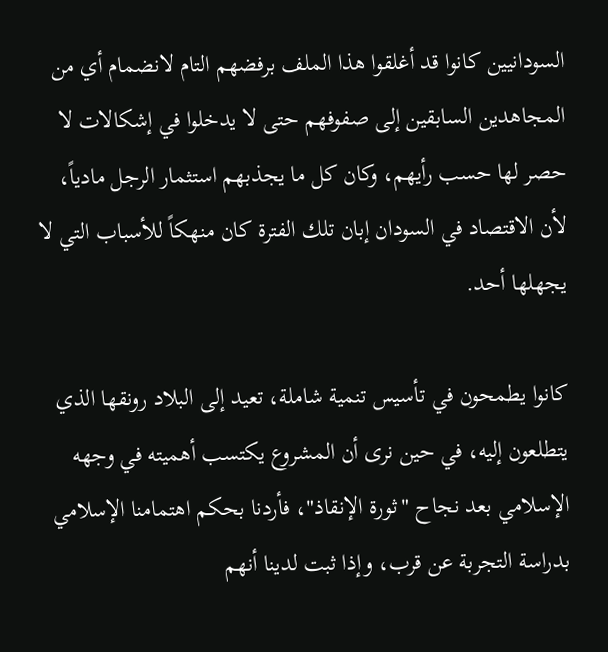السودانيين كانوا قد أغلقوا هذا الملف برفضهم التام لانضمام أي من المجاهدين السابقين إلى صفوفهم حتى لا يدخلوا في إشكالات لا حصر لها حسب رأيهم، وكان كل ما يجذبهم استثمار الرجل مادياً، لأن الاقتصاد في السودان إبان تلك الفترة كان منهكاً للأسباب التي لا يجهلها أحد.

كانوا يطمحون في تأسيس تنمية شاملة، تعيد إلى البلاد رونقها الذي يتطلعون إليه، في حين نرى أن المشروع يكتسب أهميته في وجهه الإسلامي بعد نجاح "ثورة الإنقاذ"، فأردنا بحكم اهتمامنا الإسلامي بدراسة التجربة عن قرب، وإذا ثبت لدينا أنهم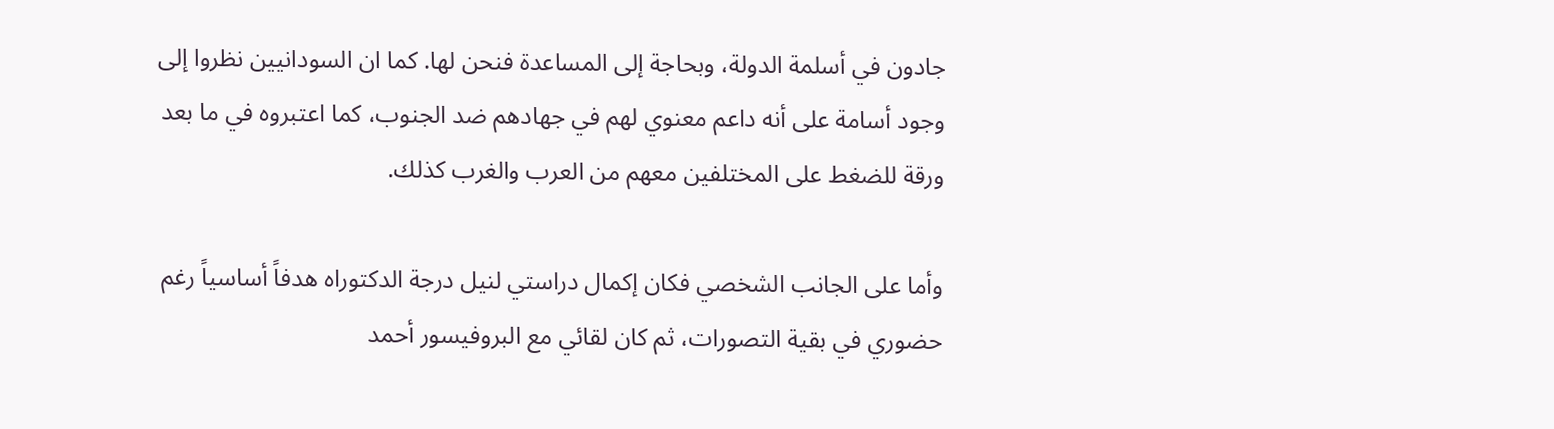جادون في أسلمة الدولة، وبحاجة إلى المساعدة فنحن لها. كما ان السودانيين نظروا إلى وجود أسامة على أنه داعم معنوي لهم في جهادهم ضد الجنوب، كما اعتبروه في ما بعد ورقة للضغط على المختلفين معهم من العرب والغرب كذلك.

وأما على الجانب الشخصي فكان إكمال دراستي لنيل درجة الدكتوراه هدفاً أساسياً رغم حضوري في بقية التصورات، ثم كان لقائي مع البروفيسور أحمد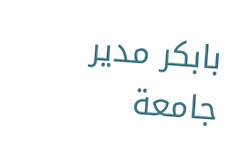بابكر مدير جامعة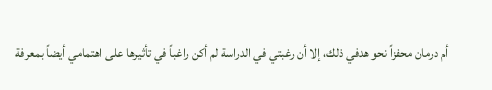أم درمان محفزاً نحو هدفي ذلك، إلا أن رغبتي في الدراسة لم أكن راغباً في تأثيرها على اهتمامي أيضاً بمعرفة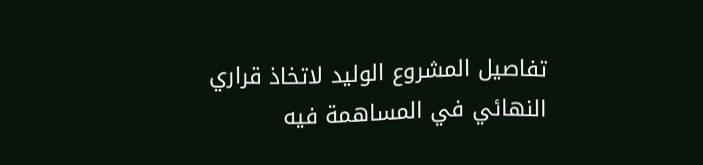تفاصيل المشروع الوليد لاتخاذ قراري النهائي في المساهمة فيه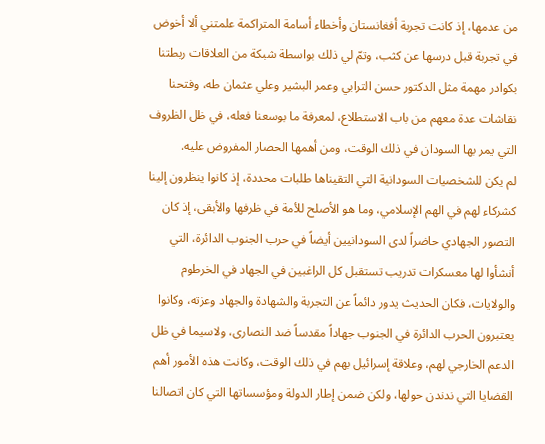من عدمها، إذ كانت تجربة أفغانستان وأخطاء أسامة المتراكمة علمتني ألا أخوض في تجربة قبل درسها عن كثب، وتمّ لي ذلك بواسطة شبكة من العلاقات ربطتنا بكوادر مهمة مثل الدكتور حسن الترابي وعمر البشير وعلي عثمان طه، وفتحنا نقاشات عدة معهم من باب الاستطلاع، لمعرفة ما بوسعنا فعله، في ظل الظروف التي يمر بها السودان في ذلك الوقت، ومن أهمها الحصار المفروض عليه.
لم يكن للشخصيات السودانية التي التقيناها طلبات محددة، إذ كانوا ينظرون إلينا كشركاء لهم في الهم الإسلامي، وما هو الأصلح للأمة في ظرفها والأبقى، إذ كان التصور الجهادي حاضراً لدى السودانيين أيضاً في حرب الجنوب الدائرة، التي أنشأوا لها معسكرات تدريب تستقبل كل الراغبين في الجهاد في الخرطوم والولايات، فكان الحديث يدور دائماً عن التجربة والشهادة والجهاد وعزته، وكانوا يعتبرون الحرب الدائرة في الجنوب جهاداً مقدساً ضد النصارى، ولاسيما في ظل الدعم الخارجي لهم، وعلاقة إسرائيل بهم في ذلك الوقت، وكانت هذه الأمور أهم القضايا التي ندندن حولها، ولكن ضمن إطار الدولة ومؤسساتها التي كان اتصالنا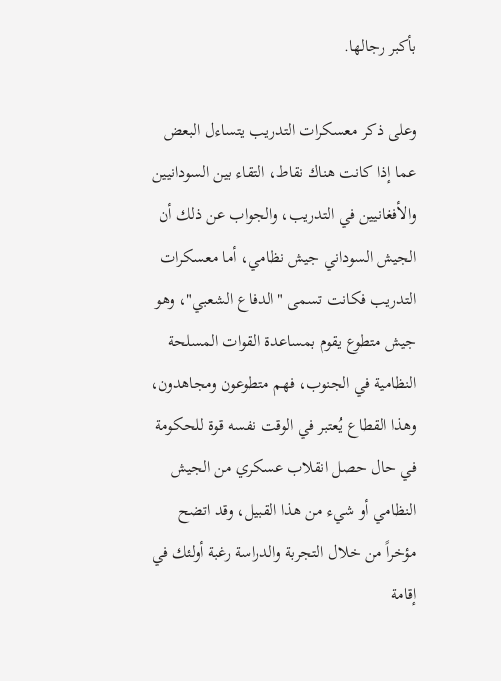بأكبر رجالها.

وعلى ذكر معسكرات التدريب يتساءل البعض عما إذا كانت هناك نقاط، التقاء بين السودانيين والأفغانيين في التدريب، والجواب عن ذلك أن الجيش السوداني جيش نظامي، أما معسكرات التدريب فكانت تسمى "الدفاع الشعبي"، وهو جيش متطوع يقوم بمساعدة القوات المسلحة النظامية في الجنوب، فهم متطوعون ومجاهدون، وهذا القطاع يُعتبر في الوقت نفسه قوة للحكومة في حال حصل انقلاب عسكري من الجيش النظامي أو شيء من هذا القبيل، وقد اتضح مؤخراً من خلال التجربة والدراسة رغبة أولئك في إقامة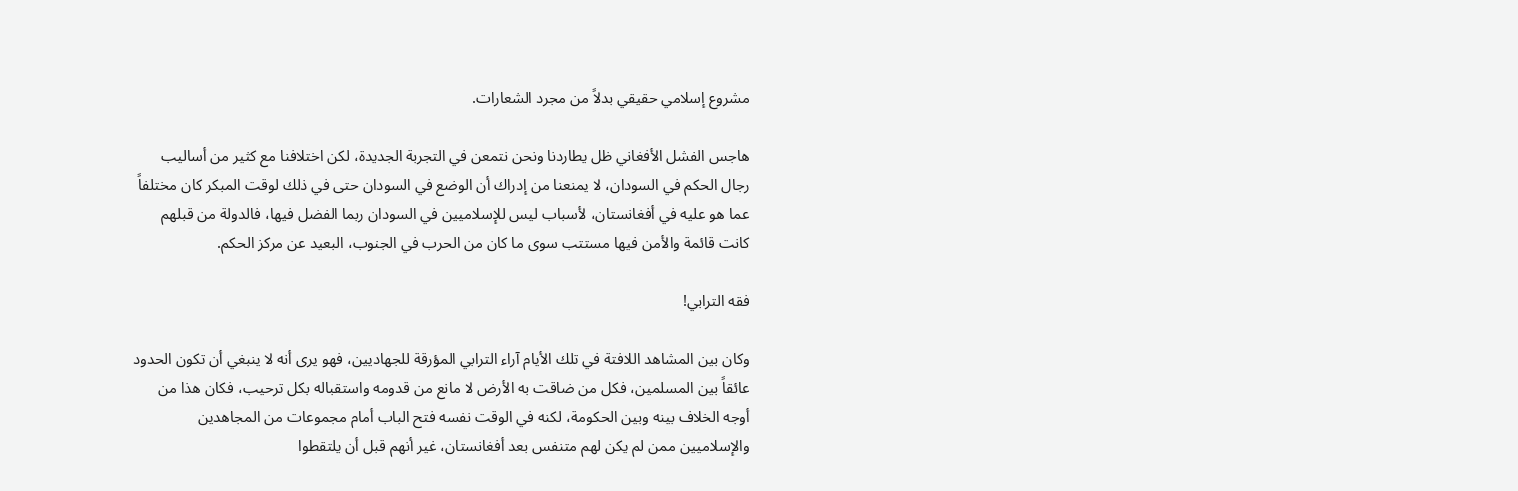مشروع إسلامي حقيقي بدلاً من مجرد الشعارات.

هاجس الفشل الأفغاني ظل يطاردنا ونحن نتمعن في التجربة الجديدة، لكن اختلافنا مع كثير من أساليب رجال الحكم في السودان، لا يمنعنا من إدراك أن الوضع في السودان حتى في ذلك لوقت المبكر كان مختلفاً عما هو عليه في أفغانستان، لأسباب ليس للإسلاميين في السودان ربما الفضل فيها، فالدولة من قبلهم كانت قائمة والأمن فيها مستتب سوى ما كان من الحرب في الجنوب، البعيد عن مركز الحكم.

فقه الترابي!

وكان بين المشاهد اللافتة في تلك الأيام آراء الترابي المؤرقة للجهاديين، فهو يرى أنه لا ينبغي أن تكون الحدود عائقاً بين المسلمين، فكل من ضاقت به الأرض لا مانع من قدومه واستقباله بكل ترحيب، فكان هذا من أوجه الخلاف بينه وبين الحكومة، لكنه في الوقت نفسه فتح الباب أمام مجموعات من المجاهدين والإسلاميين ممن لم يكن لهم متنفس بعد أفغانستان، غير أنهم قبل أن يلتقطوا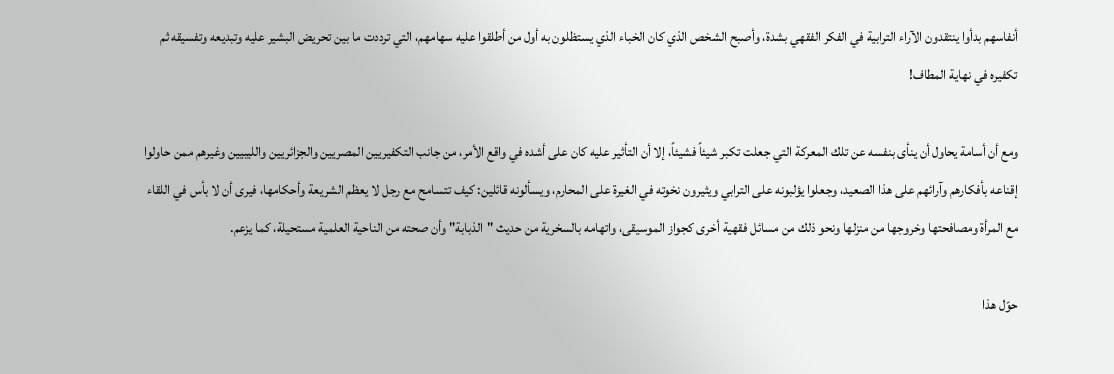أنفاسهم بدأوا ينتقدون الآراء الترابية في الفكر الفقهي بشدة، وأصبح الشخص الذي كان الخباء الذي يستظلون به أول من أطلقوا عليه سهامهم، التي ترددت ما بين تحريض البشير عليه وتبديعه وتفسيقه ثم تكفيره في نهاية المطاف!

ومع أن أسامة يحاول أن ينأى بنفسه عن تلك المعركة التي جعلت تكبر شيئاً فشيئاً، إلا أن التأثير عليه كان على أشده في واقع الأمر، من جانب التكفيريين المصريين والجزائريين والليبيين وغيرهم ممن حاولوا إقناعه بأفكارهم وآرائهم على هذا الصعيد، وجعلوا يؤلبونه على الترابي ويثيرون نخوته في الغيرة على المحارم، ويسألونه قائلين: كيف تتسامح مع رجل لا يعظم الشريعة وأحكامها، فيرى أن لا بأس في اللقاء مع المرأة ومصافحتها وخروجها من منزلها ونحو ذلك من مسائل فقهية أخرى كجواز الموسيقى، واتهامه بالسخرية من حديث "الذبابة" وأن صحته من الناحية العلمية مستحيلة، كما يزعم.

حوّل هذا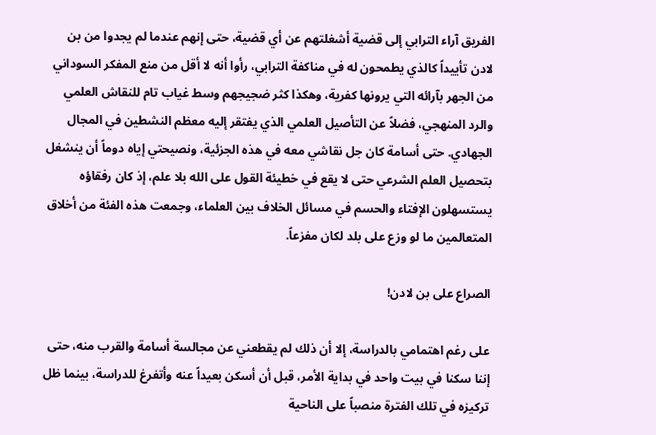الفريق آراء الترابي إلى قضية أشغلتهم عن أي قضية، حتى إنهم عندما لم يجدوا من بن لادن تأييداً كالذي يطمحون له في مناكفة الترابي، رأوا أنه لا أقل من منع المفكر السوداني من الجهر بآرائه التي يرونها كفرية، وهكذا كثر ضجيجهم وسط غياب تام للنقاش العلمي والرد المنهجي، فضلاً عن التأصيل العلمي الذي يفتقر إليه معظم النشطين في المجال الجهادي. حتى أسامة كان جل نقاشي معه في هذه الجزئية، ونصيحتي إياه دوماً أن ينشغل بتحصيل العلم الشرعي حتى لا يقع في خطيئة القول على الله بلا علم، إذ كان رفقاؤه يستسهلون الإفتاء والحسم في مسائل الخلاف بين العلماء، وجمعت هذه الفئة من أخلاق المتعالمين ما لو وزع على بلد لكان مفزعاً.

الصراع على بن لادن!

على رغم اهتمامي بالدراسة، إلا أن ذلك لم يقطعني عن مجالسة أسامة والقرب منه، حتى إننا سكنا في بيت واحد في بداية الأمر، قبل أن أسكن بعيداً عنه وأتفرغ للدراسة، بينما ظل تركيزه في تلك الفترة منصباً على الناحية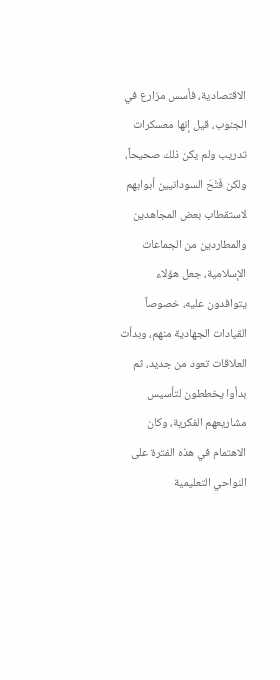الاقتصادية، فأسس مزارع في الجنوب، قيل إنها معسكرات تدريب ولم يكن ذلك صحيحاً، ولكن فَتْحَ السودانيين أبوابهم لاستقطاب بعض المجاهدين والمطاردين من الجماعات الإسلامية، جعل هؤلاء يتوافدون عليه، خصوصاً القيادات الجهادية منهم، وبدأت العلاقات تعود من جديد، ثم بدأوا يخططون لتأسيس مشاريعهم الفكرية، وكان الاهتمام في هذه الفترة على النواحي التعليمية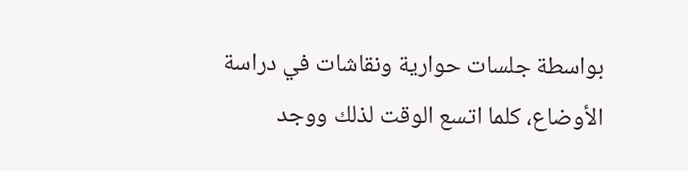بواسطة جلسات حوارية ونقاشات في دراسة الأوضاع، كلما اتسع الوقت لذلك ووجد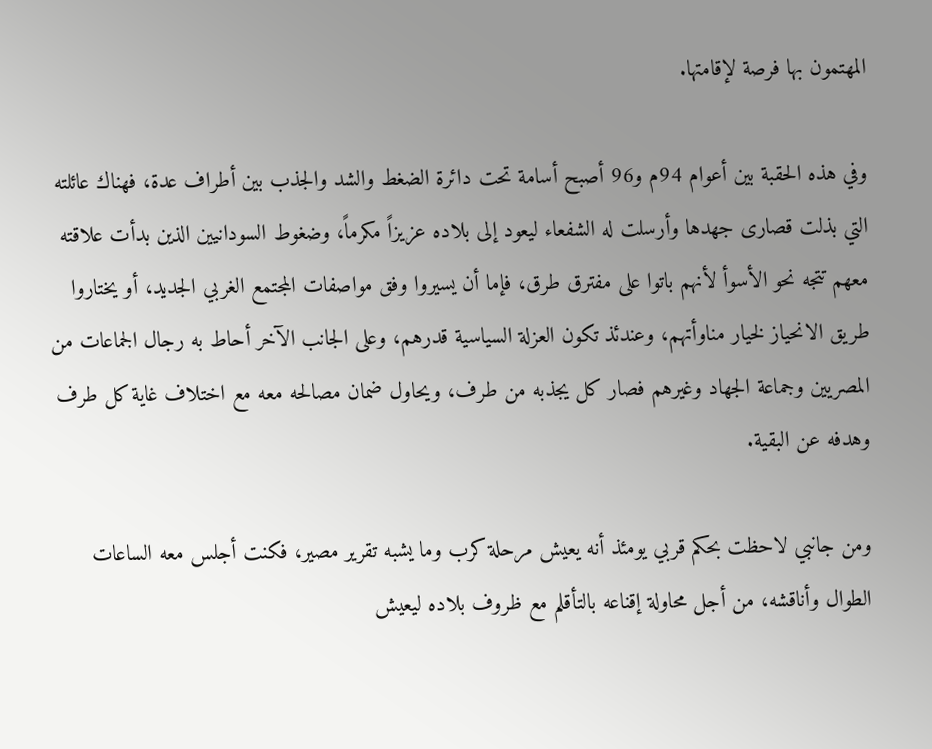المهتمون بها فرصة لإقامتها.

وفي هذه الحقبة بين أعوام 94م و96 أصبح أسامة تحت دائرة الضغط والشد والجذب بين أطراف عدة، فهناك عائلته التي بذلت قصارى جهدها وأرسلت له الشفعاء ليعود إلى بلاده عزيزاً مكرماً، وضغوط السودانيين الذين بدأت علاقته معهم تتجه نحو الأسوأ لأنهم باتوا على مفترق طرق، فإما أن يسيروا وفق مواصفات المجتمع الغربي الجديد، أو يختاروا طريق الانحياز لخيار مناوأتهم، وعندئذ تكون العزلة السياسية قدرهم، وعلى الجانب الآخر أحاط به رجال الجماعات من المصريين وجماعة الجهاد وغيرهم فصار كل يجذبه من طرف، ويحاول ضمان مصالحه معه مع اختلاف غاية كل طرف وهدفه عن البقية.

ومن جانبي لاحظت بحكم قربي يومئذ أنه يعيش مرحلة كرب وما يشبه تقرير مصير، فكنت أجلس معه الساعات الطوال وأناقشه، من أجل محاولة إقناعه بالتأقلم مع ظروف بلاده ليعيش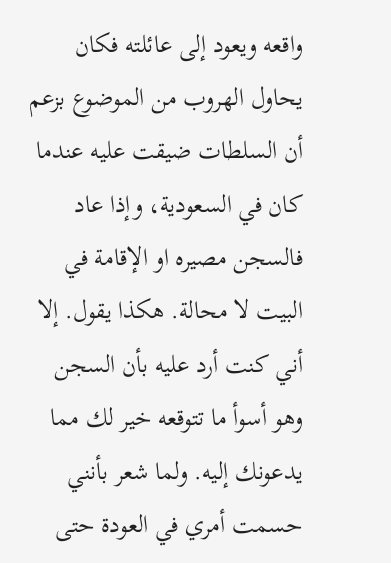واقعه ويعود إلى عائلته فكان يحاول الهروب من الموضوع بزعم أن السلطات ضيقت عليه عندما كان في السعودية، وإذا عاد فالسجن مصيره او الإقامة في البيت لا محالة. هكذا يقول. إلا أني كنت أرد عليه بأن السجن وهو أسوأ ما تتوقعه خير لك مما يدعونك إليه. ولما شعر بأنني حسمت أمري في العودة حتى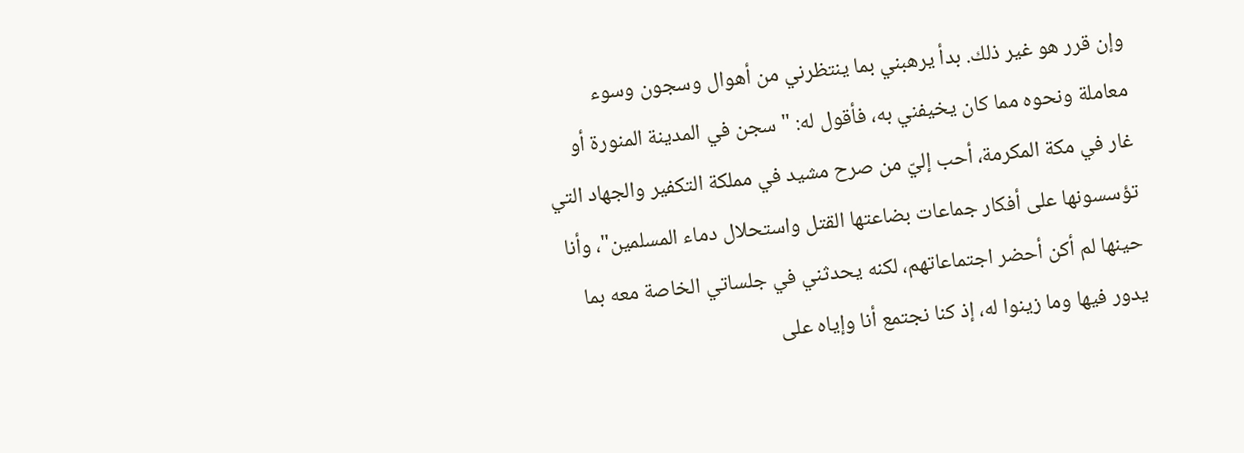وإن قرر هو غير ذلك. بدأ يرهبني بما ينتظرني من أهوال وسجون وسوء معاملة ونحوه مما كان يخيفني به، فأقول له: "سجن في المدينة المنورة أو غار في مكة المكرمة، أحب إليّ من صرح مشيد في مملكة التكفير والجهاد التي تؤسسونها على أفكار جماعات بضاعتها القتل واستحلال دماء المسلمين"، وأنا حينها لم أكن أحضر اجتماعاتهم، لكنه يحدثني في جلساتي الخاصة معه بما يدور فيها وما زينوا له، إذ كنا نجتمع أنا وإياه على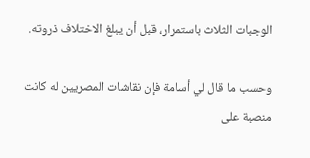الوجبات الثلاث باستمرار، قبل أن يبلغ الاختلاف ذروته.

وحسب ما قال لي أسامة فإن نقاشات المصريين له كانت منصبة على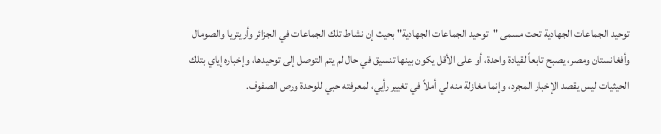توحيد الجماعات الجهادية تحت مسمى "توحيد الجماعات الجهادية" بحيث إن نشاط تلك الجماعات في الجزائر وأريتريا والصومال وأفغانستان ومصر، يصبح تابعاً لقيادة واحدة، أو على الأقل يكون بينها تنسيق في حال لم يتم التوصل إلى توحيدها، وإخباره إياي بتلك الحيثيات ليس يقصد الإخبار المجرد، وإنما مغازلة منه لي أملاً في تغيير رأيي، لمعرفته حبي للوحدة ورص الصفوف.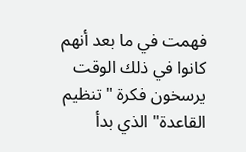فهمت في ما بعد أنهم كانوا في ذلك الوقت يرسخون فكرة "تنظيم القاعدة" الذي بدأ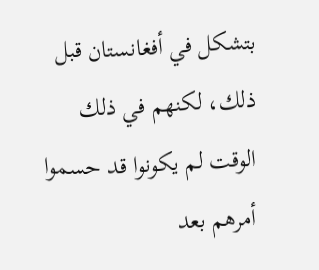بتشكل في أفغانستان قبل ذلك، لكنهم في ذلك الوقت لم يكونوا قد حسموا أمرهم بعد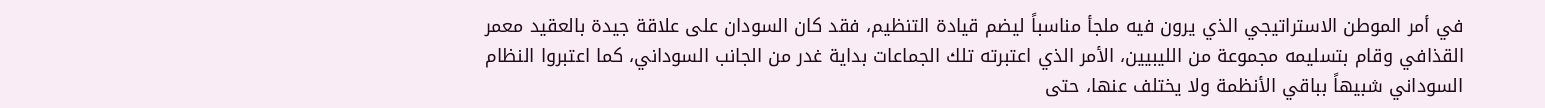في أمر الموطن الاستراتيجي الذي يرون فيه ملجأ مناسباً ليضم قيادة التنظيم، فقد كان السودان على علاقة جيدة بالعقيد معمر القذافي وقام بتسليمه مجموعة من الليبيين، الأمر الذي اعتبرته تلك الجماعات بداية غدر من الجانب السوداني، كما اعتبروا النظام السوداني شبيهاً بباقي الأنظمة ولا يختلف عنها، حتى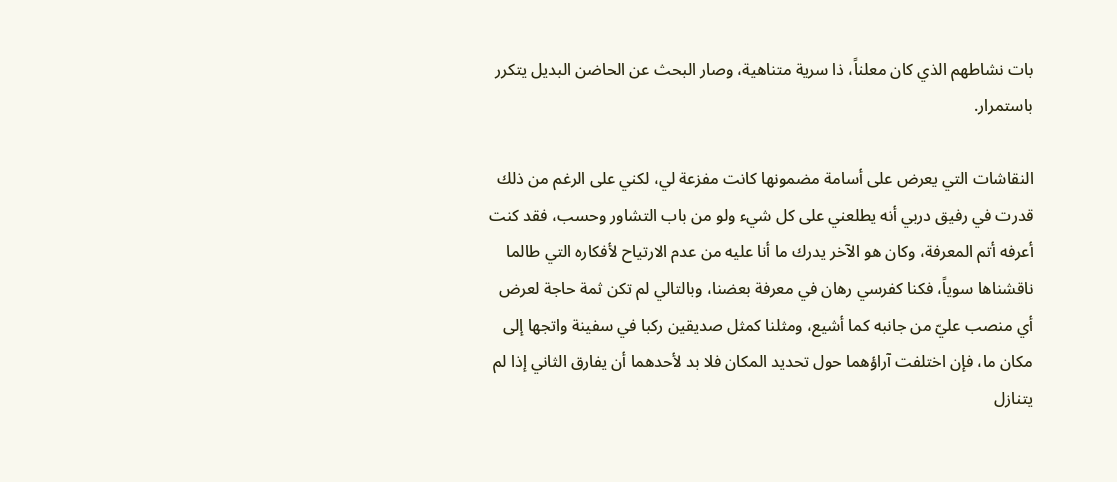بات نشاطهم الذي كان معلناً، ذا سرية متناهية، وصار البحث عن الحاضن البديل يتكرر باستمرار.

النقاشات التي يعرض على أسامة مضمونها كانت مفزعة لي، لكني على الرغم من ذلك قدرت في رفيق دربي أنه يطلعني على كل شيء ولو من باب التشاور وحسب، فقد كنت أعرفه أتم المعرفة، وكان هو الآخر يدرك ما أنا عليه من عدم الارتياح لأفكاره التي طالما ناقشناها سوياً، فكنا كفرسي رهان في معرفة بعضنا، وبالتالي لم تكن ثمة حاجة لعرض أي منصب عليّ من جانبه كما أشيع، ومثلنا كمثل صديقين ركبا في سفينة واتجها إلى مكان ما، فإن اختلفت آراؤهما حول تحديد المكان فلا بد لأحدهما أن يفارق الثاني إذا لم يتنازل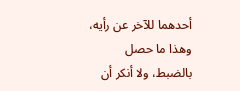أحدهما للآخر عن رأيه، وهذا ما حصل بالضبط، ولا أنكر أن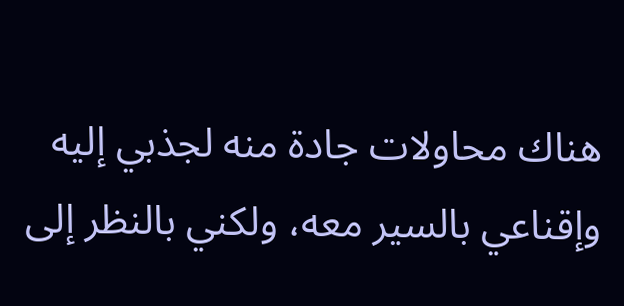هناك محاولات جادة منه لجذبي إليه وإقناعي بالسير معه، ولكني بالنظر إلى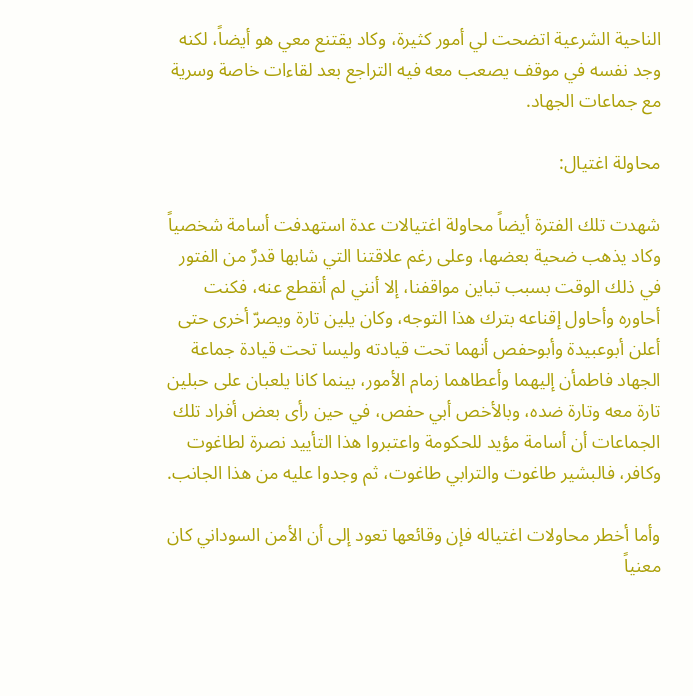الناحية الشرعية اتضحت لي أمور كثيرة، وكاد يقتنع معي هو أيضاً، لكنه وجد نفسه في موقف يصعب معه فيه التراجع بعد لقاءات خاصة وسرية مع جماعات الجهاد.

محاولة اغتيال:

شهدت تلك الفترة أيضاً محاولة اغتيالات عدة استهدفت أسامة شخصياً وكاد يذهب ضحية بعضها، وعلى رغم علاقتنا التي شابها قدرٌ من الفتور في ذلك الوقت بسبب تباين مواقفنا، إلا أنني لم أنقطع عنه، فكنت أحاوره وأحاول إقناعه بترك هذا التوجه، وكان يلين تارة ويصرّ أخرى حتى أعلن أبوعبيدة وأبوحفص أنهما تحت قيادته وليسا تحت قيادة جماعة الجهاد فاطمأن إليهما وأعطاهما زمام الأمور، بينما كانا يلعبان على حبلين تارة معه وتارة ضده، وبالأخص أبي حفص، في حين رأى بعض أفراد تلك الجماعات أن أسامة مؤيد للحكومة واعتبروا هذا التأييد نصرة لطاغوت وكافر، فالبشير طاغوت والترابي طاغوت، ثم وجدوا عليه من هذا الجانب.

وأما أخطر محاولات اغتياله فإن وقائعها تعود إلى أن الأمن السوداني كان معنياً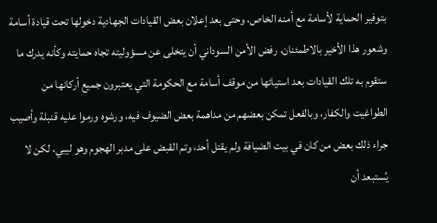بتوفير الحماية لأسامة مع أمنه الخاص، وحتى بعد إعلان بعض القيادات الجهادية دخولها تحت قيادة أسامة وشعور هذا الأخير بالاطمئنان، رفض الأمن السوداني أن يتخلى عن مسؤوليته تجاه حمايته وكأنه يدرك ما ستقوم به تلك القيادات بعد استيائها من موقف أسامة مع الحكومة التي يعتبرون جميع أركانها من الطواغيت والكفار، وبالفعل تمكن بعضهم من مداهمة بعض الضيوف فيه، ورشوه ورموا عليه قنبلة وأصيب جراء ذلك بعض من كان في بيت الضيافة ولم يقتل أحد، وتم القبض على مدبر الهجوم وهو ليبي، لكن لا يُستبعد أن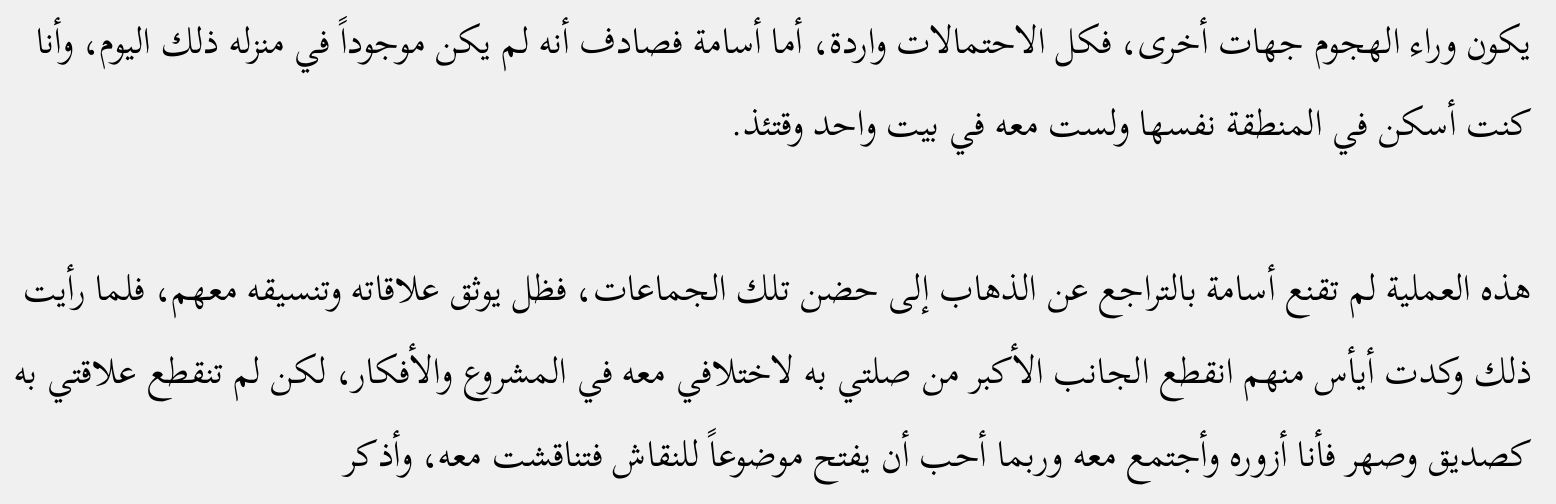يكون وراء الهجوم جهات أخرى، فكل الاحتمالات واردة، أما أسامة فصادف أنه لم يكن موجوداً في منزله ذلك اليوم، وأنا كنت أسكن في المنطقة نفسها ولست معه في بيت واحد وقتئذ.

هذه العملية لم تقنع أسامة بالتراجع عن الذهاب إلى حضن تلك الجماعات، فظل يوثق علاقاته وتنسيقه معهم، فلما رأيت ذلك وكدت أيأس منهم انقطع الجانب الأكبر من صلتي به لاختلافي معه في المشروع والأفكار، لكن لم تنقطع علاقتي به كصديق وصهر فأنا أزوره وأجتمع معه وربما أحب أن يفتح موضوعاً للنقاش فتناقشت معه، وأذكر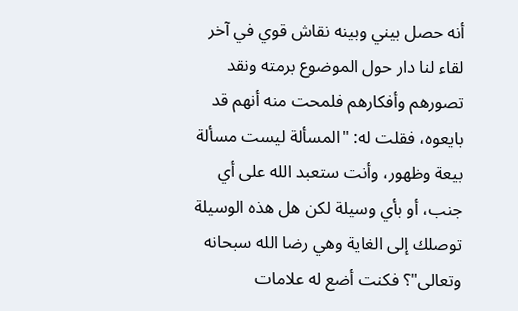أنه حصل بيني وبينه نقاش قوي في آخر لقاء لنا دار حول الموضوع برمته ونقد تصورهم وأفكارهم فلمحت منه أنهم قد بايعوه، فقلت له: "المسألة ليست مسألة بيعة وظهور، وأنت ستعبد الله على أي جنب، أو بأي وسيلة لكن هل هذه الوسيلة توصلك إلى الغاية وهي رضا الله سبحانه وتعالى"؟ فكنت أضع له علامات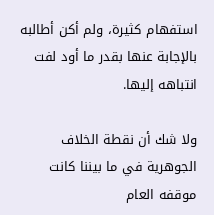استفهام كثيرة، ولم أكن أطالبه بالإجابة عنها بقدر ما أود لفت انتباهه إليها.

ولا شك أن نقطة الخلاف الجوهرية في ما بيننا كانت موقفه العام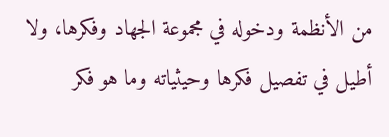من الأنظمة ودخوله في مجموعة الجهاد وفكرها، ولا أطيل في تفصيل فكرها وحيثياته وما هو فكر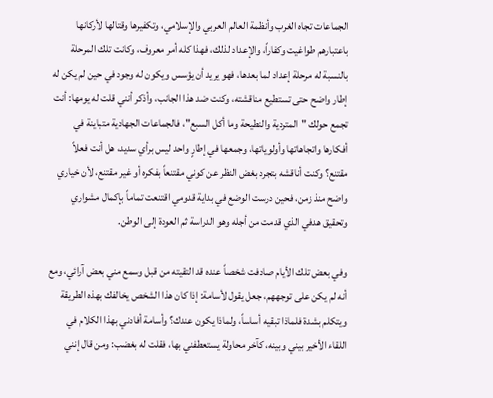الجماعات تجاه الغرب وأنظمة العالم العربي والإسلامي، وتكفيرها وقتالها لأركانها باعتبارهم طواغيت وكفاراً، والإعداد لذلك، فهذا كله أمر معروف، وكانت تلك المرحلة بالنسبة له مرحلة إعداد لما بعدها، فهو يريد أن يؤسس ويكون له وجود في حين لم يكن له إطار واضح حتى تستطيع مناقشته، وكنت ضد هذا الجانب، وأذكر أنني قلت له يومها: أنت تجمع حولك "المتردية والنطيحة وما أكل السبع"، فالجماعات الجهادية متباينة في أفكارها واتجاهاتها وأولوياتها، وجمعها في إطارٍ واحد ليس برأي سديد، هل أنت فعلاً مقتنع؟ وكنت أناقشه بتجرد بغض النظر عن كوني مقتنعاً بفكره أو غير مقتنع، لأن خياري واضح منذ زمن، فحين درست الوضع في بداية قدومي اقتنعت تماماً بإكمال مشواري وتحقيق هدفي الذي قدمت من أجله وهو الدراسة ثم العودة إلى الوطن.

وفي بعض تلك الأيام صادفت شخصاً عنده قد التقيته من قبل وسمع مني بعض آرائي، ومع أنه لم يكن على توجههم، جعل يقول لأسامة: إذا كان هذا الشخص يخالفك بهذه الطريقة ويتكلم بشدة فلماذا تبقيه أساساً، ولماذا يكون عندك؟ وأسامة أفادني بهذا الكلام في اللقاء الأخير بيني وبينه، كآخر محاولة يستعطفني بها، فقلت له بغضب: ومن قال إنني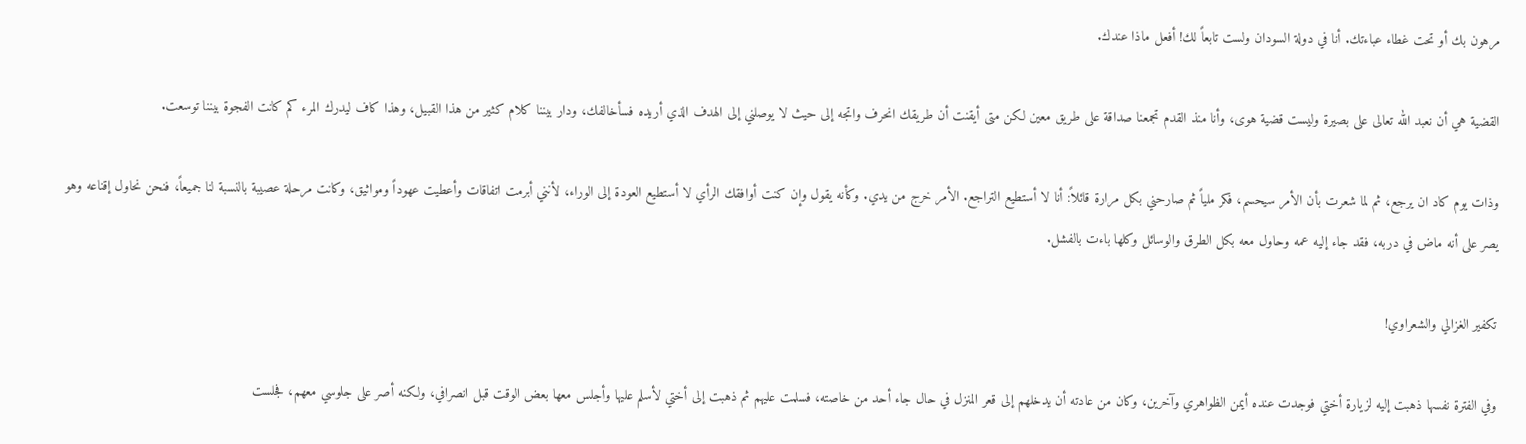مرهون بك أو تحت غطاء عباءتك. أنا في دولة السودان ولست تابعاً لك! أفعل ماذا عندك.

القضية هي أن نعبد الله تعالى على بصيرة وليست قضية هوى، وأنا منذ القدم تجمعنا صداقة على طريق معين لكن متى أيقنت أن طريقك انحرف واتجه إلى حيث لا يوصلني إلى الهدف الذي أريده فسأخالفك، ودار بيننا كلام كثير من هذا القبيل، وهذا كاف ليدرك المرء كم كانت الفجوة بيننا توسعت.

وذات يوم كاد ان يرجع، ثم لما شعرت بأن الأمر سيحسم، فكر ملياً ثم صارحني بكل مرارة قائلاً: أنا لا أستطيع التراجع. الأمر خرج من يدي. وكأنه يقول وإن كنت أوافقك الرأي لا أستطيع العودة إلى الوراء، لأنني أبرمت اتفاقات وأعطيت عهوداً ومواثيق، وكانت مرحلة عصيبة بالنسبة لنا جميعاً، فنحن نحاول إقناعه وهو يصر على أنه ماض في دربه، فقد جاء إليه عمه وحاول معه بكل الطرق والوسائل وكلها باءت بالفشل.

تكفير الغزالي والشعراوي!

وفي الفترة نفسها ذهبت إليه لزيارة أختي فوجدت عنده أيمن الظواهري وآخرين، وكان من عادته أن يدخلهم إلى قعر المنزل في حال جاء أحد من خاصته، فسلمت عليهم ثم ذهبت إلى أختي لأسلم عليها وأجلس معها بعض الوقت قبل انصرافي، ولكنه أصر على جلوسي معهم، فجلست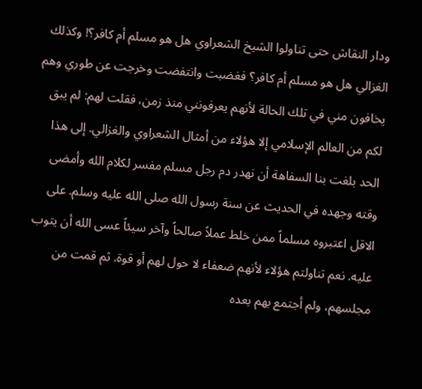ودار النقاش حتى تناولوا الشيخ الشعراوي هل هو مسلم أم كافر؟! وكذلك الغزالي هل هو مسلم أم كافر؟ فغضبت وانتفضت وخرجت عن طوري وهم يخافون مني في تلك الحالة لأنهم يعرفونني منذ زمن، فقلت لهم: لم يبق لكم من العالم الإسلامي إلا هؤلاء من أمثال الشعراوي والغزالي. إلى هذا الحد بلغت بنا السفاهة أن نهدر دم رجل مسلم مفسر لكلام الله وأمضى وقته وجهده في الحديث عن سنة رسول الله صلى الله عليه وسلم. على الاقل اعتبروه مسلماً ممن خلط عملاً صالحاً وآخر سيئاً عسى الله أن يتوب عليه. نعم تناولتم هؤلاء لأنهم ضعفاء لا حول لهم أو قوة. ثم قمت من مجلسهم، ولم أجتمع بهم بعده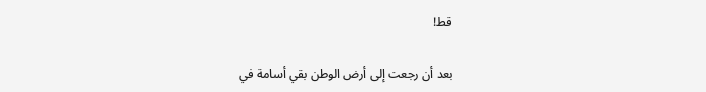قط!

بعد أن رجعت إلى أرض الوطن بقي أسامة في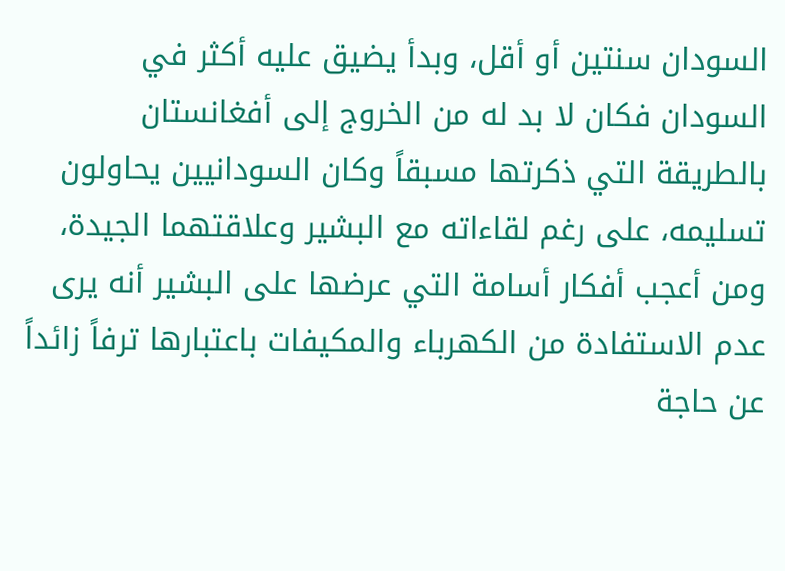السودان سنتين أو أقل، وبدأ يضيق عليه أكثر في السودان فكان لا بد له من الخروج إلى أفغانستان بالطريقة التي ذكرتها مسبقاً وكان السودانيين يحاولون تسليمه، على رغم لقاءاته مع البشير وعلاقتهما الجيدة، ومن أعجب أفكار أسامة التي عرضها على البشير أنه يرى عدم الاستفادة من الكهرباء والمكيفات باعتبارها ترفاً زائداً عن حاجة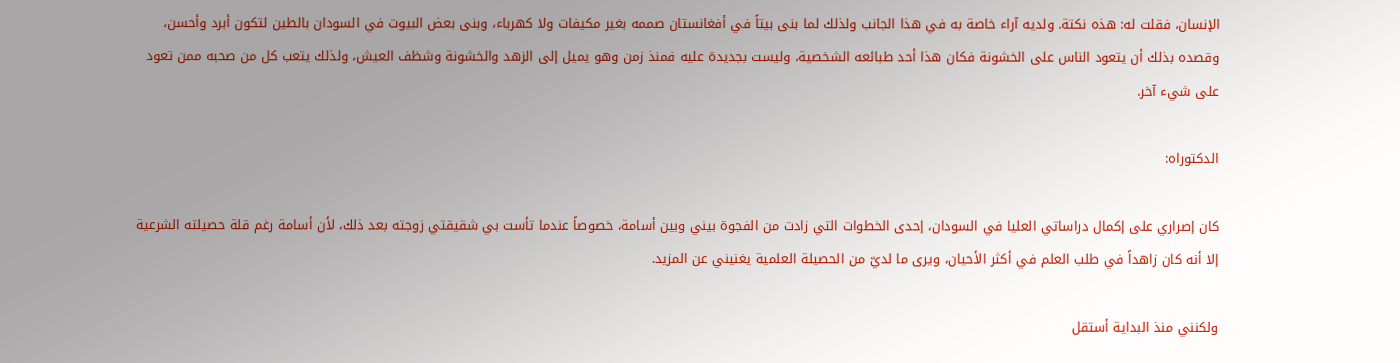الإنسان، فقلت له: هذه نكتة. ولديه آراء خاصة به في هذا الجانب ولذلك لما بنى بيتاً في أفغانستان صممه بغير مكيفات ولا كهرباء، وبنى بعض البيوت في السودان بالطين لتكون أبرد وأحسن، وقصده بذلك أن يتعود الناس على الخشونة فكان هذا أحد طبائعه الشخصية، وليست بجديدة عليه فمنذ زمن وهو يميل إلى الزهد والخشونة وشظف العيش، ولذلك يتعب كل من صحبه ممن تعود على شيء آخر.

الدكتوراه:

كان إصراري على إكمال دراساتي العليا في السودان، إحدى الخطوات التي زادت من الفجوة بيني وبين أسامة، خصوصاً عندما تأست بي شقيقتي زوجته بعد ذلك، لأن أسامة رغم قلة حصيلته الشرعية إلا أنه كان زاهداً في طلب العلم في أكثر الأحيان، ويرى ما لديّ من الحصيلة العلمية يغنيني عن المزيد.

ولكنني منذ البداية أستقل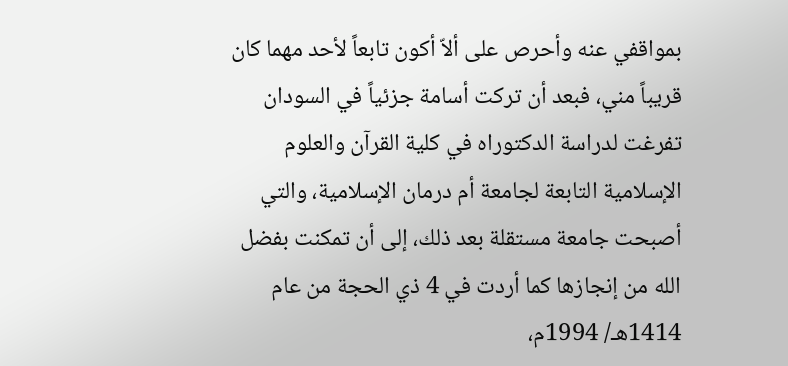بمواقفي عنه وأحرص على ألاّ أكون تابعاً لأحد مهما كان قريباً مني، فبعد أن تركت أسامة جزئياً في السودان تفرغت لدراسة الدكتوراه في كلية القرآن والعلوم الإسلامية التابعة لجامعة أم درمان الإسلامية، والتي أصبحت جامعة مستقلة بعد ذلك، إلى أن تمكنت بفضل الله من إنجازها كما أردت في 4 ذي الحجة من عام 1414هـ/ 1994م،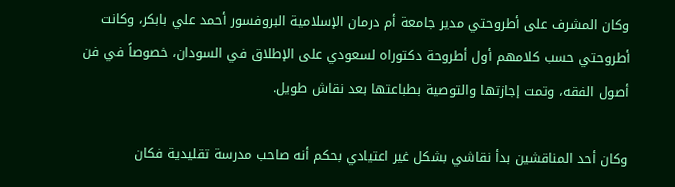وكان المشرف على أطروحتي مدير جامعة أم درمان الإسلامية البروفسور أحمد علي بابكر، وكانت أطروحتي حسب كلامهم أول أطروحة دكتوراه لسعودي على الإطلاق في السودان، خصوصاً في فن أصول الفقه، وتمت إجازتها والتوصية بطباعتها بعد نقاش طويل.

وكان أحد المناقشين بدأ نقاشي بشكل غير اعتيادي بحكم أنه صاحب مدرسة تقليدية فكان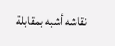نقاشه أشبه بمقابلة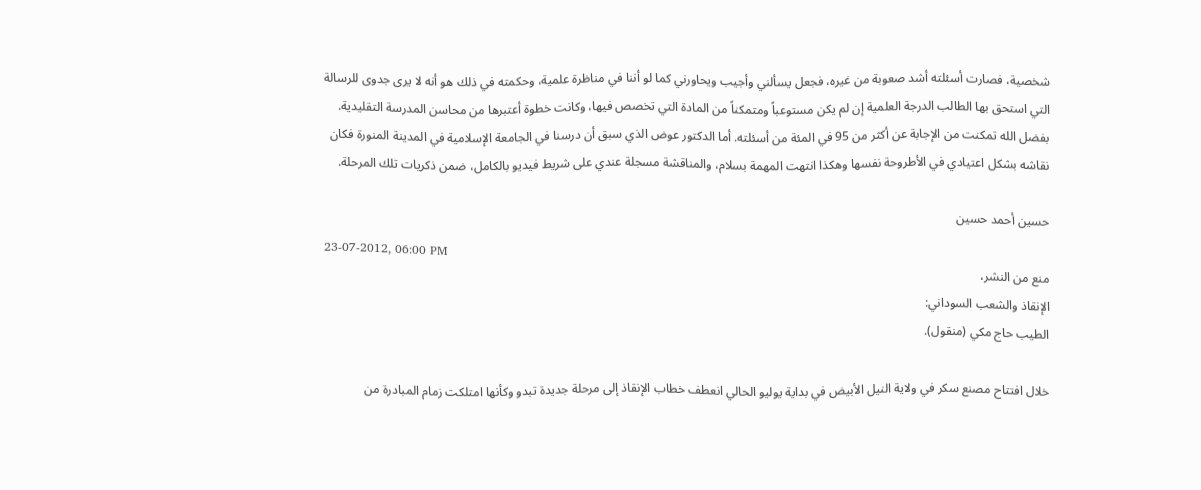شخصية، فصارت أسئلته أشد صعوبة من غيره، فجعل يسألني وأجيب ويحاورني كما لو أننا في مناظرة علمية، وحكمته في ذلك هو أنه لا يرى جدوى للرسالة التي استحق بها الطالب الدرجة العلمية إن لم يكن مستوعباً ومتمكناً من المادة التي تخصص فيها، وكانت خطوة أعتبرها من محاسن المدرسة التقليدية. بفضل الله تمكنت من الإجابة عن أكثر من 95 في المئة من أسئلته. أما الدكتور عوض الذي سبق أن درسنا في الجامعة الإسلامية في المدينة المنورة فكان نقاشه بشكل اعتيادي في الأطروحة نفسها وهكذا انتهت المهمة بسلام، والمناقشة مسجلة عندي على شريط فيديو بالكامل، ضمن ذكريات تلك المرحلة.

حسين أحمد حسين
23-07-2012, 06:00 PM
منع من النشر،
الإنقاذ والشعب السوداني:
الطيب حاج مكي (منقول).

خلال افتتاح مصنع سكر في ولاية النيل الأبيض في بداية يوليو الحالي انعطف خطاب الإنقاذ إلى مرحلة جديدة تبدو وكأنها امتلكت زمام المبادرة من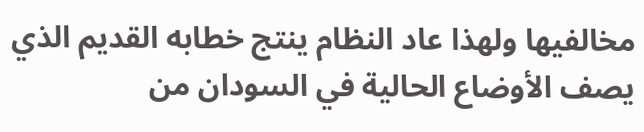مخالفيها ولهذا عاد النظام ينتج خطابه القديم الذي يصف الأوضاع الحالية في السودان من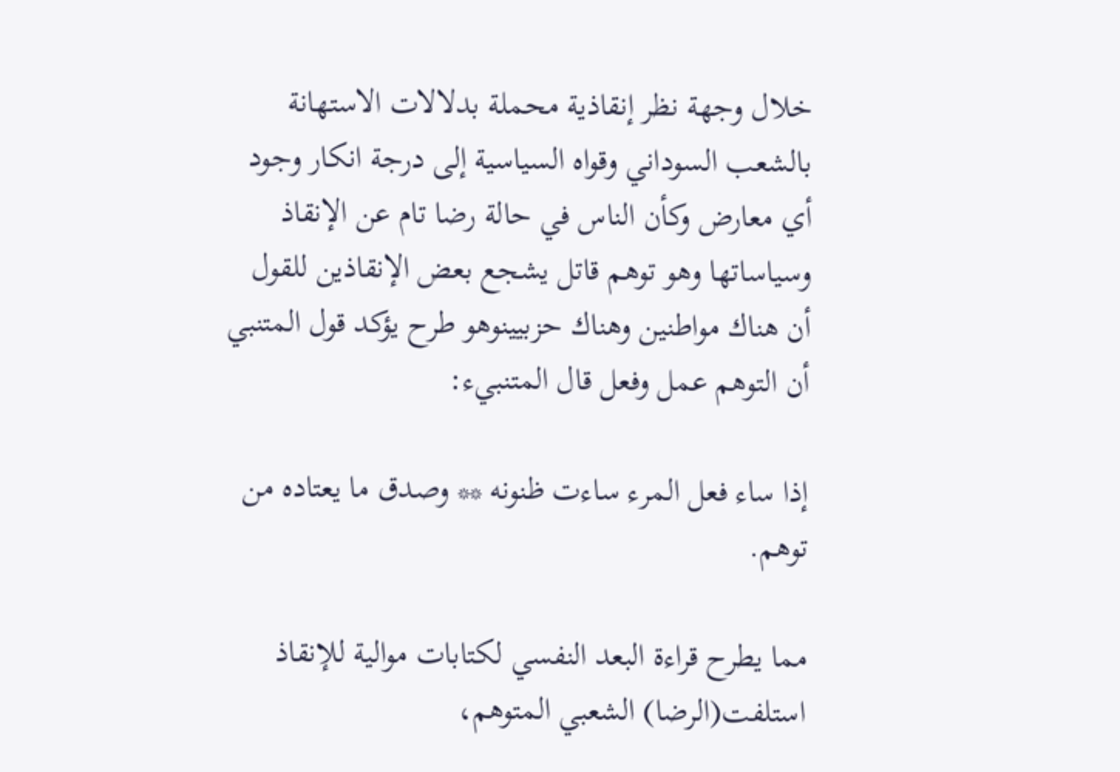خلال وجهة نظر إنقاذية محملة بدلالات الاستهانة بالشعب السوداني وقواه السياسية إلى درجة انكار وجود أي معارض وكأن الناس في حالة رضا تام عن الإنقاذ وسياساتها وهو توهم قاتل يشجع بعض الإنقاذين للقول أن هناك مواطنين وهناك حزبيينوهو طرح يؤكد قول المتنبي أن التوهم عمل وفعل قال المتنبيء:

إذا ساء فعل المرء ساءت ظنونه ** وصدق ما يعتاده من توهم.

مما يطرح قراءة البعد النفسي لكتابات موالية للإنقاذ استلفت(الرضا) الشعبي المتوهم،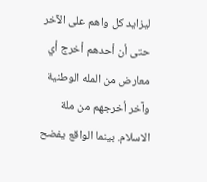ليزايد كل واهم على الآخر حتى أن أحدهم أخرج أي معارض من المله الوطنية وآخر أخرجهم من ملة الاسلام. بينما الواقع يفضح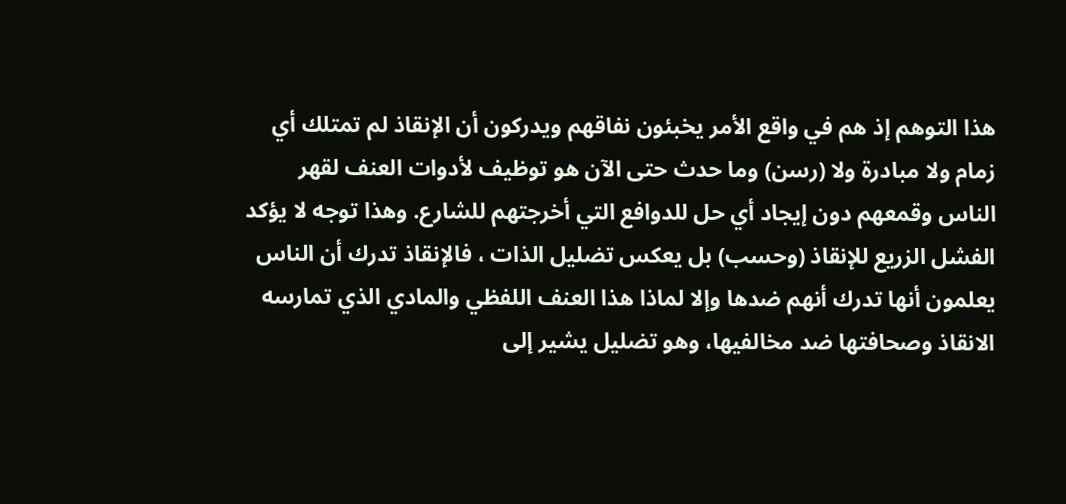هذا التوهم إذ هم في واقع الأمر يخبئون نفاقهم ويدركون أن الإنقاذ لم تمتلك أي زمام ولا مبادرة ولا (رسن) وما حدث حتى الآن هو توظيف لأدوات العنف لقهر الناس وقمعهم دون إيجاد أي حل للدوافع التي أخرجتهم للشارع. وهذا توجه لا يؤكد الفشل الزريع للإنقاذ (وحسب) بل يعكس تضليل الذات ، فالإنقاذ تدرك أن الناس يعلمون أنها تدرك أنهم ضدها وإلا لماذا هذا العنف اللفظي والمادي الذي تمارسه الانقاذ وصحافتها ضد مخالفيها، وهو تضليل يشير إلى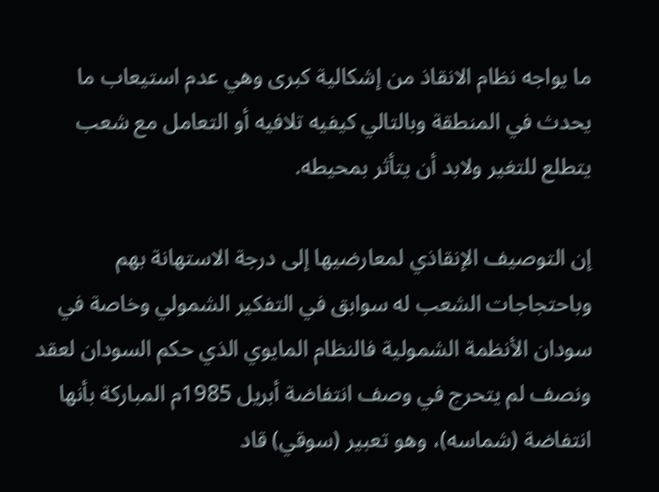ما يواجه نظام الانقاذ من إشكالية كبرى وهي عدم استيعاب ما يحدث في المنطقة وبالتالي كيفيه تلافيه أو التعامل مع شعب يتطلع للتغير ولابد أن يتأثر بمحيطه.

إن التوصيف الإنقاذي لمعارضيها إلى درجة الاستهانة بهم وباحتجاجات الشعب له سوابق في التفكير الشمولي وخاصة في سودان الأنظمة الشمولية فالنظام المايوي الذي حكم السودان لعقد ونصف لم يتحرج في وصف انتفاضة أبريل 1985م المباركة بأنها انتفاضة (شماسه)، وهو تعبير (سوقي) قاد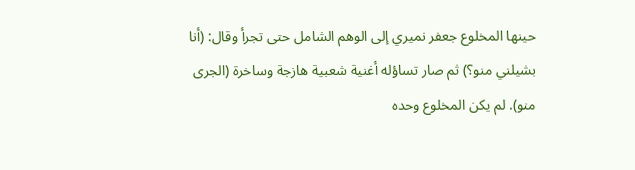حينها المخلوع جعفر نميري إلى الوهم الشامل حتى تجرأ وقال: (أنا بشيلني منو؟) ثم صار تساؤله أغنية شعبية هازجة وساخرة (الجرى منو). لم يكن المخلوع وحده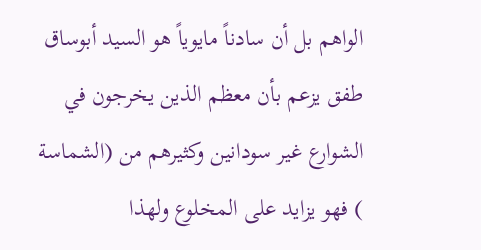الواهم بل أن سادناً مايوياً هو السيد أبوساق طفق يزعم بأن معظم الذين يخرجون في الشوارع غير سودانين وكثيرهم من (الشماسة ) فهو يزايد على المخلوع ولهذا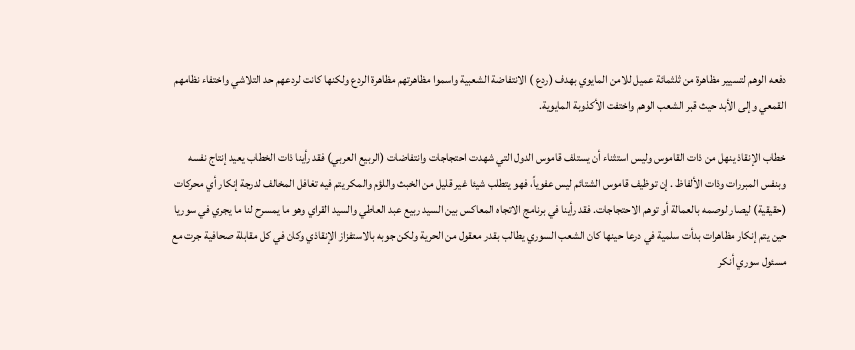دفعه الوهم لتسيير مظاهرة من ثلثمائة عميل للامن المايوي بهدف (ردع ) الانتفاضة الشعبية واسموا مظاهرتهم مظاهرة الردع ولكنها كانت لردعهم حد التلاشي واختفاء نظامهم القمعي وإلى الأبد حيث قبر الشعب الوهم واختفت الأكذوبة المايوية.

خطاب الإنقاذ ينهل من ذات القاموس وليس استثناء أن يستلف قاموس الدول التي شهدت احتجاجات وانتفاضات (الربيع العربي) فقد رأينا ذات الخطاب يعيد إنتاج نفسه وبنفس المبررات وذات الألفاظ . إن توظيف قاموس الشتائم ليس عفوياً، فهو يتطلب شيئا غير قليل من الخبث واللؤم والمكر يتم فيه تغافل المخالف لدرجة إنكار أي محركات (حقيقية) ليصار لوصمه بالعمالة أو توهم الاحتجاجات. فقد رأينا في برنامج الاتجاه المعاكس بين السيد ربيع عبد العاطي والسيد القراي وهو ما يمسرح لنا ما يجري في سوريا حين يتم إنكار مظاهرات بدأت سلمية في درعا حينها كان الشعب السوري يطالب بقدر معقول من الحرية ولكن جوبه بالاستفزاز الإنقاذي وكان في كل مقابلة صحافية جرت مع مسئول سوري أنكر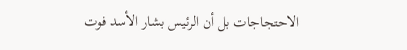الاحتجاجات بل أن الرئيس بشار الأسد فوت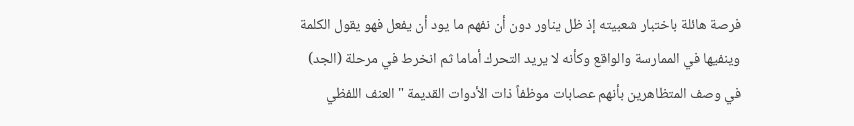فرصة هائلة باختبار شعبيته إذ ظل يناور دون أن نفهم ما يود أن يفعل فهو يقول الكلمة وينفيها في الممارسة والواقع وكأنه لا يريد التحرك أماما ثم انخرط في مرحلة (الجد) في وصف المتظاهرين بأنهم عصابات موظفاً ذات الأدوات القديمة "العنف اللفظي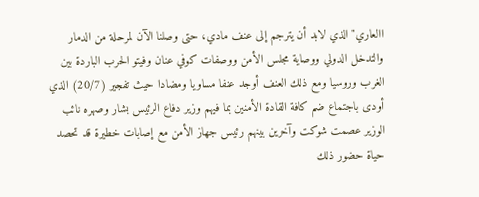االعاري" الذي لابد أن يترجم إلى عنف مادي، حتى وصلنا الآن لمرحلة من الدمار والتدخل الدولي ووصاية مجلس الأمن ووصفات كوفي عنان وفيتو الحرب الباردة بين الغرب وروسيا ومع ذلك العنف أوجد عنفا مساويا ومضادا حيث تفجير (20/7) الذي أودى باجتماع ضم كافة القادة الأمنين بما فيهم وزير دفاع الرئيس بشار وصهره نائب الوزير عصمت شوكت وآخرين بينهم رئيس جهاز الأمن مع إصابات خطيرة قد تحصد حياة حضور ذلك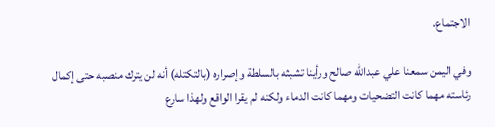الاجتماع.

وفي اليمن سمعنا علي عبدالله صالح ورأينا تشبثه بالسلطة وإصراره (بالتكتله) أنه لن يترك منصبه حتى إكمال رئاسته مهما كانت التضحيات ومهما كانت الدماء ولكنه لم يقرا الواقع ولهذا سارع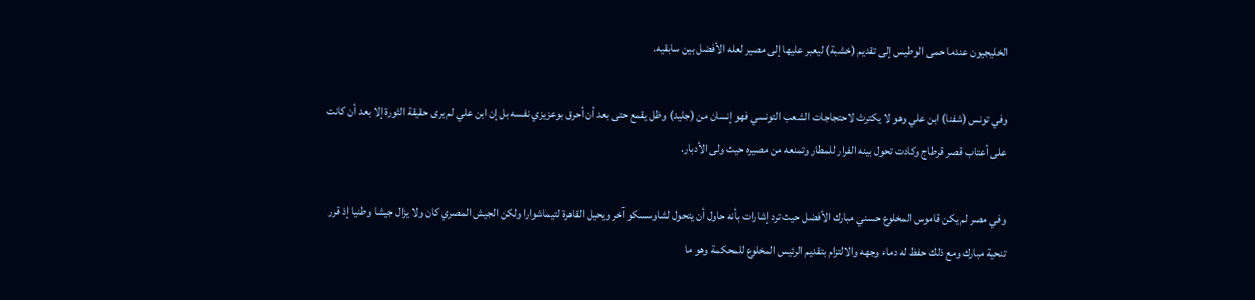الخليجيون عندما حمى الوطيس إلى تقديم (خشبة) ليعبر عليها إلى مصير لعله الأفضل بين سابقيه.

وفي تونس (شفنا) ابن علي وهو لا يكترث لاحتجاجات الشعب التونسي فهو إنسان من (جليد) وظل يقمع حتى بعد أن أحرق بوعزيزي نفسه بل إن ابن علي لم يرى حقيقة الثورة إلا بعد أن كانت على أعتاب قصر قرطاج وكادت تحول بينه الفرار للمطار وتمنعه من مصيره حيث ولى الأدبار.

وفي مصر لم يكن قاموس المخلوع حسني مبارك الأفضل حيث ترد إشارات بأنه حاول أن يتحول لشاوسسكو آخر ويحيل القاهرة لتيماشوارا ولكن الجيش المصري كان ولا يزال جيشا وطنيا إذ قرر تنحية مبارك ومع ذلك حفظ له دماء وجهه والالتزام بتقديم الرئيس المخلوع للمحكمة وهو ما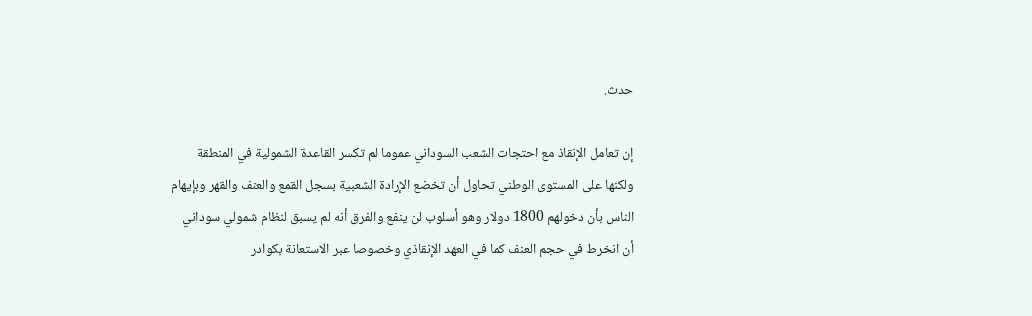حدث.

إن تعامل الإنقاذ مع احتجات الشعب السوداني عموما لم تكسر القاعدة الشمولية في المنطقة ولكنها على المستوى الوطني تحاول أن تخضع الإرادة الشعبية بسجل القمع والعنف والقهر وبإيهام الناس بأن دخولهم 1800 دولار وهو أسلوب لن ينفع والفرق أنه لم يسبق لنظام شمولي سوداني أن انخرط في حجم العنف كما في العهد الإنقاذي وخصوصا عبر الاستعانة بكوادر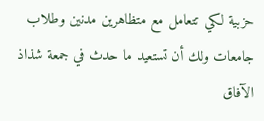حزبية لكي تتعامل مع متظاهرين مدنين وطلاب جامعات ولك أن تستعيد ما حدث في جمعة شذاذ الآفاق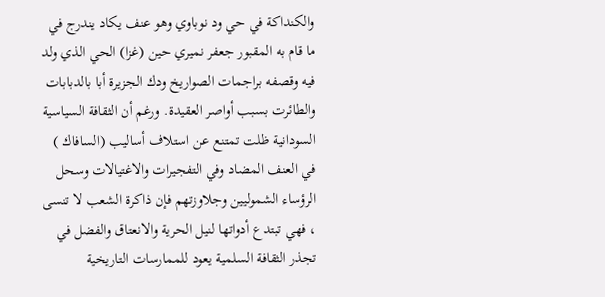والكنداكة في حي ود نوباوي وهو عنف يكاد يندرج في ما قام به المقبور جعفر نميري حين (غزا) الحي الذي ولد فيه وقصفه براجمات الصواريخ ودك الجزيرة أبا بالدبابات والطائرت بسبب أواصر العقيدة. ورغم أن الثقافة السياسية السودانية ظلت تمتنع عن استلاف أساليب (السافاك ) في العنف المضاد وفي التفجيرات والاغتيالات وسحل الرؤساء الشموليين وجلاوزتهم فإن ذاكرة الشعب لا تنسى ، فهي تبتدع أدواتها لنيل الحرية والانعتاق والفضل في تجذر الثقافة السلمية يعود للممارسات التاريخية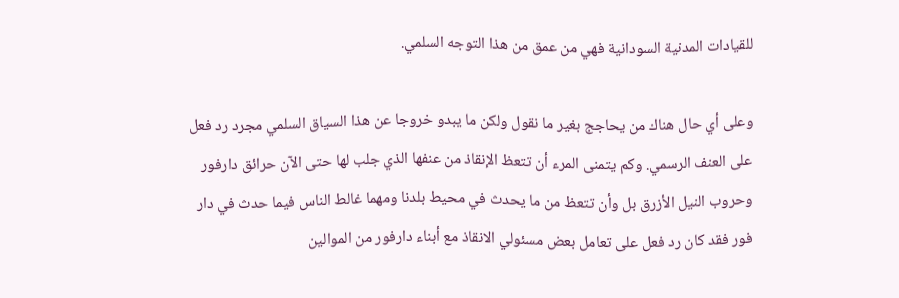للقيادات المدنية السودانية فهي من عمق من هذا التوجه السلمي.

وعلى أي حال هناك من يحاجج بغير ما نقول ولكن ما يبدو خروجا عن هذا السياق السلمي مجرد رد فعل على العنف الرسمي. وكم يتمنى المرء أن تتعظ الإنقاذ من عنفها الذي جلب لها حتى الآن حرائق دارفور وحروب النيل الأزرق بل وأن تتعظ من ما يحدث في محيط بلدنا ومهما غالط الناس فيما حدث في دار فور فقد كان رد فعل على تعامل بعض مسئولي الانقاذ مع أبناء دارفور من الموالين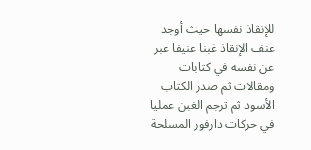للإنقاذ نفسها حيث أوجد عنف الإنقاذ غبنا عنيفا عبر عن نفسه في كتابات ومقالات ثم صدر الكتاب الأسود ثم ترجم الغبن عمليا في حركات دارفور المسلحة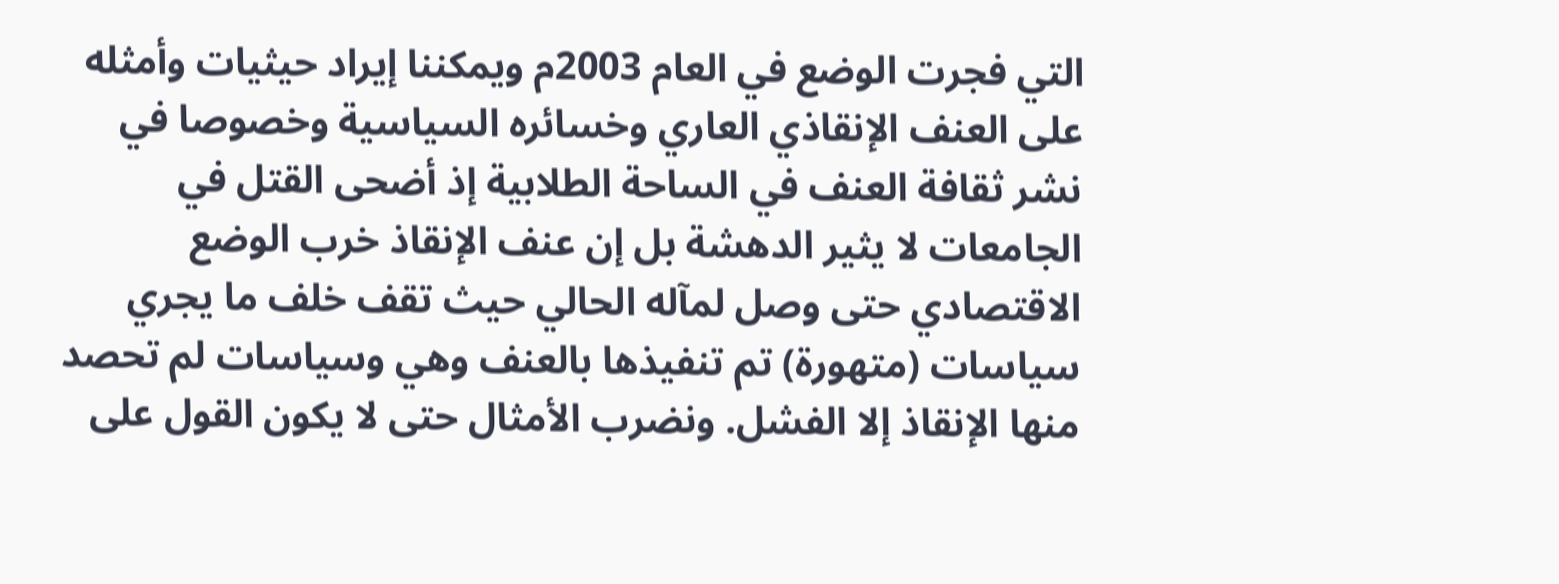التي فجرت الوضع في العام 2003م ويمكننا إيراد حيثيات وأمثله على العنف الإنقاذي العاري وخسائره السياسية وخصوصا في نشر ثقافة العنف في الساحة الطلابية إذ أضحى القتل في الجامعات لا يثير الدهشة بل إن عنف الإنقاذ خرب الوضع الاقتصادي حتى وصل لمآله الحالي حيث تقف خلف ما يجري سياسات (متهورة) تم تنفيذها بالعنف وهي وسياسات لم تحصد منها الإنقاذ إلا الفشل. ونضرب الأمثال حتى لا يكون القول على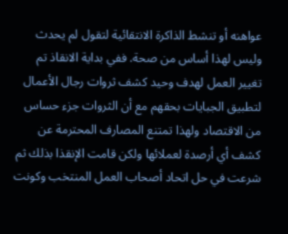عواهنه أو تنشط الذاكرة الانتقائية لتقول لم يحدث وليس لهذا أساس من صحة. ففي بداية الانقاذ تم تغيير العمل لهدف وحيد كشف ثروات رجال الأعمال لتطبيق الجبايات بحقهم مع أن الثروات جزء حساس من الاقتصاد ولهذا تمتنع المصارف المحترمة عن كشف أي أرصدة لعملائها ولكن قامت الإنقذا بذلك ثم شرعت في حل اتحاد أصحاب العمل المنتخب وكونت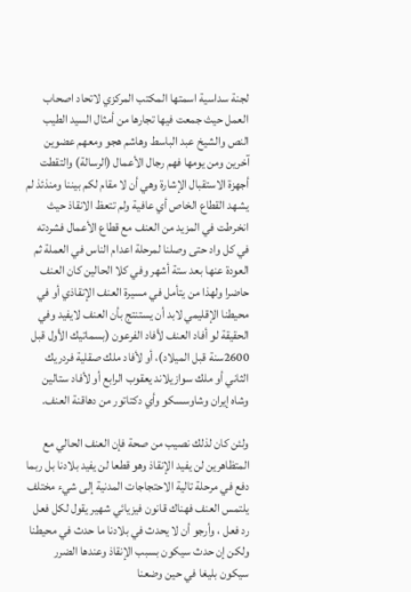لجنة سداسية اسمتها المكتب المركزي لاتحاد اصحاب العمل حيث جمعت فيها تجارها من أمثال السيد الطيب النص والشيخ عبد الباسط وهاشم هجو ومعهم عضوين آخرين ومن يومها فهم رجال الأعمال (الرسالة) والتقطت أجهزة الاستقبال الإشارة وهي أن لا مقام لكم بيننا ومنذئذ لم يشهد القطاع الخاص أي عافية ولم تتعظ الانقاذ حيث انخرطت في المزيد من العنف مع قطاع الأعمال فشردته في كل واد حتى وصلنا لمرحلة اعدام الناس في العملة ثم العودة عنها بعد ستة أشهر وفي كلا الحالين كان العنف حاضرا ولهذا من يتأمل في مسيرة العنف الإنقاذي أو في محيطنا الإقليمي لابد أن يستنتج بأن العنف لايفيد وفي الحقيقة لو أفاد العنف لأفاد الفرعون (بسماتيك الأول قبل 2600سنة قبل الميلاد)، أو لأفاد ملك صقلية فردريك الثاني أو ملك سوازيلاند يعقوب الرابع أو لأفاد ستالين وشاه إيران وشاوسسكو وأي دكتاتور من دهاقنة العنف.

ولئن كان لذلك نصيب من صحة فإن العنف الحالي مع المتظاهرين لن يفيد الإنقاذ وهو قطعا لن يفيد بلادنا بل ربما دفع في مرحلة تالية الاحتجاجات المدنية إلى شيء مختلف يلتمس العنف فهناك قانون فيزيائي شهير يقول لكل فعل رد فعل ، وأرجو أن لا يحدث في بلادنا ما حدث في محيطنا ولكن إن حدث سيكون بسبب الإنقاذ وعندها الضرر سيكون بليغا في حين وضعنا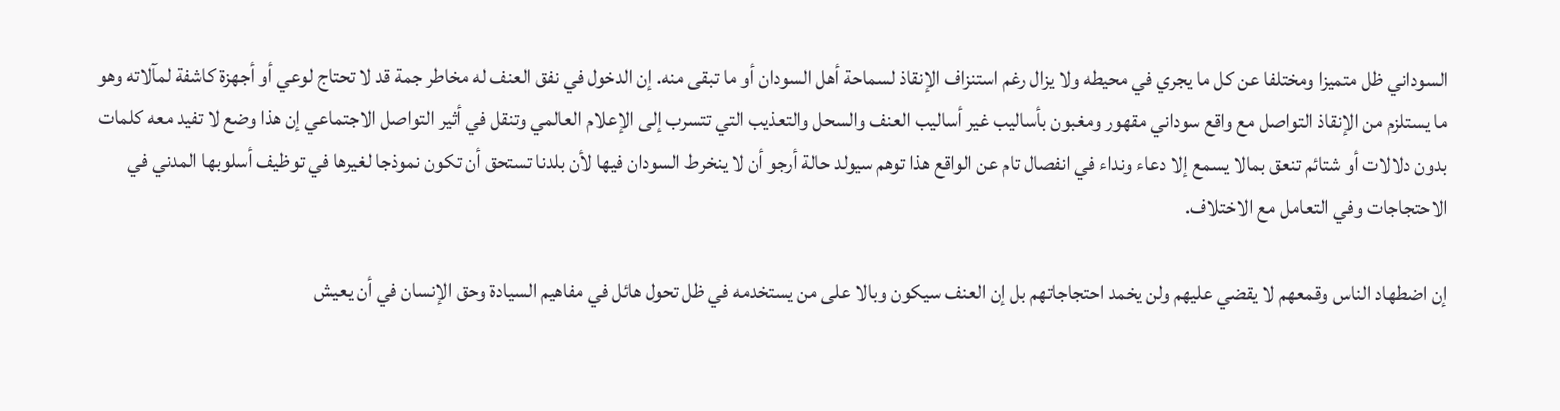السوداني ظل متميزا ومختلفا عن كل ما يجري في محيطه ولا يزال رغم استنزاف الإنقاذ لسماحة أهل السودان أو ما تبقى منه. إن الدخول في نفق العنف له مخاطر جمة قد لا تحتاج لوعي أو أجهزة كاشفة لمآلاته وهو ما يستلزم من الإنقاذ التواصل مع واقع سوداني مقهور ومغبون بأساليب غير أساليب العنف والسحل والتعذيب التي تتسرب إلى الإعلام العالمي وتنقل في أثير التواصل الاجتماعي إن هذا وضع لا تفيد معه كلمات بدون دلالات أو شتائم تنعق بمالا يسمع إلا دعاء ونداء في انفصال تام عن الواقع هذا توهم سيولد حالة أرجو أن لا ينخرط السودان فيها لأن بلدنا تستحق أن تكون نموذجا لغيرها في توظيف أسلوبها المدني في الاحتجاجات وفي التعامل مع الاختلاف.

إن اضطهاد الناس وقمعهم لا يقضي عليهم ولن يخمد احتجاجاتهم بل إن العنف سيكون وبالا على من يستخدمه في ظل تحول هائل في مفاهيم السيادة وحق الإنسان في أن يعيش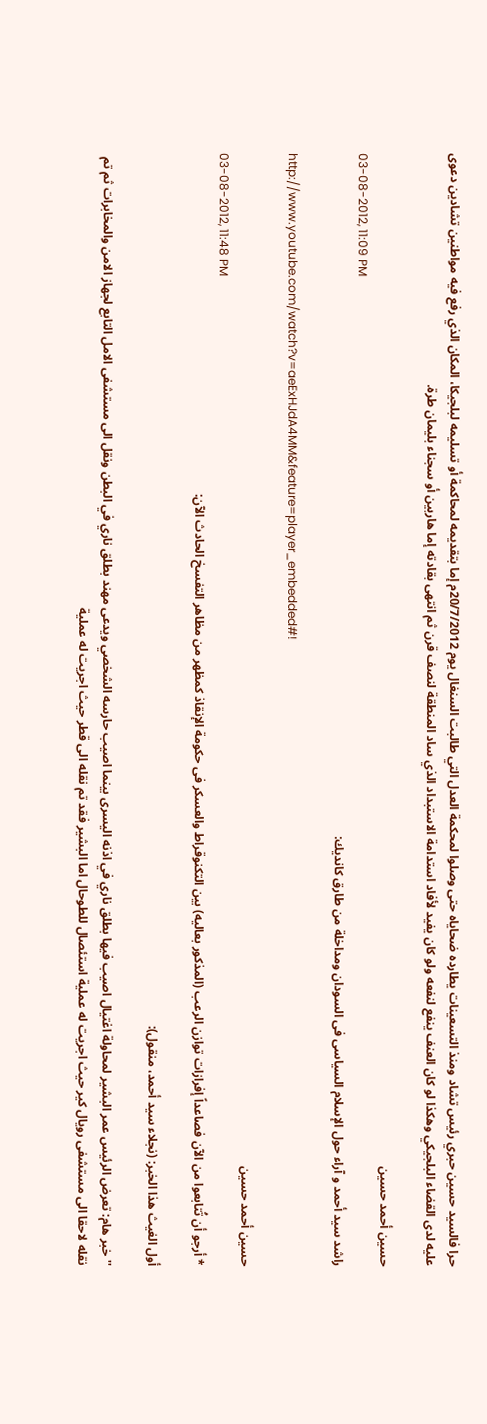حرا فالسيد حسين حبري رئيس تشاد ومنذ التسعينات يطارده ضحاياه حتى وصلوا لمحكمة العدل التي طالبت السنغال يوم 20/7/2012م إما بتقديمه لمحاكمة أو تسليمه لبلجيكا، المكان الذي رفع فيه مواطنين تشادين دعوى عليه لدى القضاء البلجيكي وهكذا لو كان العنف ينفع لنفعه ولو كان يفيد لأفاد استدامة الاستبداد الذي ساد المنطقة لنصف قرن ثم انتهى بقادته إما هاربين أو سجناء بليمان طرة.

حسين أحمد حسين
03-08-2012, 11:09 PM
راشد سيد أحمد و آراء حول الإسلام السياسى فى السودان ومداخلة من طارق كانديك:

http://www.youtube.com/watch?v=aeExHJdA4MM&feature=player_embedded#!

حسين أحمد حسين
03-08-2012, 11:48 PM
* أرجو أن تُتابعوا من الآن فصاعداً إفرازات توازن الرعب (المذكور بعاليه) بين التكنوقراط والعسكر فى حكومة الإنقاذ كمظهر من مظاهر التفسخ الحادث الآن:

أول الغيث هذا الخبر: (نجلاء سيد أحمد، منقول):

''خبر هام: تعرض الرئيس عمر البشير لمحاولة اغتيال اصيب فيها بطلق ناري في اذنه اليسرى بينما اصيب حارسه الشخصي ويدعى مهند بطلق ناري في البطن ونقل الى مستشفى الامل التابع لجهاز الامن والمخابرات ثم تم نقله لاحقا الى مستشفى رويال كير حيث اجريت له عملية استئصال للطوحال اما البشير فقد تم نقله الى قطر حيث اجريت له عملية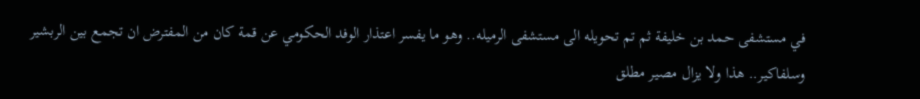في مستشفى حمد بن خليفة ثم تم تحويله الى مستشفى الرميله.. وهو ما يفسر اعتذار الوفد الحكومي عن قمة كان من المفترض ان تجمع بين الربشير وسلفاكير.. هذا ولا يزال مصير مطلق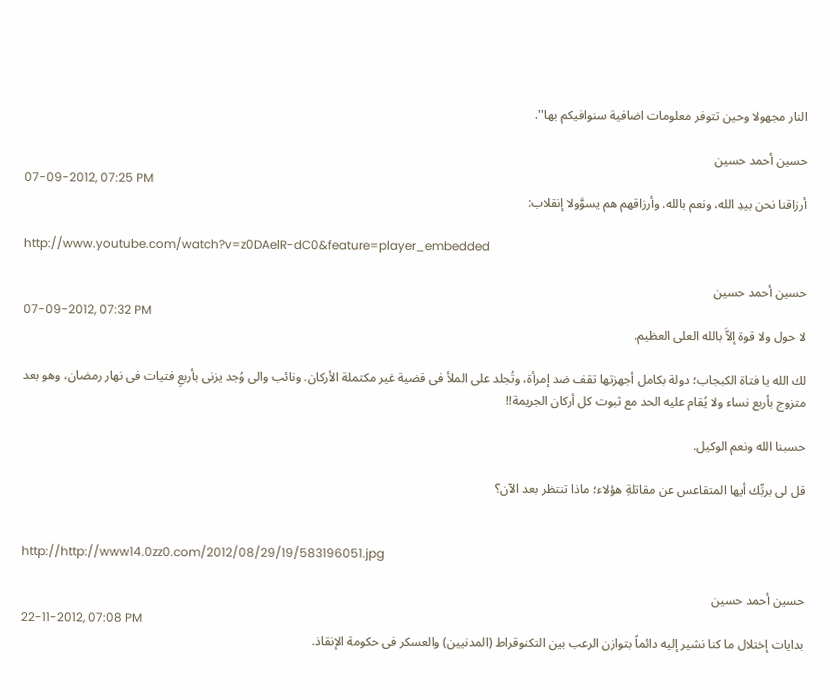النار مجهولا وحين تتوفر معلومات اضافية سنوافيكم بها''.

حسين أحمد حسين
07-09-2012, 07:25 PM
أرزاقنا نحن بيدِ الله، ونعم بالله. وأرزاقهم هم يسوَّولا إنقلاب:

http://www.youtube.com/watch?v=z0DAelR-dC0&feature=player_embedded

حسين أحمد حسين
07-09-2012, 07:32 PM
لا حول ولا قوة إلاَّ بالله العلى العظيم.

لك الله يا فتاة الكبجاب؛ دولة بكامل أجهزتها تقف ضد إمرأة، وتُجلد على الملأ فى قضية غير مكتملة الأركان. ونائب والى وُجد يزنى بأربعِ فتيات فى نهار رمضان، وهو بعد متزوج بأربع نساء ولا يُقام عليه الحد مع ثبوت كل أركان الجريمة!!

حسبنا الله ونعم الوكيل.

قل لى بربِّك أيها المتقاعس عن مقاتلةِ هؤلاء؛ ماذا تنتظر بعد الآن؟


http://http://www14.0zz0.com/2012/08/29/19/583196051.jpg

حسين أحمد حسين
22-11-2012, 07:08 PM
بدايات إختلال ما كنا نشير إليه دائماً بتوازن الرعب بين التكنوقراط (المدنيين) والعسكر فى حكومة الإنقاذ.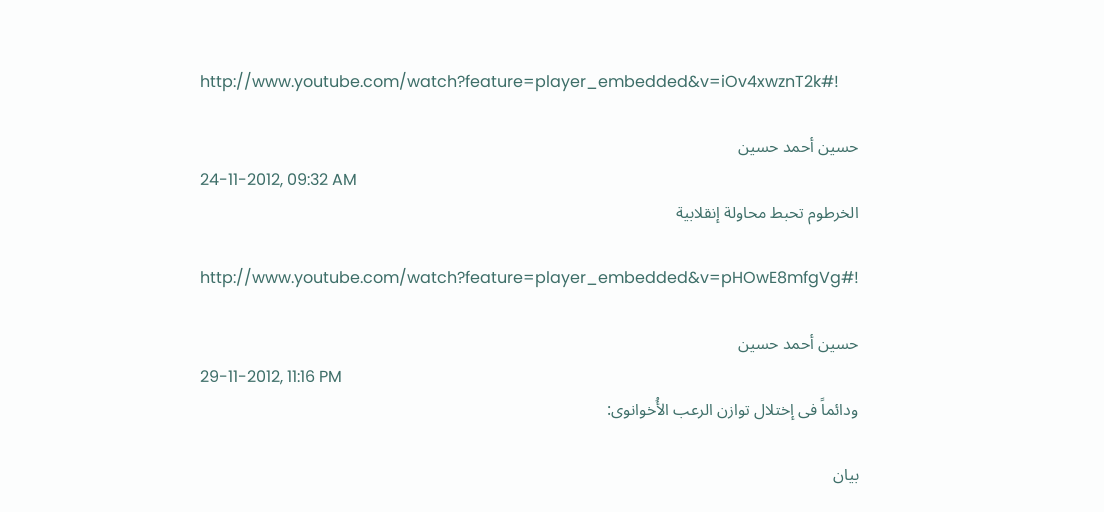http://www.youtube.com/watch?feature=player_embedded&v=iOv4xwznT2k#!

حسين أحمد حسين
24-11-2012, 09:32 AM
الخرطوم تحبط محاولة إنقلابية

http://www.youtube.com/watch?feature=player_embedded&v=pHOwE8mfgVg#!

حسين أحمد حسين
29-11-2012, 11:16 PM
ودائماً فى إختلال توازن الرعب الأُخوانوى:

بيان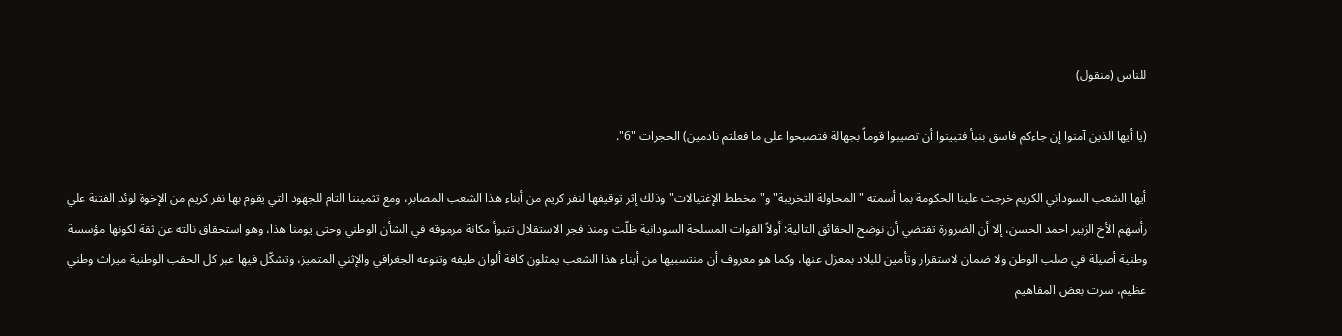للناس (منقول)

(يا أيها الذين آمنوا إن جاءكم فاسق بنبأ فتبينوا أن تصيبوا قوماً بجهالة فتصبحوا على ما فعلتم نادمين) الحجرات "6".

أيها الشعب السوداني الكريم خرجت علينا الحكومة بما أسمته "المحاولة التخريبة" و"مخطط الإغتيالات" وذلك إثر توقيفها لنفر كريم من أبناء هذا الشعب المصابر، ومع تثميننا التام للجهود التي يقوم بها نفر كريم من الإخوة لوئد الفتنة علي رأسهم الأخ الزبير احمد الحسن، إلا أن الضرورة تقتضي أن نوضح الحقائق التالية: أولاً القوات المسلحة السودانية ظلّت ومنذ فجر الاستقلال تتبوأ مكانة مرموقه في الشأن الوطني وحتى يومنا هذا، وهو استحقاق نالته عن ثقة لكونها مؤسسة وطنية أصيلة في صلب الوطن ولا ضمان لاستقرار وتأمين للبلاد بمعزل عنها، وكما هو معروف أن منتسبيها من أبناء هذا الشعب يمثلون كافة ألوان طيفه وتنوعه الجغرافي والإثني المتميز، وتشكّل فيها عبر كل الحقب الوطنية ميراث وطني عظيم، سرت بعض المفاهيم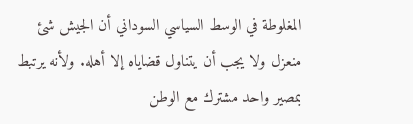المغلوطة في الوسط السياسي السوداني أن الجيش شئ منعزل ولا يجب أن يتناول قضاياه إلا أهله. ولأنه يرتبط بمصير واحد مشترك مع الوطن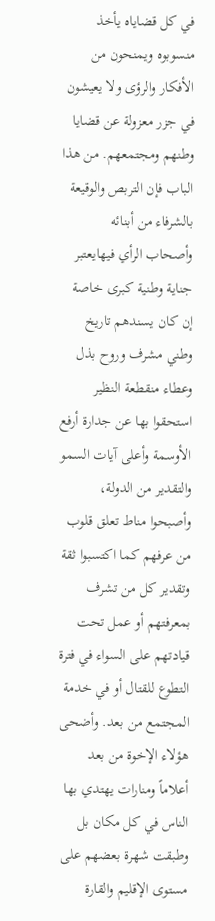في كل قضاياه يأخذ منسوبوه ويمنحون من الأفكار والرؤى ولا يعيشون في جزر معزولة عن قضايا وطنهم ومجتمعهم. من هذا الباب فإن التربص والوقيعة بالشرفاء من أبنائه وأصحاب الرأي فيهايعتبر جناية وطنية كبرى خاصة إن كان يسندهم تاريخ وطني مشرف وروح بذل وعطاء منقطعة النظير استحقوا بها عن جدارة أرفع الأوسمة وأعلى آيات السمو والتقدير من الدولة، وأصبحوا مناط تعلق قلوب من عرفهم كما اكتسبوا ثقة وتقدير كل من تشرف بمعرفتهم أو عمل تحت قيادتهم على السواء في فترة التطوع للقتال أو في خدمة المجتمع من بعد. وأضحى هؤلاء الإخوة من بعد أعلاماً ومنارات يهتدي بها الناس في كل مكان بل وطبقت شهرة بعضهم على مستوى الإقليم والقارة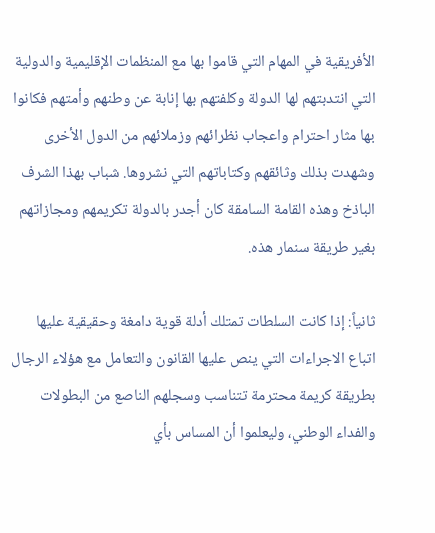الأفريقية في المهام التي قاموا بها مع المنظمات الإقليمية والدولية التي انتدبتهم لها الدولة وكلفتهم بها إنابة عن وطنهم وأمتهم فكانوا بها مثار احترام واعجاب نظرائهم وزملائهم من الدول الأخرى وشهدت بذلك وثائقهم وكتاباتهم التي نشروها. شباب بهذا الشرف الباذخ وهذه القامة السامقة كان أجدر بالدولة تكريمهم ومجازاتهم بغير طريقة سنمار هذه.

ثانياً: إذا كانت السلطات تمتلك أدلة قوية دامغة وحقيقية عليها اتباع الاجراءات التي ينص عليها القانون والتعامل مع هؤلاء الرجال بطريقة كريمة محترمة تتناسب وسجلهم الناصع من البطولات والفداء الوطني، وليعلموا أن المساس بأي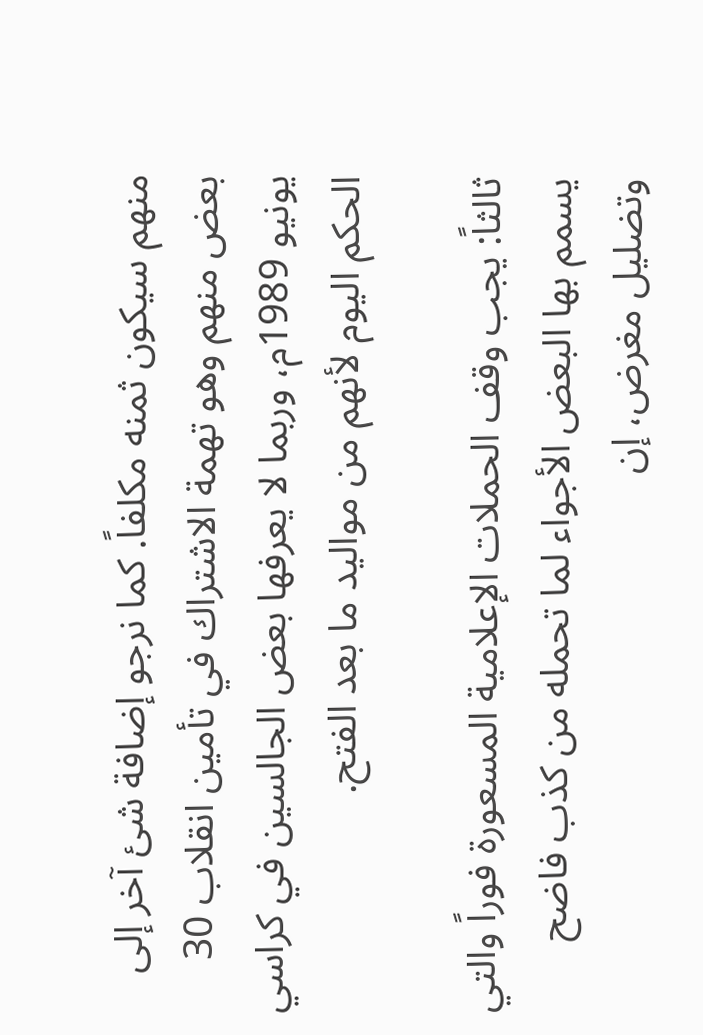منهم سيكون ثمنه مكلفاً. كما نرجو إضافة شئ آخر إلى بعض منهم وهو تهمة الاشتراك في تأمين انقلاب 30 يونيو 1989م، وربما لا يعرفها بعض الجالسين في كراسي الحكم اليوم لأنهم من مواليد ما بعد الفتح.

ثالثاً: يجب وقف الحملات الإعلامية المسعورة فوراً والتي يسمم بها البعض الأجواء لما تحمله من كذب فاضح وتضليل مغرض، إن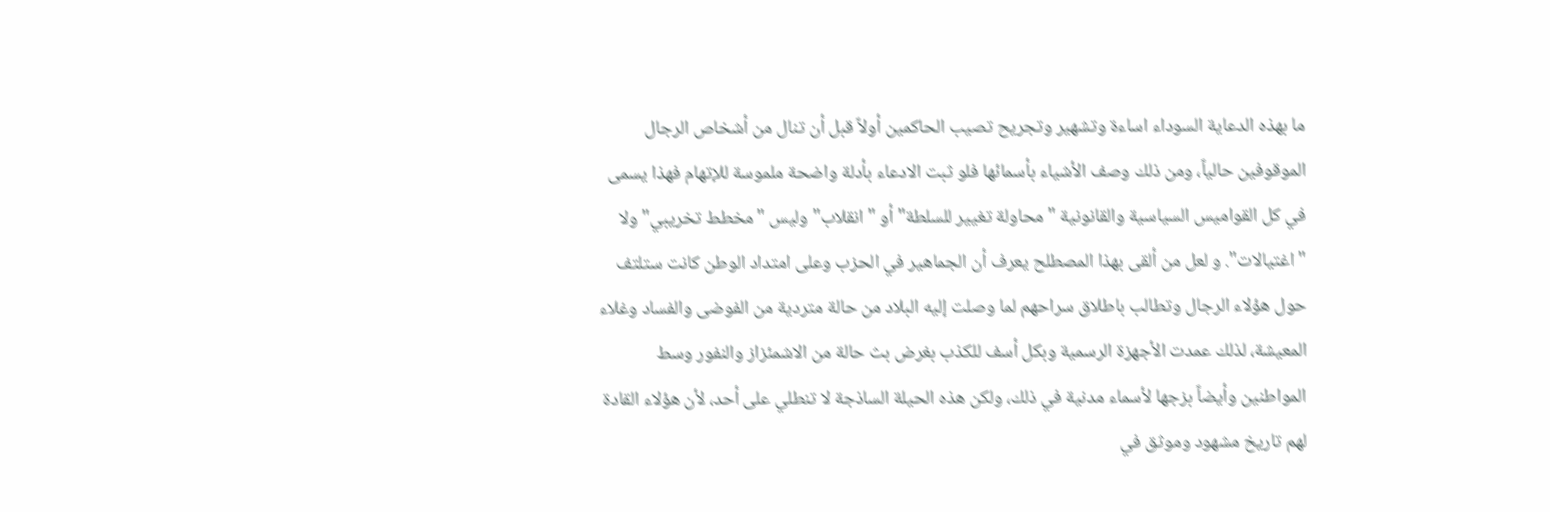ما بهذه الدعاية السوداء اساءة وتشهير وتجريح تصيب الحاكمين أولاً قبل أن تنال من أشخاص الرجال الموقوفين حالياً، ومن ذلك وصف الأشياء بأسمائها فلو ثبت الادعاء بأدلة واضحة ملموسة للإتهام فهذا يسمى في كل القواميس السياسية والقانونية "محاولة تغيير للسلطة" أو "انقلاب" وليس "مخطط تخريبي" ولا "اغتيالات". و لعل من ألقى بهذا المصطلح يعرف أن الجماهير في الحزب وعلى امتداد الوطن كانت ستلتف حول هؤلاء الرجال وتطالب باطلاق سراحهم لما وصلت إليه البلاد من حالة متردية من الفوضى والفساد وغلاء المعيشة، لذلك عمدت الأجهزة الرسمية وبكل أسف للكذب بغرض بث حالة من الاشمئزاز والنفور وسط المواطنين وأيضاً بزجها لأسماء مدنية في ذلك، ولكن هذه الحيلة الساذجة لا تنطلي على أحد، لأن هؤلاء القادة لهم تاريخ مشهود وموثق في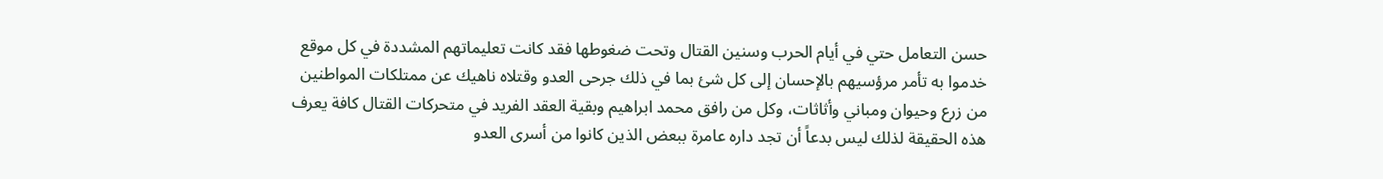حسن التعامل حتي في أيام الحرب وسنين القتال وتحت ضغوطها فقد كانت تعليماتهم المشددة في كل موقع خدموا به تأمر مرؤسيهم بالإحسان إلى كل شئ بما في ذلك جرحى العدو وقتلاه ناهيك عن ممتلكات المواطنين من زرع وحيوان ومباني وأثاثات، وكل من رافق محمد ابراهيم وبقية العقد الفريد في متحركات القتال كافة يعرف هذه الحقيقة لذلك ليس بدعاً أن تجد داره عامرة ببعض الذين كانوا من أسرى العدو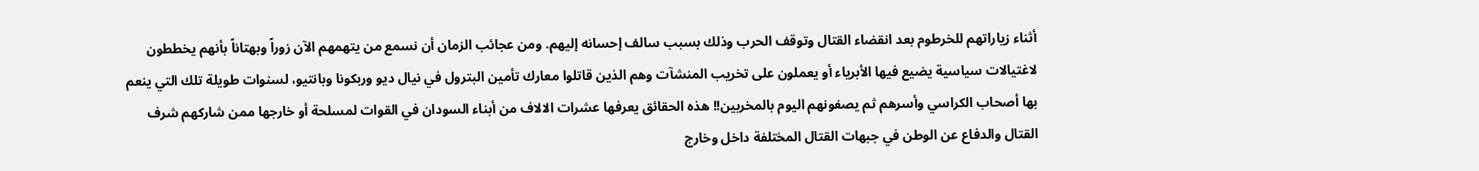أثناء زياراتهم للخرطوم بعد انقضاء القتال وتوقف الحرب وذلك بسبب سالف إحسانه إليهم. ومن عجائب الزمان أن نسمع من يتهمهم الآن زوراً وبهتاناً بأنهم يخططون لاغتيالات سياسية يضيع فيها الأبرياء أو يعملون على تخريب المنشآت وهم الذين قاتلوا معارك تأمين البترول في نيال ديو وربكونا وبانتيو، لسنوات طويلة تلك التي ينعم بها أصحاب الكراسي وأسرهم ثم يصفونهم اليوم بالمخربين!! هذه الحقائق يعرفها عشرات الالاف من أبناء السودان في القوات لمسلحة أو خارجها ممن شاركهم شرف القتال والدفاع عن الوطن في جبهات القتال المختلفة داخل وخارج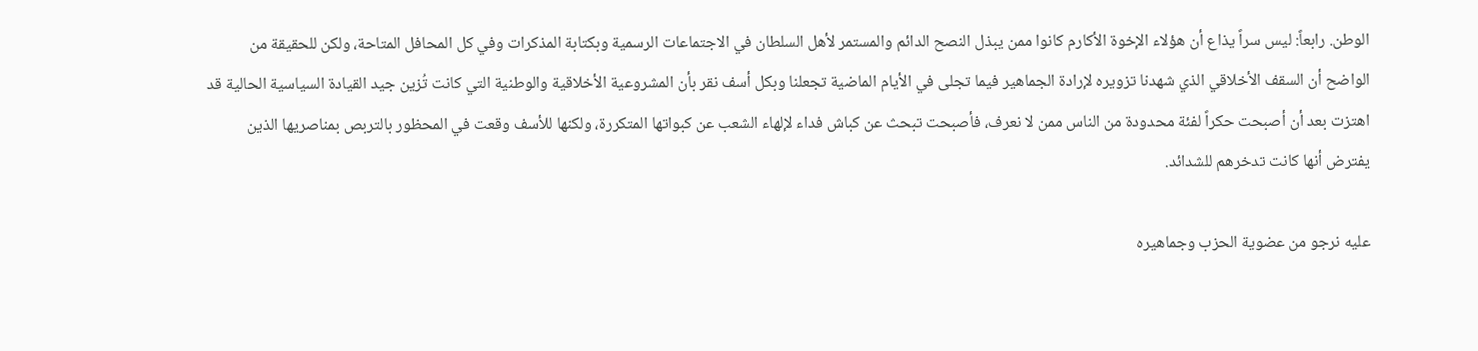الوطن. رابعاً: ليس سراً يذاع أن هؤلاء الإخوة الأكارم كانوا ممن يبذل النصح الدائم والمستمر لأهل السلطان في الاجتماعات الرسمية وبكتابة المذكرات وفي كل المحافل المتاحة، ولكن للحقيقة من الواضح أن السقف الأخلاقي الذي شهدنا تزويره لإرادة الجماهير فيما تجلى في الأيام الماضية تجعلنا وبكل أسف نقر بأن المشروعية الأخلاقية والوطنية التي كانت تُزين جيد القيادة السياسية الحالية قد اهتزت بعد أن أصبحت حكراً لفئة محدودة من الناس ممن لا نعرف، فأصبحت تبحث عن كباش فداء لإلهاء الشعب عن كبواتها المتكررة، ولكنها للأسف وقعت في المحظور بالتربص بمناصريها الذين يفترض أنها كانت تدخرهم للشدائد.

عليه نرجو من عضوية الحزب وجماهيره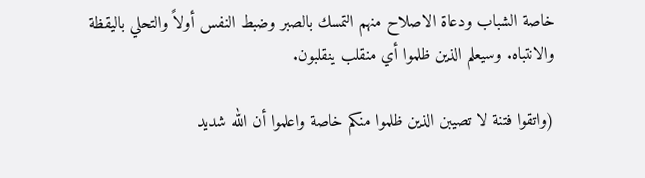خاصة الشباب ودعاة الاصلاح منهم التمسك بالصبر وضبط النفس أولاً والتحلي باليقظة والانتباه. وسيعلم الذين ظلموا أي منقلب ينقلبون.

(واتقوا فتنة لا تصيبن الذين ظلموا منكم خاصة واعلموا أن الله شديد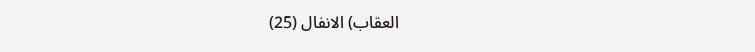العقاب) الانفال (25)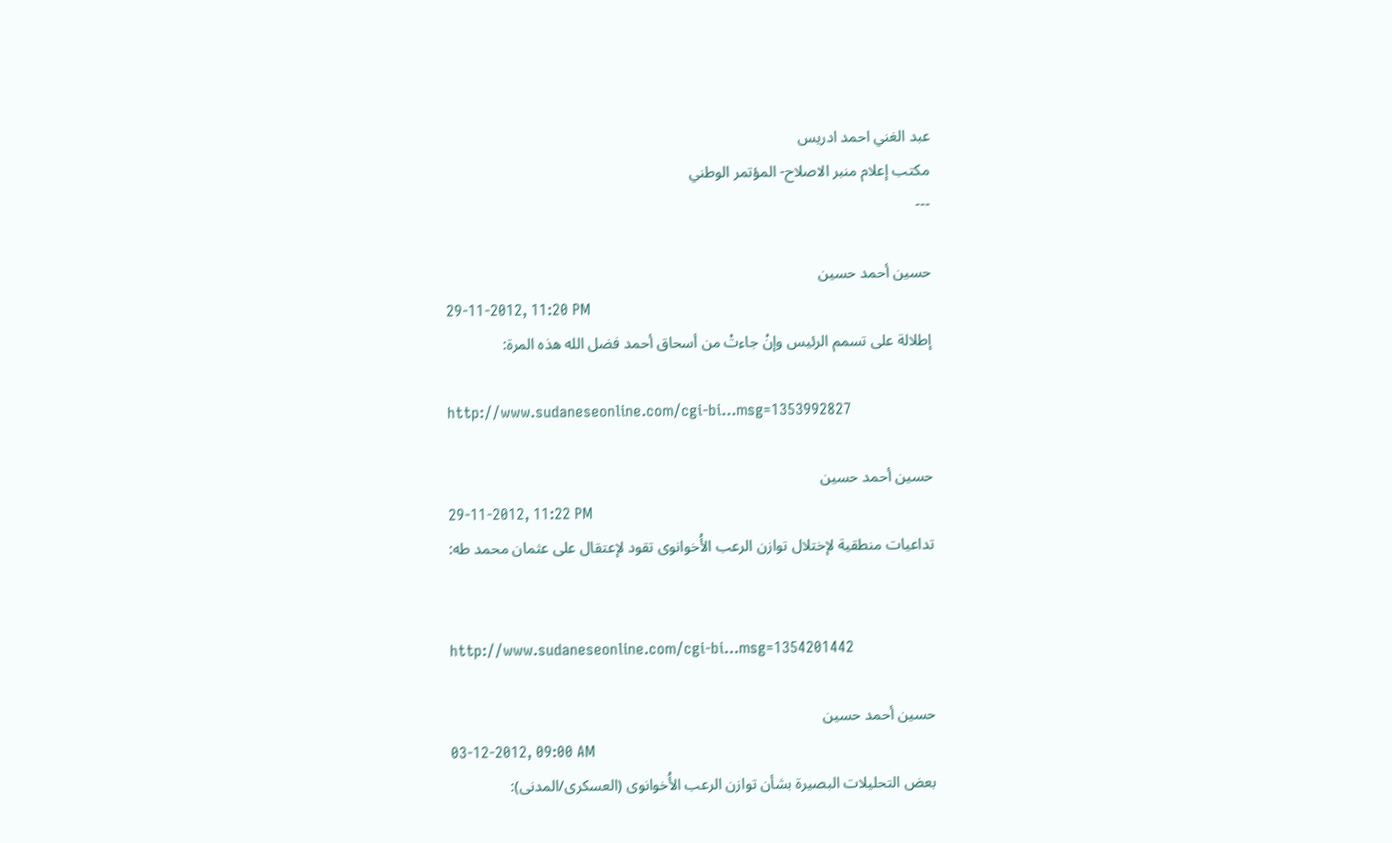عبد الغني احمد ادريس
مكتب إعلام منبر الاصلاح- المؤتمر الوطني
---

حسين أحمد حسين
29-11-2012, 11:20 PM
إطلالة على تسمم الرئيس وإنْ جاءتْ من أسحاق أحمد فضل الله هذه المرة:

http://www.sudaneseonline.com/cgi-bi...msg=1353992827

حسين أحمد حسين
29-11-2012, 11:22 PM
تداعيات منطقية لإختلال توازن الرعب الأُخوانوى تقود لإعتقال على عثمان محمد طه:


http://www.sudaneseonline.com/cgi-bi...msg=1354201442

حسين أحمد حسين
03-12-2012, 09:00 AM
بعض التحليلات البصيرة بشأن توازن الرعب الأُخوانوى (العسكرى/المدنى):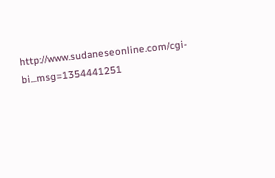http://www.sudaneseonline.com/cgi-bi...msg=1354441251